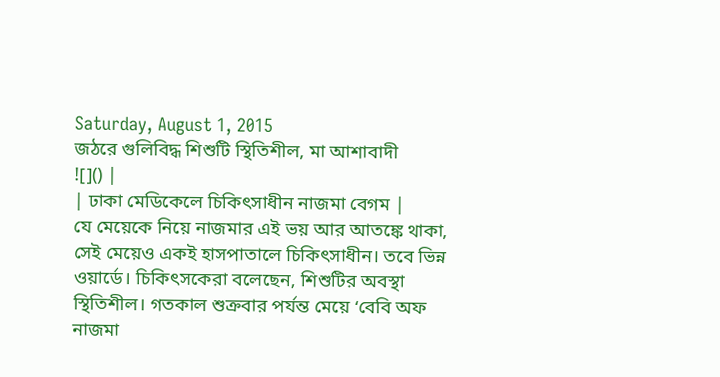Saturday, August 1, 2015
জঠরে গুলিবিদ্ধ শিশুটি স্থিতিশীল, মা আশাবাদী
![]() |
| ঢাকা মেডিকেলে চিকিৎসাধীন নাজমা বেগম |
যে মেয়েকে নিয়ে নাজমার এই ভয় আর আতঙ্কে থাকা, সেই মেয়েও একই হাসপাতালে চিকিৎসাধীন। তবে ভিন্ন ওয়ার্ডে। চিকিৎসকেরা বলেছেন, শিশুটির অবস্থা স্থিতিশীল। গতকাল শুক্রবার পর্যন্ত মেয়ে ‘বেবি অফ নাজমা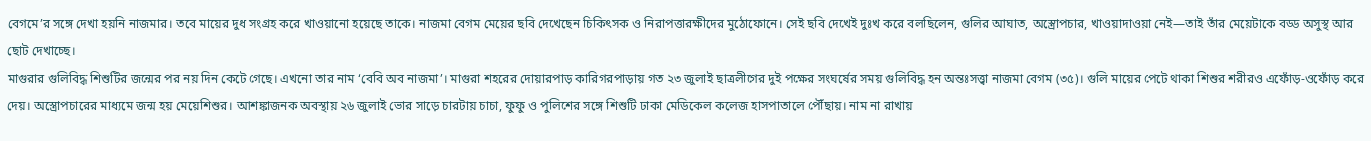বেগমে’র সঙ্গে দেখা হয়নি নাজমার। তবে মায়ের দুধ সংগ্রহ করে খাওয়ানো হয়েছে তাকে। নাজমা বেগম মেয়ের ছবি দেখেছেন চিকিৎসক ও নিরাপত্তারক্ষীদের মুঠোফোনে। সেই ছবি দেখেই দুঃখ করে বলছিলেন, গুলির আঘাত, অস্ত্রোপচার, খাওয়াদাওয়া নেই—তাই তাঁর মেয়েটাকে বড্ড অসুস্থ আর ছোট দেখাচ্ছে।
মাগুরার গুলিবিদ্ধ শিশুটির জন্মের পর নয় দিন কেটে গেছে। এখনো তার নাম ‘বেবি অব নাজমা’। মাগুরা শহরের দোয়ারপাড় কারিগরপাড়ায় গত ২৩ জুলাই ছাত্রলীগের দুই পক্ষের সংঘর্ষের সময় গুলিবিদ্ধ হন অন্তঃসত্ত্বা নাজমা বেগম (৩৫)। গুলি মায়ের পেটে থাকা শিশুর শরীরও এফোঁড়-ওফোঁড় করে দেয়। অস্ত্রোপচারের মাধ্যমে জন্ম হয় মেয়েশিশুর। আশঙ্কাজনক অবস্থায় ২৬ জুলাই ভোর সাড়ে চারটায় চাচা, ফুফু ও পুলিশের সঙ্গে শিশুটি ঢাকা মেডিকেল কলেজ হাসপাতালে পৌঁছায়। নাম না রাখায়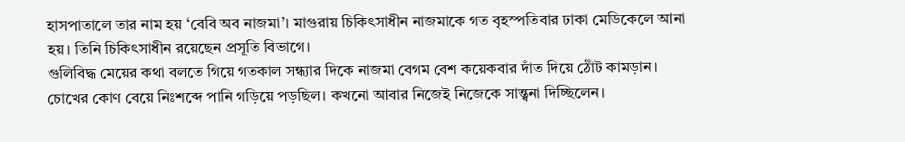হাসপাতালে তার নাম হয় ‘বেবি অব নাজমা’। মাগুরায় চিকিৎসাধীন নাজমাকে গত বৃহস্পতিবার ঢাকা মেডিকেলে আনা হয়। তিনি চিকিৎসাধীন রয়েছেন প্রসূতি বিভাগে।
গুলিবিদ্ধ মেয়ের কথা বলতে গিয়ে গতকাল সন্ধ্যার দিকে নাজমা বেগম বেশ কয়েকবার দাঁত দিয়ে ঠোঁট কামড়ান। চোখের কোণ বেয়ে নিঃশব্দে পানি গড়িয়ে পড়ছিল। কখনো আবার নিজেই নিজেকে সান্ত্বনা দিচ্ছিলেন।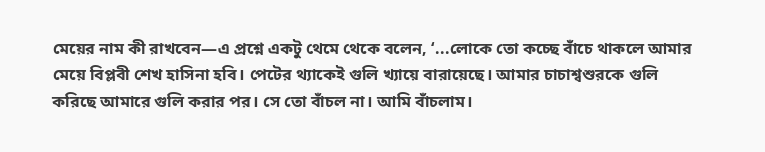মেয়ের নাম কী রাখবেন—এ প্রশ্নে একটু থেমে থেকে বলেন, ‘...লোকে তো কচ্ছে বাঁচে থাকলে আমার মেয়ে বিপ্লবী শেখ হাসিনা হবি। পেটের থ্যাকেই গুলি খ্যায়ে বারায়েছে। আমার চাচাশ্বশুরকে গুলি করিছে আমারে গুলি করার পর। সে তো বাঁচল না। আমি বাঁচলাম।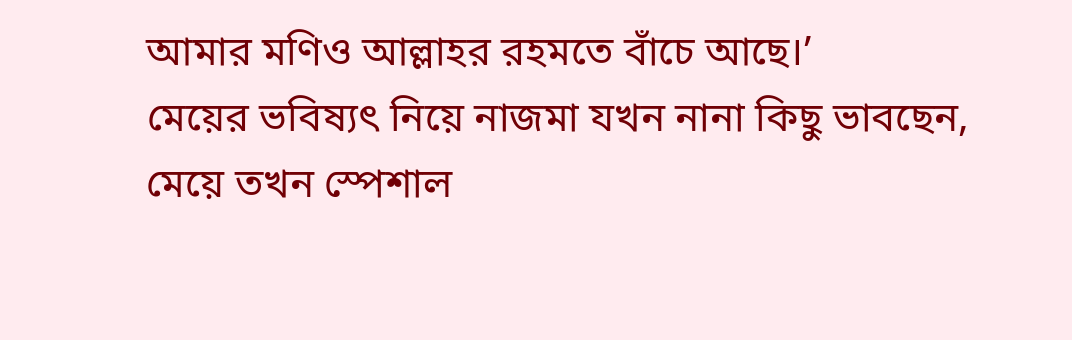আমার মণিও আল্লাহর রহমতে বাঁচে আছে।’
মেয়ের ভবিষ্যৎ নিয়ে নাজমা যখন নানা কিছু ভাবছেন, মেয়ে তখন স্পেশাল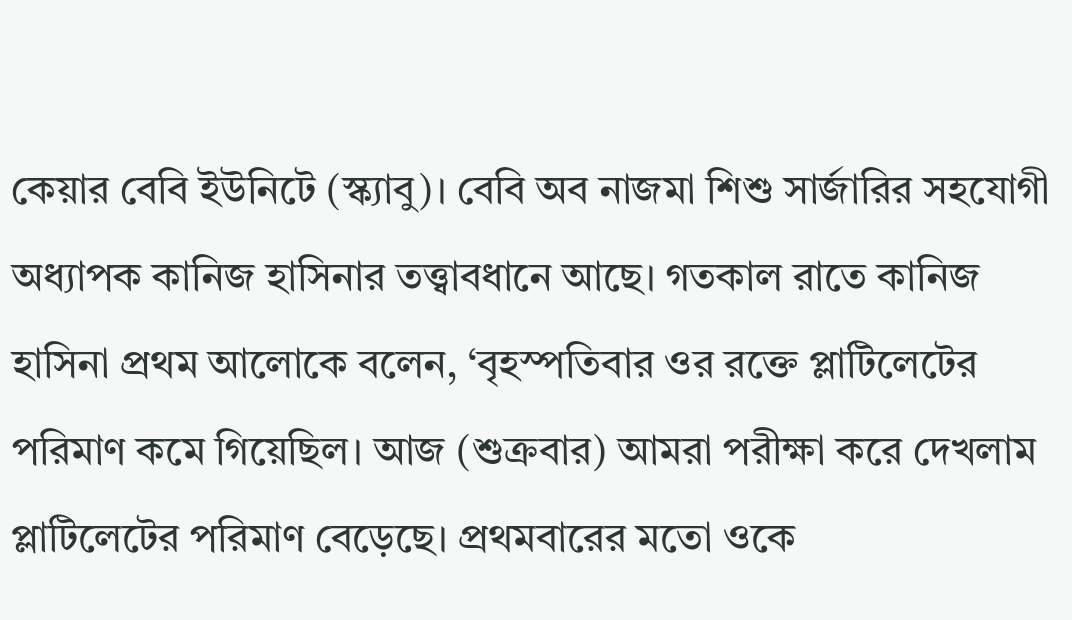কেয়ার বেবি ইউনিটে (স্ক্যাবু)। বেবি অব নাজমা শিশু সার্জারির সহযোগী অধ্যাপক কানিজ হাসিনার তত্ত্বাবধানে আছে। গতকাল রাতে কানিজ হাসিনা প্রথম আলোকে বলেন, ‘বৃহস্পতিবার ওর রক্তে প্লাটিলেটের পরিমাণ কমে গিয়েছিল। আজ (শুক্রবার) আমরা পরীক্ষা করে দেখলাম প্লাটিলেটের পরিমাণ বেড়েছে। প্রথমবারের মতো ওকে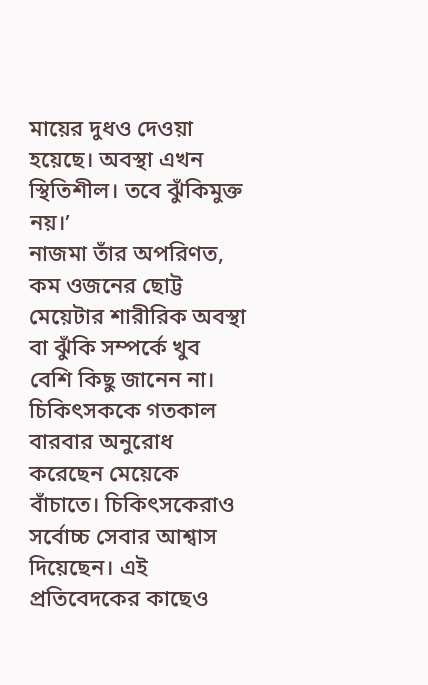মায়ের দুধও দেওয়া হয়েছে। অবস্থা এখন স্থিতিশীল। তবে ঝুঁকিমুক্ত নয়।’
নাজমা তাঁর অপরিণত, কম ওজনের ছোট্ট মেয়েটার শারীরিক অবস্থা বা ঝুঁকি সম্পর্কে খুব বেশি কিছু জানেন না। চিকিৎসককে গতকাল বারবার অনুরোধ করেছেন মেয়েকে বাঁচাতে। চিকিৎসকেরাও সর্বোচ্চ সেবার আশ্বাস দিয়েছেন। এই প্রতিবেদকের কাছেও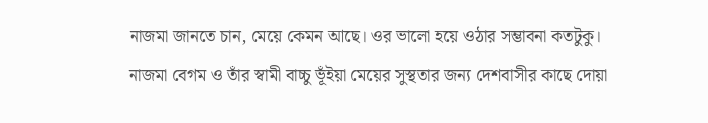নাজমা জানতে চান, মেয়ে কেমন আছে। ওর ভালো হয়ে ওঠার সম্ভাবনা কতটুকু। নাজমা বেগম ও তাঁর স্বামী বাচ্চু ভূঁইয়া মেয়ের সুস্থতার জন্য দেশবাসীর কাছে দোয়া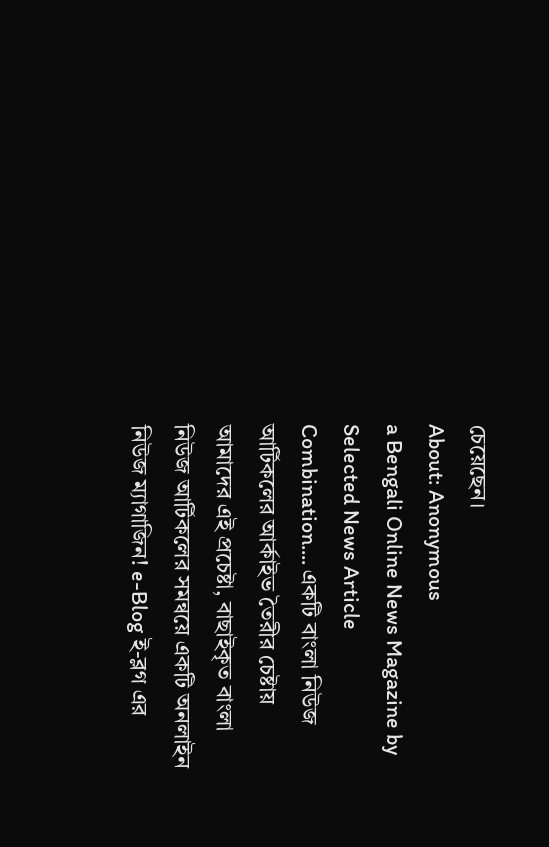চেয়েছেন।
About: Anonymous
a Bengali Online News Magazine by Selected News Article Combination.... একটি বাংলা নিউজ আর্টিকলের আর্কাইভ তৈরীর চেষ্টায় আমাদের এই প্রচেষ্টা, বাছাইকৃত বাংলা নিউজ আর্টিকলের সমন্বয়ে একটি অনলাইন নিউজ ম্যাগাজিন! e-Blog ই-ব্লগ এর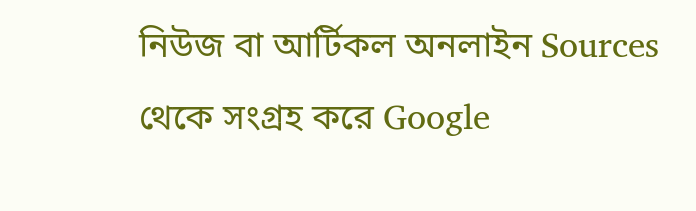নিউজ বা আর্টিকল অনলাইন Sources থেকে সংগ্রহ করে Google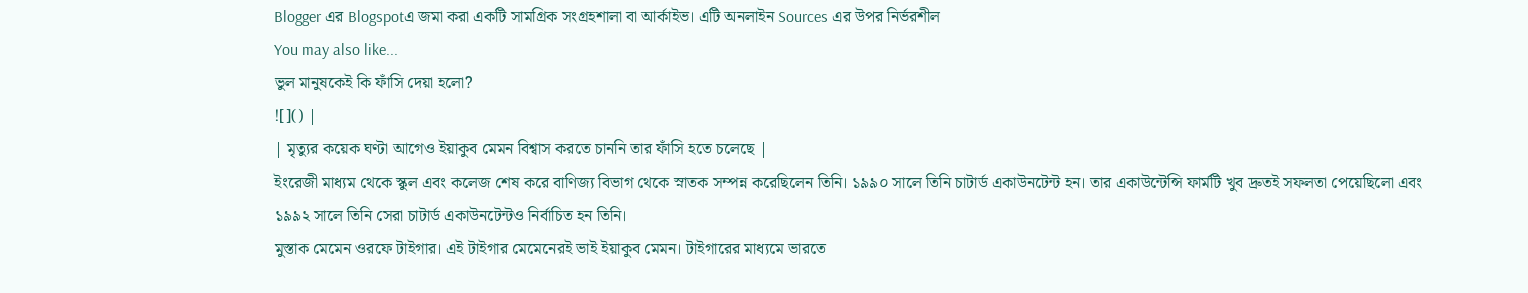Blogger এর Blogspotএ জমা করা একটি সামগ্রিক সংগ্রহশালা বা আর্কাইভ। এটি অনলাইন Sources এর উপর নির্ভরশীল
You may also like...
ভুল মানুষকেই কি ফাঁসি দেয়া হলো?
![]() |
| মৃত্যুর কয়েক ঘণ্টা আগেও ইয়াকুব মেমন বিশ্বাস করতে চাননি তার ফাঁসি হতে চলেছে |
ইংরেজী মাধ্যম থেকে স্কুল এবং কলেজ শেষ করে বাণিজ্য বিভাগ থেকে স্নাতক সম্পন্ন করেছিলেন তিনি। ১৯৯০ সালে তিনি চাটার্ড একাউনটেন্ট হন। তার একাউন্টেন্সি ফার্মটি খুব দ্রুতই সফলতা পেয়েছিলো এবং ১৯৯২ সালে তিনি সেরা চাটার্ড একাউনটেন্টও নির্বাচিত হন তিনি।
মুস্তাক মেমেন ওরফে টাইগার। এই টাইগার মেমেনেরই ভাই ইয়াকুব মেমন। টাইগারের মাধ্যমে ভারতে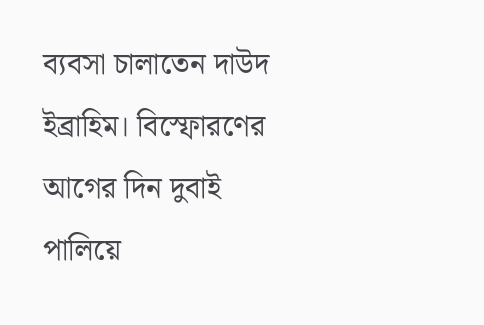ব্যবসা চালাতেন দাউদ ইব্রাহিম। বিস্ফোরণের আগের দিন দুবাই পালিয়ে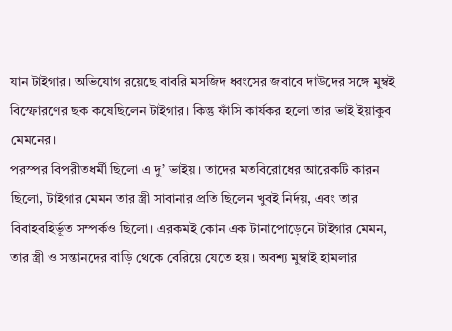যান টাইগার। অভিযোগ রয়েছে বাবরি মসজিদ ধ্বংসের জবাবে দাউদের সঙ্গে মুম্বই বিস্ফোরণের ছক কষেছিলেন টাইগার। কিন্তু ফাঁসি কার্যকর হলো তার ভাই ইয়াকুব মেমনের।
পরস্পর বিপরীতধর্মী ছিলো এ দু’ ভাইয়। তাদের মতবিরোধের আরেকটি কারন ছিলো, টাইগার মেমন তার স্ত্রী সাবানার প্রতি ছিলেন খুবই নির্দয়, এবং তার বিবাহবহির্ভূত সম্পর্কও ছিলো। এরকমই কোন এক টানাপোড়েনে টাইগার মেমন, তার স্ত্রী ও সন্তানদের বাড়ি থেকে বেরিয়ে যেতে হয়। অবশ্য মুম্বাই হামলার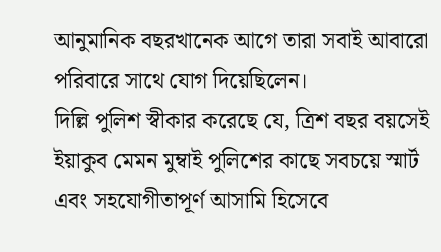আনুমানিক বছরখানেক আগে তারা সবাই আবারো পরিবারে সাথে যোগ দিয়েছিলেন।
দিল্লি পুলিশ স্বীকার করেছে যে, ত্রিশ বছর বয়সেই ইয়াকুব মেমন মুম্বাই পুলিশের কাছে সবচয়ে স্মার্ট এবং সহযোগীতাপূর্ণ আসামি হিসেবে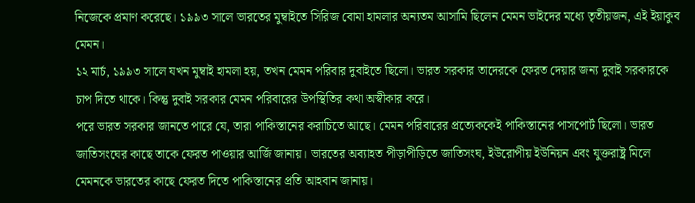নিজেকে প্রমাণ করেছে। ১৯৯৩ সালে ভারতের মুম্বাইতে সিরিজ বোমা হামলার অন্যতম আসামি ছিলেন মেমন ভাইদের মধ্যে তৃতীয়জন, এই ইয়াকুব মেমন।
১২ মার্চ, ১৯৯৩ সালে যখন মুম্বাই হামলা হয়, তখন মেমন পরিবার দুবাইতে ছিলো। ভারত সরকার তাদেরকে ফেরত দেয়ার জন্য দুবাই সরকারকে চাপ দিতে থাকে। কিন্তু দুবাই সরকার মেমন পরিবারের উপস্থিতির কথা অস্বীকার করে।
পরে ভারত সরকার জানতে পারে যে, তারা পাকিস্তানের করাচিতে আছে। মেমন পরিবারের প্রত্যেককেই পাকিস্তানের পাসপোর্ট ছিলো। ভারত জাতিসংঘের কাছে তাকে ফেরত পাওয়ার আর্জি জানায়। ভারতের অব্যাহত পীড়াপীড়িতে জাতিসংঘ, ইউরোপীয় ইউনিয়ন এবং যুক্তরাষ্ট্র মিলে মেমনকে ভারতের কাছে ফেরত দিতে পাকিস্তানের প্রতি আহবান জানায়।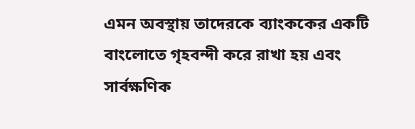এমন অবস্থায় তাদেরকে ব্যাংককের একটি বাংলোতে গৃহবন্দী করে রাখা হয় এবং সার্বক্ষণিক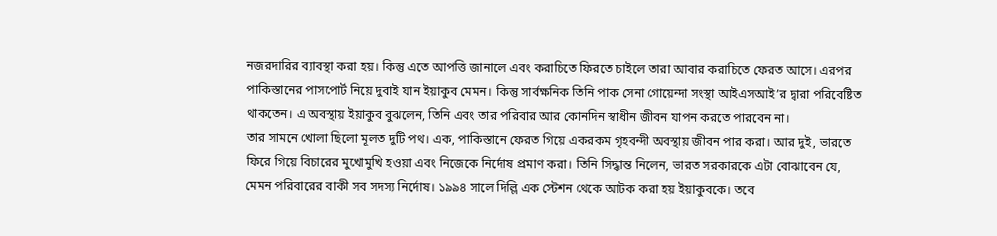নজরদারির ব্যাবস্থা করা হয়। কিন্তু এতে আপত্তি জানালে এবং করাচিতে ফিরতে চাইলে তারা আবার করাচিতে ফেরত আসে। এরপর পাকিস্তানের পাসপোর্ট নিয়ে দুবাই যান ইয়াকুব মেমন। কিন্তু সার্বক্ষনিক তিনি পাক সেনা গোয়েন্দা সংস্থা আইএসআই’র দ্বারা পরিবেষ্টিত থাকতেন। এ অবস্থায় ইয়াকুব বুঝলেন, তিনি এবং তার পরিবার আর কোনদিন স্বাধীন জীবন যাপন করতে পারবেন না।
তার সামনে খোলা ছিলো মূলত দুটি পথ। এক, পাকিস্তানে ফেরত গিয়ে একরকম গৃহবন্দী অবস্থায় জীবন পার করা। আর দুই, ভারতে ফিরে গিয়ে বিচারের মুখোমুখি হওয়া এবং নিজেকে নির্দোষ প্রমাণ করা। তিনি সিদ্ধান্ত নিলেন, ভারত সরকারকে এটা বোঝাবেন যে, মেমন পরিবারের বাকী সব সদস্য নির্দোষ। ১৯৯৪ সালে দিল্লি এক স্টেশন থেকে আটক করা হয় ইয়াকুবকে। তবে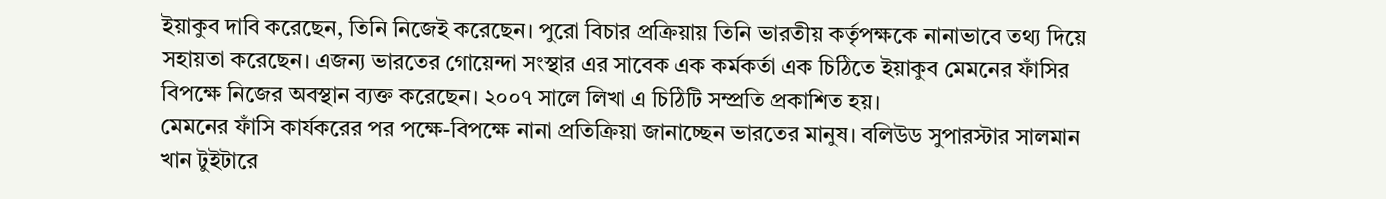ইয়াকুব দাবি করেছেন, তিনি নিজেই করেছেন। পুরো বিচার প্রক্রিয়ায় তিনি ভারতীয় কর্তৃপক্ষকে নানাভাবে তথ্য দিয়ে সহায়তা করেছেন। এজন্য ভারতের গোয়েন্দা সংস্থার এর সাবেক এক কর্মকর্তা এক চিঠিতে ইয়াকুব মেমনের ফাঁসির বিপক্ষে নিজের অবস্থান ব্যক্ত করেছেন। ২০০৭ সালে লিখা এ চিঠিটি সম্প্রতি প্রকাশিত হয়।
মেমনের ফাঁসি কার্যকরের পর পক্ষে-বিপক্ষে নানা প্রতিক্রিয়া জানাচ্ছেন ভারতের মানুষ। বলিউড সুপারস্টার সালমান খান টুইটারে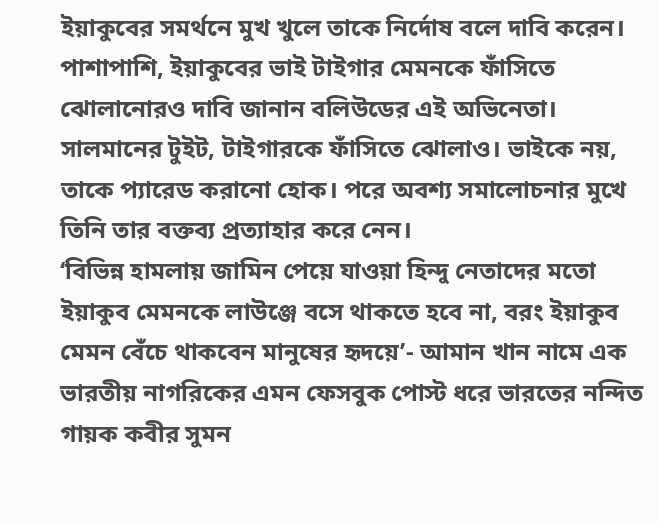ইয়াকুবের সমর্থনে মুখ খুলে তাকে নির্দোষ বলে দাবি করেন। পাশাপাশি, ইয়াকুবের ভাই টাইগার মেমনকে ফাঁসিতে ঝোলানোরও দাবি জানান বলিউডের এই অভিনেতা। সালমানের টুইট, টাইগারকে ফাঁসিতে ঝোলাও। ভাইকে নয়, তাকে প্যারেড করানো হোক। পরে অবশ্য সমালোচনার মুখে তিনি তার বক্তব্য প্রত্যাহার করে নেন।
‘বিভিন্ন হামলায় জামিন পেয়ে যাওয়া হিন্দু নেতাদের মতো ইয়াকুব মেমনকে লাউঞ্জে বসে থাকতে হবে না, বরং ইয়াকুব মেমন বেঁচে থাকবেন মানুষের হৃদয়ে’- আমান খান নামে এক ভারতীয় নাগরিকের এমন ফেসবুক পোস্ট ধরে ভারতের নন্দিত গায়ক কবীর সুমন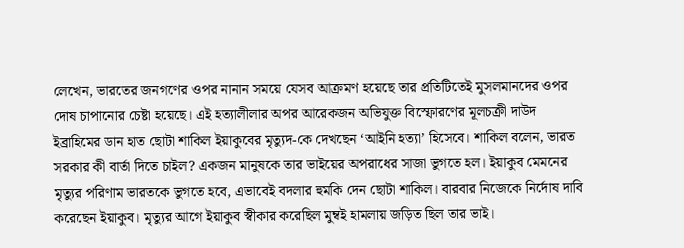লেখেন, ভারতের জনগণের ওপর নানান সময়ে যেসব আক্রমণ হয়েছে তার প্রতিটিতেই মুসলমানদের ওপর দোষ চাপানোর চেষ্টা হয়েছে। এই হত্যালীলার অপর আরেকজন অভিযুক্ত বিস্ফোরণের মূলচক্রী দাউদ ইব্রাহিমের ডান হাত ছোটা শাকিল ইয়াকুবের মৃত্যুদ-কে দেখছেন ‘আইনি হত্যা’ হিসেবে। শাকিল বলেন, ভারত সরকার কী বার্তা দিতে চাইল? একজন মানুষকে তার ভাইয়ের অপরাধের সাজা ভুগতে হল। ইয়াকুব মেমনের মৃত্যুর পরিণাম ভারতকে ভুগতে হবে, এভাবেই বদলার হুমকি দেন ছোটা শাকিল। বারবার নিজেকে নির্দোষ দাবি করেছেন ইয়াকুব। মৃত্যুর আগে ইয়াকুব স্বীকার করেছিল মুম্বই হামলায় জড়িত ছিল তার ভাই।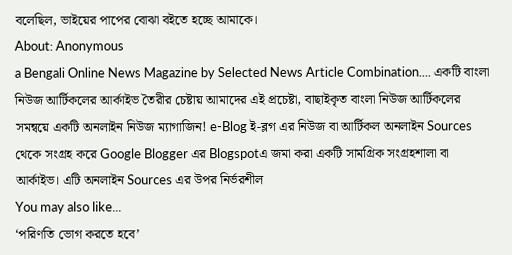বলেছিল, ভাইয়ের পাপের বোঝা বইতে হচ্ছে আমাকে।
About: Anonymous
a Bengali Online News Magazine by Selected News Article Combination.... একটি বাংলা নিউজ আর্টিকলের আর্কাইভ তৈরীর চেষ্টায় আমাদের এই প্রচেষ্টা, বাছাইকৃত বাংলা নিউজ আর্টিকলের সমন্বয়ে একটি অনলাইন নিউজ ম্যাগাজিন! e-Blog ই-ব্লগ এর নিউজ বা আর্টিকল অনলাইন Sources থেকে সংগ্রহ করে Google Blogger এর Blogspotএ জমা করা একটি সামগ্রিক সংগ্রহশালা বা আর্কাইভ। এটি অনলাইন Sources এর উপর নির্ভরশীল
You may also like...
‘পরিণতি ভোগ করতে হবে’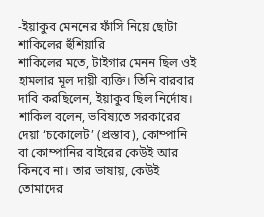-ইয়াকুব মেননের ফাঁসি নিয়ে ছোটা শাকিলের হুঁশিয়ারি
শাকিলের মতে, টাইগার মেনন ছিল ওই হামলার মূল দায়ী ব্যক্তি। তিনি বারবার দাবি করছিলেন, ইয়াকুব ছিল নির্দোষ। শাকিল বলেন, ভবিষ্যতে সরকারের দেয়া ‘চকোলেট’ (প্রস্তাব), কোম্পানি বা কোম্পানির বাইরের কেউই আর কিনবে না। তার ভাষায়, কেউই তোমাদের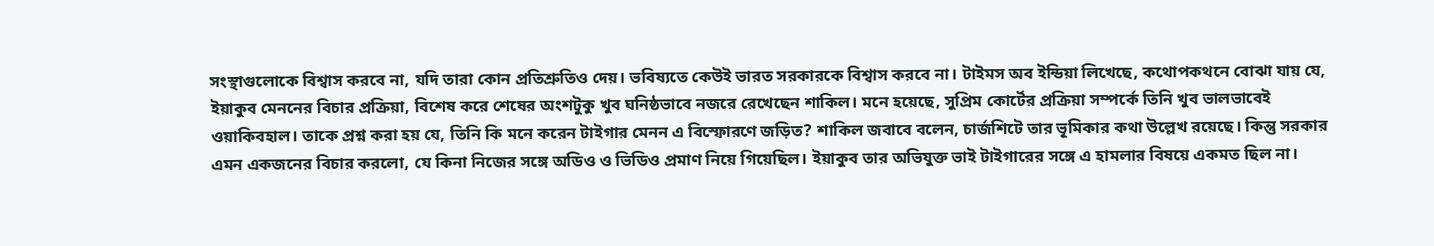সংস্থাগুলোকে বিশ্বাস করবে না, যদি তারা কোন প্রতিশ্রুতিও দেয়। ভবিষ্যতে কেউই ভারত সরকারকে বিশ্বাস করবে না। টাইমস অব ইন্ডিয়া লিখেছে, কথোপকথনে বোঝা যায় যে, ইয়াকুব মেননের বিচার প্রক্রিয়া, বিশেষ করে শেষের অংশটুকু খুব ঘনিষ্ঠভাবে নজরে রেখেছেন শাকিল। মনে হয়েছে, সুপ্রিম কোর্টের প্রক্রিয়া সম্পর্কে তিনি খুব ভালভাবেই ওয়াকিবহাল। তাকে প্রশ্ন করা হয় যে, তিনি কি মনে করেন টাইগার মেনন এ বিস্ফোরণে জড়িত? শাকিল জবাবে বলেন, চার্জশিটে তার ভূমিকার কথা উল্লেখ রয়েছে। কিন্তু সরকার এমন একজনের বিচার করলো, যে কিনা নিজের সঙ্গে অডিও ও ভিডিও প্রমাণ নিয়ে গিয়েছিল। ইয়াকুব তার অভিযুক্ত ভাই টাইগারের সঙ্গে এ হামলার বিষয়ে একমত ছিল না।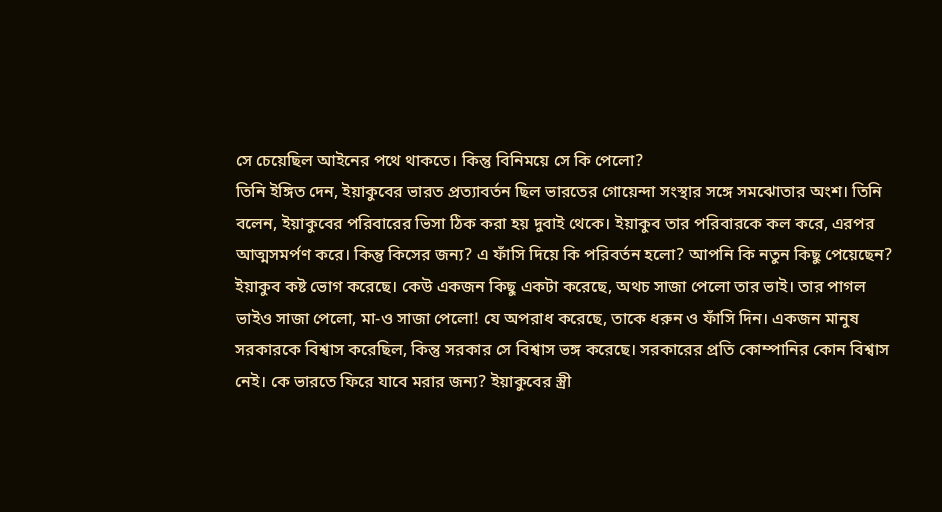সে চেয়েছিল আইনের পথে থাকতে। কিন্তু বিনিময়ে সে কি পেলো?
তিনি ইঙ্গিত দেন, ইয়াকুবের ভারত প্রত্যাবর্তন ছিল ভারতের গোয়েন্দা সংস্থার সঙ্গে সমঝোতার অংশ। তিনি বলেন, ইয়াকুবের পরিবারের ভিসা ঠিক করা হয় দুবাই থেকে। ইয়াকুব তার পরিবারকে কল করে, এরপর আত্মসমর্পণ করে। কিন্তু কিসের জন্য? এ ফাঁসি দিয়ে কি পরিবর্তন হলো? আপনি কি নতুন কিছু পেয়েছেন? ইয়াকুব কষ্ট ভোগ করেছে। কেউ একজন কিছু একটা করেছে, অথচ সাজা পেলো তার ভাই। তার পাগল ভাইও সাজা পেলো, মা-ও সাজা পেলো! যে অপরাধ করেছে, তাকে ধরুন ও ফাঁসি দিন। একজন মানুষ সরকারকে বিশ্বাস করেছিল, কিন্তু সরকার সে বিশ্বাস ভঙ্গ করেছে। সরকারের প্রতি কোম্পানির কোন বিশ্বাস নেই। কে ভারতে ফিরে যাবে মরার জন্য? ইয়াকুবের স্ত্রী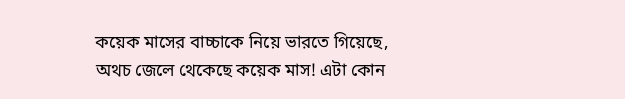কয়েক মাসের বাচ্চাকে নিয়ে ভারতে গিয়েছে, অথচ জেলে থেকেছে কয়েক মাস! এটা কোন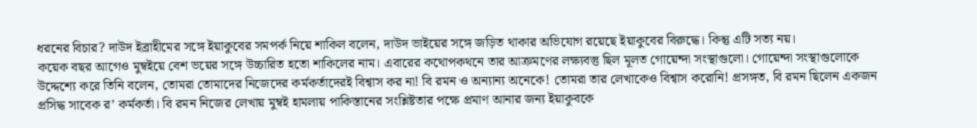ধরনের বিচার? দাউদ ইব্রাহীমের সঙ্গে ইয়াকুবের সমপর্ক নিয়ে শাকিল বলেন, দাউদ ভাইয়ের সঙ্গে জড়িত থাকার অভিযোগ রয়েছে ইয়াকুবের বিরুদ্ধে। কিন্তু এটি সত্য নয়।
কয়েক বছর আগেও মুম্বইয়ে বেশ ভয়ের সঙ্গে উচ্চারিত হতো শাকিলের নাম। এবারের কথোপকথনে তার আক্রমণের লক্ষ্যবস্তু ছিল মূলত গোয়েন্দা সংস্থাগুলো। গোয়েন্দা সংস্থাগুলোকে উদ্দেশ্যে করে তিনি বলেন, তোমরা তোমাদের নিজেদের কর্মকর্তাদেরই বিশ্বাস কর না! বি রমন ও অন্যান্য অনেকে! তোমরা তার লেখাকেও বিশ্বাস করোনি! প্রসঙ্গত, বি রমন ছিলেন একজন প্রসিদ্ধ সাবেক র’ কর্মকর্তা। বি রমন নিজের লেখায় মুম্বই হামলায় পাকিস্তানের সংশ্লিষ্টতার পক্ষে প্রমাণ আনার জন্য ইয়াকুবকে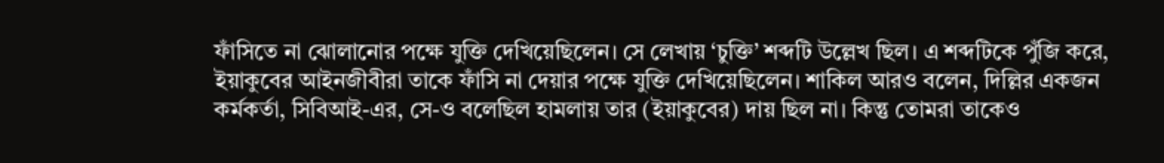ফাঁসিতে না ঝোলানোর পক্ষে যুক্তি দেখিয়েছিলেন। সে লেখায় ‘চুক্তি’ শব্দটি উল্লেখ ছিল। এ শব্দটিকে পুঁজি করে, ইয়াকুবের আইনজীবীরা তাকে ফাঁসি না দেয়ার পক্ষে যুক্তি দেখিয়েছিলেন। শাকিল আরও বলেন, দিল্লির একজন কর্মকর্তা, সিবিআই-এর, সে-ও বলেছিল হামলায় তার (ইয়াকুবের) দায় ছিল না। কিন্তু তোমরা তাকেও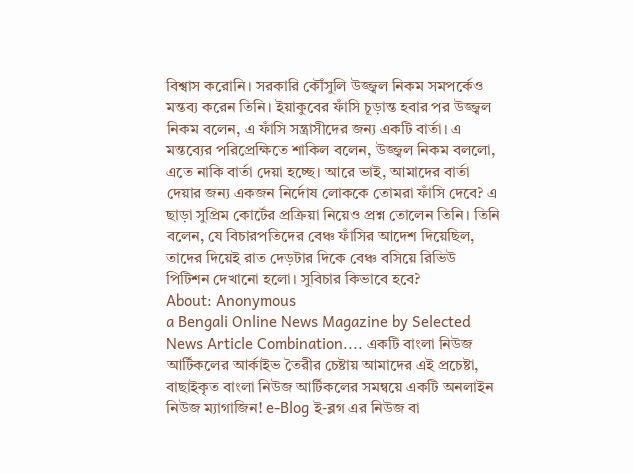বিশ্বাস করোনি। সরকারি কৌঁসুলি উজ্জ্বল নিকম সমপর্কেও মন্তব্য করেন তিনি। ইয়াকুবের ফাঁসি চূড়ান্ত হবার পর উজ্জ্বল নিকম বলেন, এ ফাঁসি সন্ত্রাসীদের জন্য একটি বার্তা। এ মন্তব্যের পরিপ্রেক্ষিতে শাকিল বলেন, উজ্জ্বল নিকম বললো, এতে নাকি বার্তা দেয়া হচ্ছে। আরে ভাই, আমাদের বার্তা দেয়ার জন্য একজন নির্দোষ লোককে তোমরা ফাঁসি দেবে? এ ছাড়া সুপ্রিম কোর্টের প্রক্রিয়া নিয়েও প্রশ্ন তোলেন তিনি। তিনি বলেন, যে বিচারপতিদের বেঞ্চ ফাঁসির আদেশ দিয়েছিল, তাদের দিয়েই রাত দেড়টার দিকে বেঞ্চ বসিয়ে রিভিউ পিটিশন দেখানো হলো। সুবিচার কিভাবে হবে?
About: Anonymous
a Bengali Online News Magazine by Selected News Article Combination.... একটি বাংলা নিউজ আর্টিকলের আর্কাইভ তৈরীর চেষ্টায় আমাদের এই প্রচেষ্টা, বাছাইকৃত বাংলা নিউজ আর্টিকলের সমন্বয়ে একটি অনলাইন নিউজ ম্যাগাজিন! e-Blog ই-ব্লগ এর নিউজ বা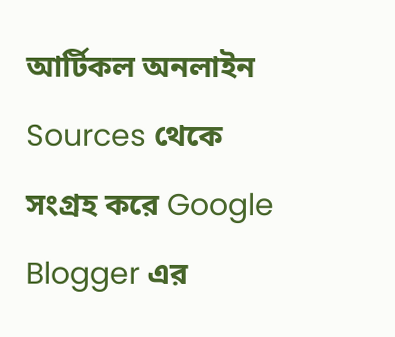আর্টিকল অনলাইন Sources থেকে সংগ্রহ করে Google Blogger এর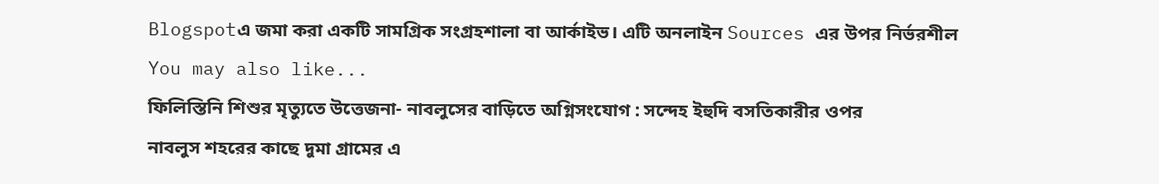Blogspotএ জমা করা একটি সামগ্রিক সংগ্রহশালা বা আর্কাইভ। এটি অনলাইন Sources এর উপর নির্ভরশীল
You may also like...
ফিলিস্তিনি শিশুর মৃত্যুতে উত্তেজনা- নাবলুসের বাড়িতে অগ্নিসংযোগ : সন্দেহ ইহুদি বসতিকারীর ওপর
নাবলুস শহরের কাছে দুমা গ্রামের এ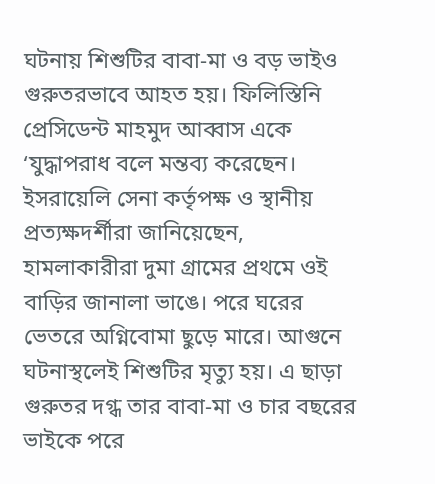ঘটনায় শিশুটির বাবা-মা ও বড় ভাইও গুরুতরভাবে আহত হয়। ফিলিস্তিনি প্রেসিডেন্ট মাহমুদ আব্বাস একে ‘যুদ্ধাপরাধ বলে মন্তব্য করেছেন।
ইসরায়েলি সেনা কর্তৃপক্ষ ও স্থানীয় প্রত্যক্ষদর্শীরা জানিয়েছেন, হামলাকারীরা দুমা গ্রামের প্রথমে ওই বাড়ির জানালা ভাঙে। পরে ঘরের ভেতরে অগ্নিবোমা ছুড়ে মারে। আগুনে ঘটনাস্থলেই শিশুটির মৃত্যু হয়। এ ছাড়া গুরুতর দগ্ধ তার বাবা-মা ও চার বছরের ভাইকে পরে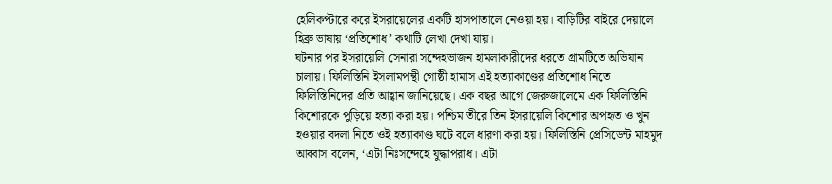হেলিকপ্টারে করে ইসরায়েলের একটি হাসপাতালে নেওয়া হয়। বাড়িটির বাইরে দেয়ালে হিব্রু ভাষায় ‘প্রতিশোধ’ কথাটি লেখা দেখা যায়।
ঘটনার পর ইসরায়েলি সেনারা সন্দেহভাজন হামলাকারীদের ধরতে গ্রামটিতে অভিযান চালায়। ফিলিস্তিনি ইসলামপন্থী গোষ্ঠী হামাস এই হত্যাকাণ্ডের প্রতিশোধ নিতে ফিলিস্তিনিদের প্রতি আহ্বান জানিয়েছে। এক বছর আগে জেরুজালেমে এক ফিলিস্তিনি কিশোরকে পুড়িয়ে হত্যা করা হয়। পশ্চিম তীরে তিন ইসরায়েলি কিশোর অপহৃত ও খুন হওয়ার বদলা নিতে ওই হত্যাকাণ্ড ঘটে বলে ধারণা করা হয়। ফিলিস্তিনি প্রেসিডেন্ট মাহমুদ আব্বাস বলেন, ‘এটা নিঃসন্দেহে যুদ্ধাপরাধ। এটা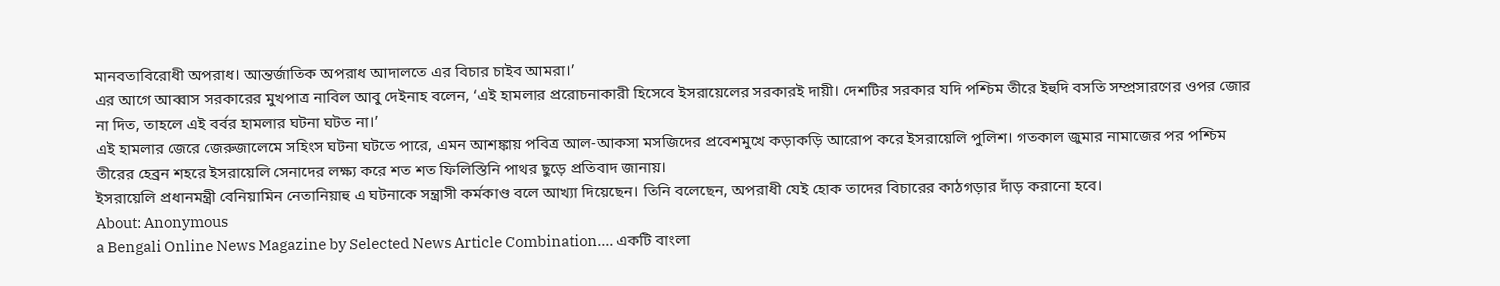মানবতাবিরোধী অপরাধ। আন্তর্জাতিক অপরাধ আদালতে এর বিচার চাইব আমরা।’
এর আগে আব্বাস সরকারের মুখপাত্র নাবিল আবু দেইনাহ বলেন, ‘এই হামলার প্ররোচনাকারী হিসেবে ইসরায়েলের সরকারই দায়ী। দেশটির সরকার যদি পশ্চিম তীরে ইহুদি বসতি সম্প্রসারণের ওপর জোর না দিত, তাহলে এই বর্বর হামলার ঘটনা ঘটত না।’
এই হামলার জেরে জেরুজালেমে সহিংস ঘটনা ঘটতে পারে, এমন আশঙ্কায় পবিত্র আল-আকসা মসজিদের প্রবেশমুখে কড়াকড়ি আরোপ করে ইসরায়েলি পুলিশ। গতকাল জুমার নামাজের পর পশ্চিম তীরের হেব্রন শহরে ইসরায়েলি সেনাদের লক্ষ্য করে শত শত ফিলিস্তিনি পাথর ছুড়ে প্রতিবাদ জানায়।
ইসরায়েলি প্রধানমন্ত্রী বেনিয়ামিন নেতানিয়াহু এ ঘটনাকে সন্ত্রাসী কর্মকাণ্ড বলে আখ্যা দিয়েছেন। তিনি বলেছেন, অপরাধী যেই হোক তাদের বিচারের কাঠগড়ার দাঁড় করানো হবে।
About: Anonymous
a Bengali Online News Magazine by Selected News Article Combination.... একটি বাংলা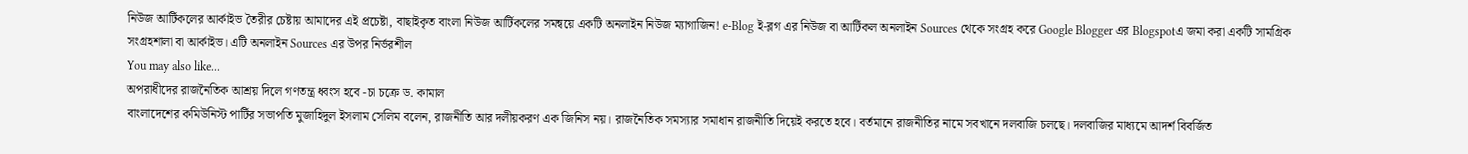নিউজ আর্টিকলের আর্কাইভ তৈরীর চেষ্টায় আমাদের এই প্রচেষ্টা, বাছাইকৃত বাংলা নিউজ আর্টিকলের সমন্বয়ে একটি অনলাইন নিউজ ম্যাগাজিন! e-Blog ই-ব্লগ এর নিউজ বা আর্টিকল অনলাইন Sources থেকে সংগ্রহ করে Google Blogger এর Blogspotএ জমা করা একটি সামগ্রিক সংগ্রহশালা বা আর্কাইভ। এটি অনলাইন Sources এর উপর নির্ভরশীল
You may also like...
অপরাধীদের রাজনৈতিক আশ্রয় দিলে গণতন্ত্র ধ্বংস হবে -চা চক্রে ড. কামাল
বাংলাদেশের কমিউনিস্ট পার্টির সভাপতি মুজাহিদুল ইসলাম সেলিম বলেন, রাজনীতি আর দলীয়করণ এক জিনিস নয়। রাজনৈতিক সমস্যার সমাধান রাজনীতি দিয়েই করতে হবে। বর্তমানে রাজনীতির নামে সবখানে দলবাজি চলছে। দলবাজির মাধ্যমে আদর্শ বিবর্জিত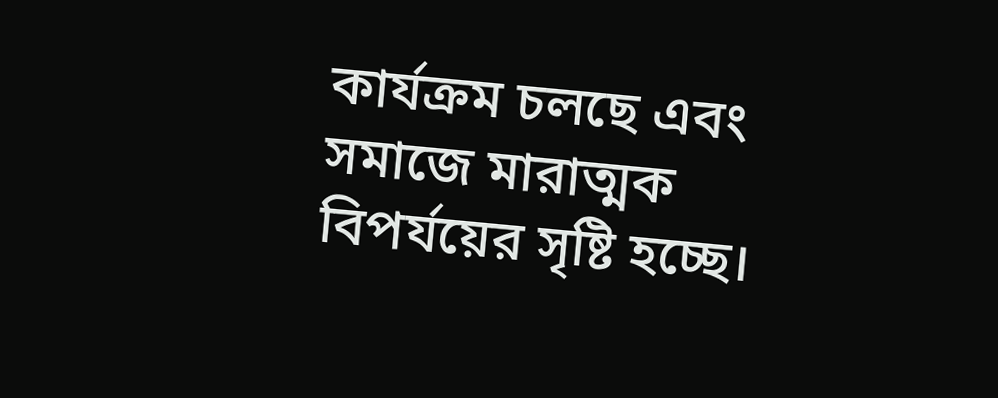কার্যক্রম চলছে এবং সমাজে মারাত্মক বিপর্যয়ের সৃষ্টি হচ্ছে।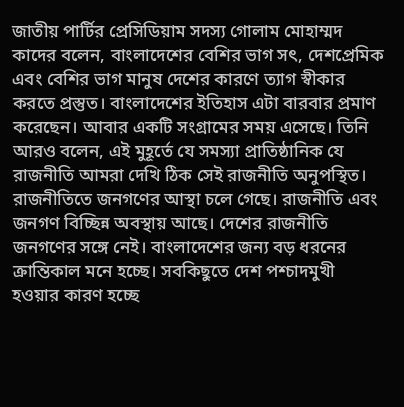জাতীয় পার্টির প্রেসিডিয়াম সদস্য গোলাম মোহাম্মদ কাদের বলেন, বাংলাদেশের বেশির ভাগ সৎ, দেশপ্রেমিক এবং বেশির ভাগ মানুষ দেশের কারণে ত্যাগ স্বীকার করতে প্রস্তুত। বাংলাদেশের ইতিহাস এটা বারবার প্রমাণ করেছেন। আবার একটি সংগ্রামের সময় এসেছে। তিনি আরও বলেন, এই মুহূর্তে যে সমস্যা প্রাতিষ্ঠানিক যে রাজনীতি আমরা দেখি ঠিক সেই রাজনীতি অনুপস্থিত। রাজনীতিতে জনগণের আস্থা চলে গেছে। রাজনীতি এবং জনগণ বিচ্ছিন্ন অবস্থায় আছে। দেশের রাজনীতি জনগণের সঙ্গে নেই। বাংলাদেশের জন্য বড় ধরনের ক্রান্তিকাল মনে হচ্ছে। সবকিছুতে দেশ পশ্চাদমুখী হওয়ার কারণ হচ্ছে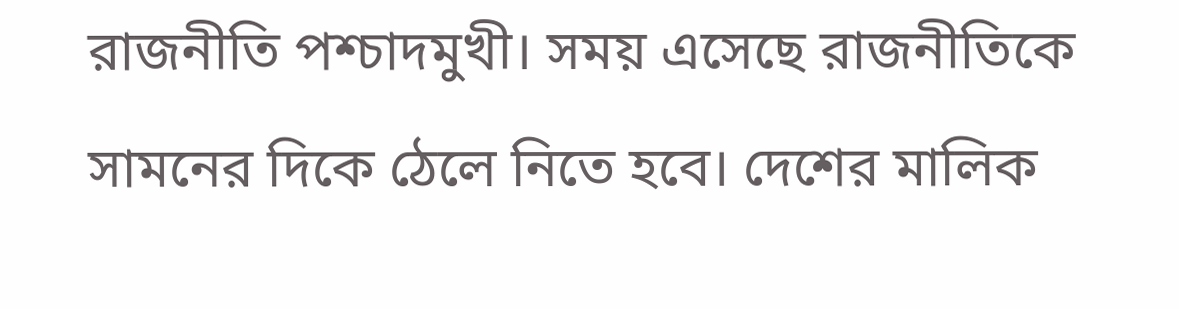রাজনীতি পশ্চাদমুখী। সময় এসেছে রাজনীতিকে সামনের দিকে ঠেলে নিতে হবে। দেশের মালিক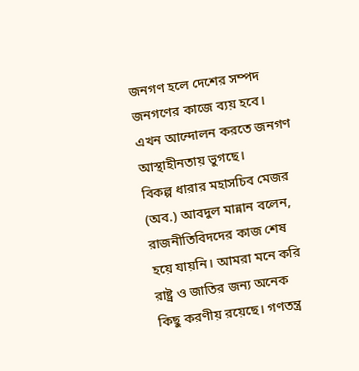জনগণ হলে দেশের সম্পদ জনগণের কাজে ব্যয় হবে। এখন আন্দোলন করতে জনগণ আস্থাহীনতায় ভুগছে।
বিকল্প ধারার মহাসচিব মেজর (অব.) আবদুল মান্নান বলেন, রাজনীতিবিদদের কাজ শেষ হয়ে যায়নি। আমরা মনে করি রাষ্ট্র ও জাতির জন্য অনেক কিছু করণীয় রয়েছে। গণতন্ত্র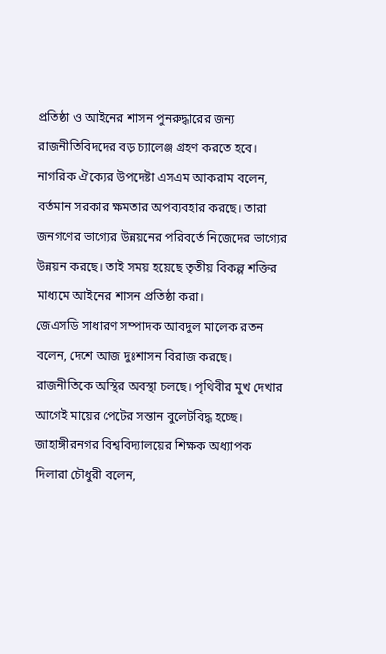প্রতিষ্ঠা ও আইনের শাসন পুনরুদ্ধারের জন্য রাজনীতিবিদদের বড় চ্যালেঞ্জ গ্রহণ করতে হবে।
নাগরিক ঐক্যের উপদেষ্টা এসএম আকরাম বলেন, বর্তমান সরকার ক্ষমতার অপব্যবহার করছে। তারা জনগণের ভাগ্যের উন্নয়নের পরিবর্তে নিজেদের ভাগ্যের উন্নয়ন করছে। তাই সময় হয়েছে তৃতীয় বিকল্প শক্তির মাধ্যমে আইনের শাসন প্রতিষ্ঠা করা।
জেএসডি সাধারণ সম্পাদক আবদুল মালেক রতন বলেন, দেশে আজ দুঃশাসন বিরাজ করছে। রাজনীতিকে অস্থির অবস্থা চলছে। পৃথিবীর মুখ দেখার আগেই মায়ের পেটের সন্তান বুলেটবিদ্ধ হচ্ছে। জাহাঙ্গীরনগর বিশ্ববিদ্যালয়ের শিক্ষক অধ্যাপক দিলারা চৌধুরী বলেন,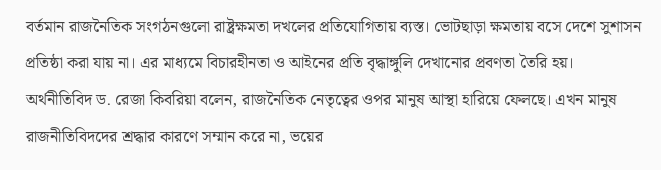বর্তমান রাজনৈতিক সংগঠনগুলো রাষ্ট্রক্ষমতা দখলের প্রতিযোগিতায় ব্যস্ত। ভোটছাড়া ক্ষমতায় বসে দেশে সুশাসন প্রতিষ্ঠা করা যায় না। এর মাধ্যমে বিচারহীনতা ও আইনের প্রতি বৃদ্ধাঙ্গুলি দেখানোর প্রবণতা তৈরি হয়।
অর্থনীতিবিদ ড. রেজা কিবরিয়া বলেন, রাজনৈতিক নেতৃত্বের ওপর মানুষ আস্থা হারিয়ে ফেলছে। এখন মানুষ রাজনীতিবিদদের শ্রদ্ধার কারণে সম্মান করে না, ভয়ের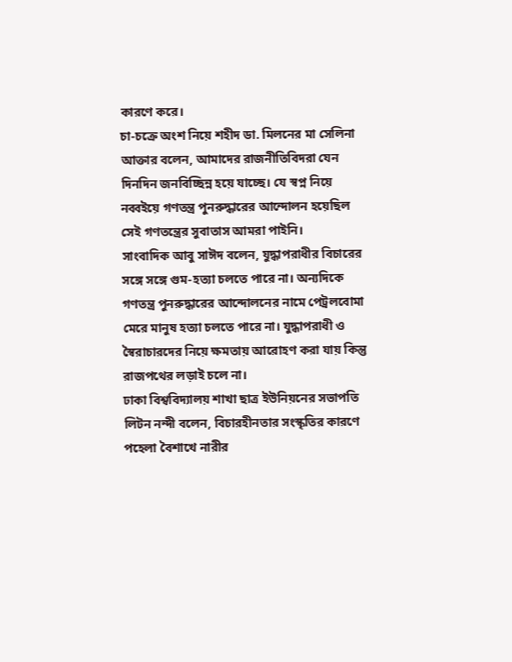কারণে করে।
চা-চক্রে অংশ নিয়ে শহীদ ডা. মিলনের মা সেলিনা আক্তার বলেন, আমাদের রাজনীতিবিদরা যেন দিনদিন জনবিচ্ছিন্ন হয়ে যাচ্ছে। যে স্বপ্ন নিয়ে নব্বইয়ে গণতন্ত্র পুনরুদ্ধারের আন্দোলন হয়েছিল সেই গণতন্ত্রের সুবাতাস আমরা পাইনি।
সাংবাদিক আবু সাঈদ বলেন, যুদ্ধাপরাধীর বিচারের সঙ্গে সঙ্গে গুম-হত্যা চলতে পারে না। অন্যদিকে গণতন্ত্র পুনরুদ্ধারের আন্দোলনের নামে পেট্রলবোমা মেরে মানুষ হত্যা চলতে পারে না। যুদ্ধাপরাধী ও স্বৈরাচারদের নিয়ে ক্ষমতায় আরোহণ করা যায় কিন্তু রাজপথের লড়াই চলে না।
ঢাকা বিশ্ববিদ্যালয় শাখা ছাত্র ইউনিয়নের সভাপতি লিটন নন্দী বলেন, বিচারহীনতার সংস্কৃতির কারণে পহেলা বৈশাখে নারীর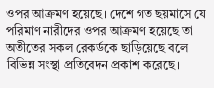ওপর আক্রমণ হয়েছে। দেশে গত ছয়মাসে যে পরিমাণ নারীদের ওপর আক্রমণ হয়েছে তা অতীতের সকল রেকর্ডকে ছাড়িয়েছে বলে বিভিন্ন সংস্থা প্রতিবেদন প্রকাশ করেছে।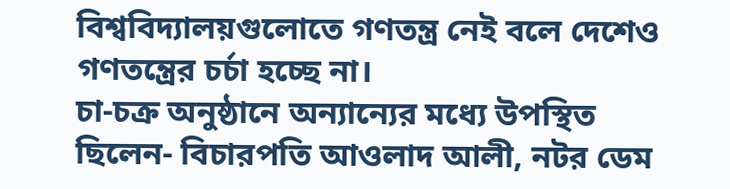বিশ্ববিদ্যালয়গুলোতে গণতন্ত্র নেই বলে দেশেও গণতন্ত্রের চর্চা হচ্ছে না।
চা-চক্র অনুষ্ঠানে অন্যান্যের মধ্যে উপস্থিত ছিলেন- বিচারপতি আওলাদ আলী, নটর ডেম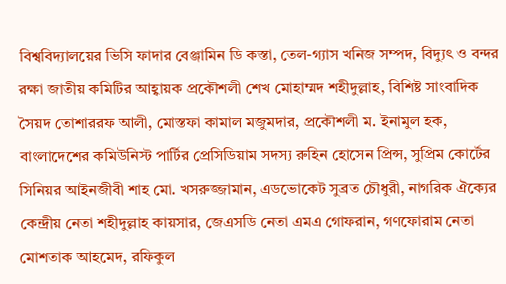বিশ্ববিদ্যালয়ের ভিসি ফাদার বেঞ্জামিন ডি কস্তা, তেল-গ্যাস খনিজ সম্পদ, বিদ্যুৎ ও বন্দর রক্ষা জাতীয় কমিটির আহ্বায়ক প্রকৌশলী শেখ মোহাম্মদ শহীদুল্লাহ, বিশিষ্ট সাংবাদিক সৈয়দ তোশাররফ আলী, মোস্তফা কামাল মজুমদার, প্রকৌশলী ম. ইনামুল হক, বাংলাদেশের কমিউনিস্ট পার্টির প্রেসিডিয়াম সদস্য রুহিন হোসেন প্রিন্স, সুপ্রিম কোর্টের সিনিয়র আইনজীবী শাহ মো. খসরুজ্জামান, এডভোকেট সুব্রত চৌধুরী, নাগরিক ঐক্যের কেন্দ্রীয় নেতা শহীদুল্লাহ কায়সার, জেএসডি নেতা এমএ গোফরান, গণফোরাম নেতা মোশতাক আহমেদ, রফিকুল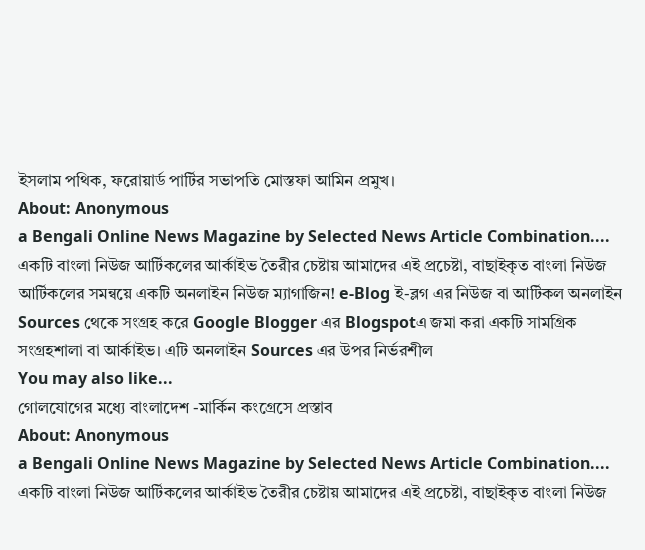ইসলাম পথিক, ফরোয়ার্ড পার্টির সভাপতি মোস্তফা আমিন প্রমুখ।
About: Anonymous
a Bengali Online News Magazine by Selected News Article Combination.... একটি বাংলা নিউজ আর্টিকলের আর্কাইভ তৈরীর চেষ্টায় আমাদের এই প্রচেষ্টা, বাছাইকৃত বাংলা নিউজ আর্টিকলের সমন্বয়ে একটি অনলাইন নিউজ ম্যাগাজিন! e-Blog ই-ব্লগ এর নিউজ বা আর্টিকল অনলাইন Sources থেকে সংগ্রহ করে Google Blogger এর Blogspotএ জমা করা একটি সামগ্রিক সংগ্রহশালা বা আর্কাইভ। এটি অনলাইন Sources এর উপর নির্ভরশীল
You may also like...
গোলযোগের মধ্যে বাংলাদেশ -মার্কিন কংগ্রেসে প্রস্তাব
About: Anonymous
a Bengali Online News Magazine by Selected News Article Combination.... একটি বাংলা নিউজ আর্টিকলের আর্কাইভ তৈরীর চেষ্টায় আমাদের এই প্রচেষ্টা, বাছাইকৃত বাংলা নিউজ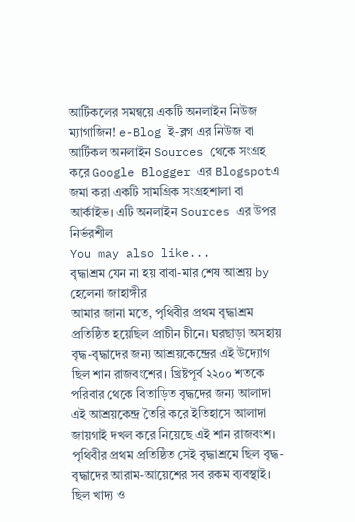আর্টিকলের সমন্বয়ে একটি অনলাইন নিউজ ম্যাগাজিন! e-Blog ই-ব্লগ এর নিউজ বা আর্টিকল অনলাইন Sources থেকে সংগ্রহ করে Google Blogger এর Blogspotএ জমা করা একটি সামগ্রিক সংগ্রহশালা বা আর্কাইভ। এটি অনলাইন Sources এর উপর নির্ভরশীল
You may also like...
বৃদ্ধাশ্রম যেন না হয় বাবা-মার শেষ আশ্রয় by হেলেনা জাহাঙ্গীর
আমার জানা মতে, পৃথিবীর প্রথম বৃদ্ধাশ্রম প্রতিষ্ঠিত হয়েছিল প্রাচীন চীনে। ঘরছাড়া অসহায় বৃদ্ধ-বৃদ্ধাদের জন্য আশ্রয়কেন্দ্রের এই উদ্যোগ ছিল শান রাজবংশের। খ্রিষ্টপূর্ব ২২০০ শতকে পরিবার থেকে বিতাড়িত বৃদ্ধদের জন্য আলাদা এই আশ্রয়কেন্দ্র তৈরি করে ইতিহাসে আলাদা জায়গাই দখল করে নিয়েছে এই শান রাজবংশ। পৃথিবীর প্রথম প্রতিষ্ঠিত সেই বৃদ্ধাশ্রমে ছিল বৃদ্ধ-বৃদ্ধাদের আরাম-আয়েশের সব রকম ব্যবস্থাই। ছিল খাদ্য ও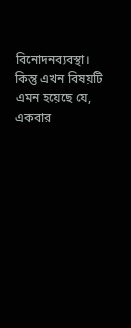বিনোদনব্যবস্থা।
কিন্তু এখন বিষয়টি এমন হয়েছে যে, একবার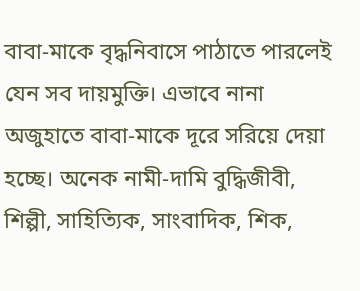বাবা-মাকে বৃদ্ধনিবাসে পাঠাতে পারলেই যেন সব দায়মুক্তি। এভাবে নানা অজুহাতে বাবা-মাকে দূরে সরিয়ে দেয়া হচ্ছে। অনেক নামী-দামি বুদ্ধিজীবী, শিল্পী, সাহিত্যিক, সাংবাদিক, শিক,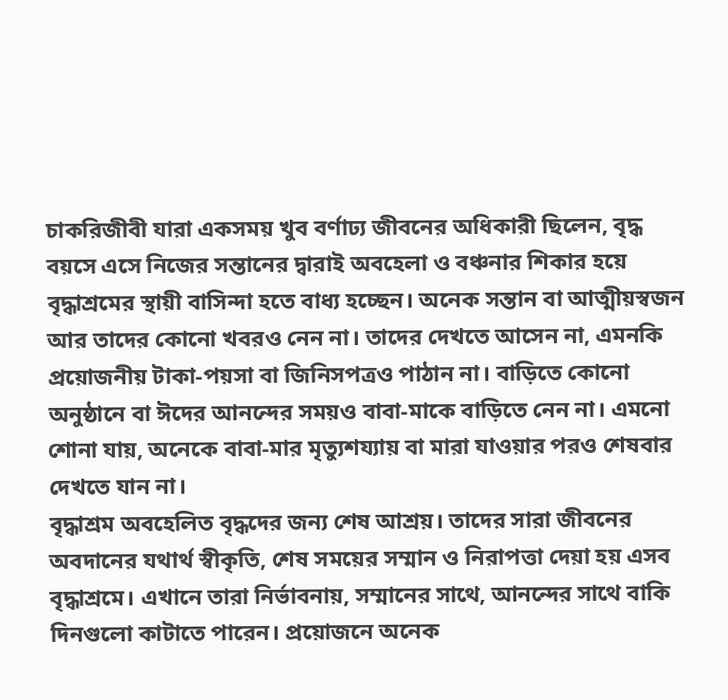চাকরিজীবী যারা একসময় খুব বর্ণাঢ্য জীবনের অধিকারী ছিলেন, বৃদ্ধ বয়সে এসে নিজের সন্তানের দ্বারাই অবহেলা ও বঞ্চনার শিকার হয়ে বৃদ্ধাশ্রমের স্থায়ী বাসিন্দা হতে বাধ্য হচ্ছেন। অনেক সন্তান বা আত্মীয়স্বজন আর তাদের কোনো খবরও নেন না। তাদের দেখতে আসেন না, এমনকি প্রয়োজনীয় টাকা-পয়সা বা জিনিসপত্রও পাঠান না। বাড়িতে কোনো অনুষ্ঠানে বা ঈদের আনন্দের সময়ও বাবা-মাকে বাড়িতে নেন না। এমনো শোনা যায়, অনেকে বাবা-মার মৃত্যুশয্যায় বা মারা যাওয়ার পরও শেষবার দেখতে যান না।
বৃদ্ধাশ্রম অবহেলিত বৃদ্ধদের জন্য শেষ আশ্রয়। তাদের সারা জীবনের অবদানের যথার্থ স্বীকৃতি, শেষ সময়ের সম্মান ও নিরাপত্তা দেয়া হয় এসব বৃদ্ধাশ্রমে। এখানে তারা নির্ভাবনায়, সম্মানের সাথে, আনন্দের সাথে বাকি দিনগুলো কাটাতে পারেন। প্রয়োজনে অনেক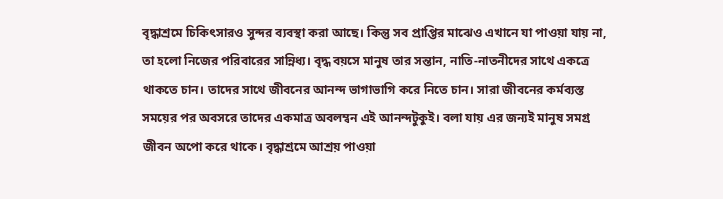বৃদ্ধাশ্রমে চিকিৎসারও সুন্দর ব্যবস্থা করা আছে। কিন্তু সব প্রাপ্তির মাঝেও এখানে যা পাওয়া যায় না, তা হলো নিজের পরিবারের সান্নিধ্য। বৃদ্ধ বয়সে মানুষ তার সন্তান, নাতি-নাতনীদের সাথে একত্রে থাকতে চান। তাদের সাথে জীবনের আনন্দ ভাগাভাগি করে নিতে চান। সারা জীবনের কর্মব্যস্ত সময়ের পর অবসরে তাদের একমাত্র অবলম্বন এই আনন্দটুকুই। বলা যায় এর জন্যই মানুষ সমগ্র জীবন অপো করে থাকে। বৃদ্ধাশ্রমে আশ্রয় পাওয়া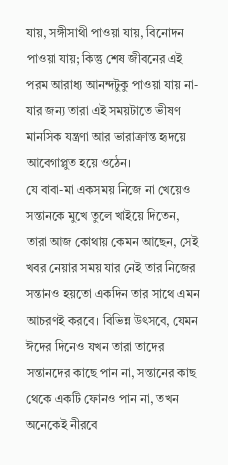যায়, সঙ্গীসাথী পাওয়া যায়, বিনোদন পাওয়া যায়; কিন্তু শেষ জীবনের এই পরম আরাধ্য আনন্দটুকু পাওয়া যায় না- যার জন্য তারা এই সময়টাতে ভীষণ মানসিক যন্ত্রণা আর ভারাক্রান্ত হৃদয়ে আবেগাপ্লুত হয়ে ওঠেন।
যে বাবা-মা একসময় নিজে না খেয়েও সন্তানকে মুখে তুলে খাইয়ে দিতেন, তারা আজ কোথায় কেমন আছেন, সেই খবর নেয়ার সময় যার নেই তার নিজের সন্তানও হয়তো একদিন তার সাথে এমন আচরণই করবে। বিভিন্ন উৎসবে, যেমন ঈদের দিনেও যখন তারা তাদের সন্তানদের কাছে পান না, সন্তানের কাছ থেকে একটি ফোনও পান না, তখন অনেকেই নীরবে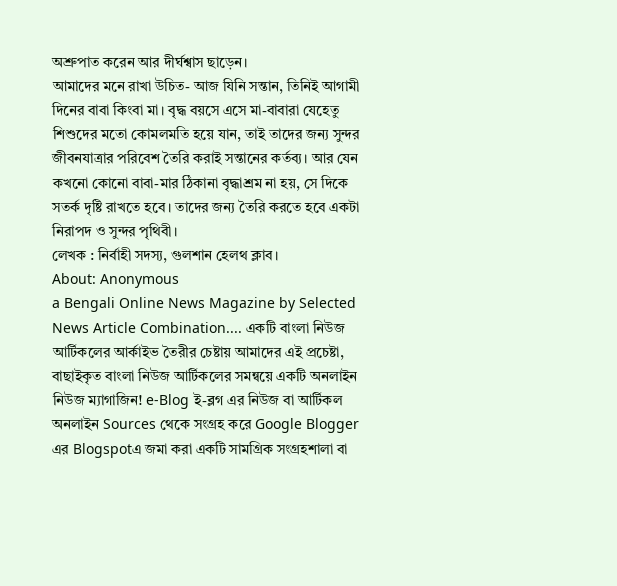অশ্রুপাত করেন আর দীর্ঘশ্বাস ছাড়েন।
আমাদের মনে রাখা উচিত- আজ যিনি সন্তান, তিনিই আগামী দিনের বাবা কিংবা মা। বৃদ্ধ বয়সে এসে মা-বাবারা যেহেতু শিশুদের মতো কোমলমতি হয়ে যান, তাই তাদের জন্য সুন্দর জীবনযাত্রার পরিবেশ তৈরি করাই সন্তানের কর্তব্য। আর যেন কখনো কোনো বাবা-মার ঠিকানা বৃদ্ধাশ্রম না হয়, সে দিকে সতর্ক দৃষ্টি রাখতে হবে। তাদের জন্য তৈরি করতে হবে একটা নিরাপদ ও সুন্দর পৃথিবী।
লেখক : নির্বাহী সদস্য, গুলশান হেলথ ক্লাব।
About: Anonymous
a Bengali Online News Magazine by Selected News Article Combination.... একটি বাংলা নিউজ আর্টিকলের আর্কাইভ তৈরীর চেষ্টায় আমাদের এই প্রচেষ্টা, বাছাইকৃত বাংলা নিউজ আর্টিকলের সমন্বয়ে একটি অনলাইন নিউজ ম্যাগাজিন! e-Blog ই-ব্লগ এর নিউজ বা আর্টিকল অনলাইন Sources থেকে সংগ্রহ করে Google Blogger এর Blogspotএ জমা করা একটি সামগ্রিক সংগ্রহশালা বা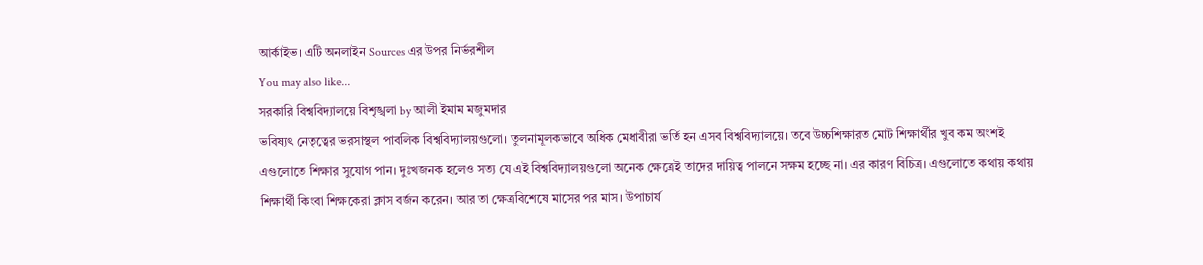আর্কাইভ। এটি অনলাইন Sources এর উপর নির্ভরশীল
You may also like...
সরকারি বিশ্ববিদ্যালয়ে বিশৃঙ্খলা by আলী ইমাম মজুমদার
ভবিষ্যৎ নেতৃত্বের ভরসাস্থল পাবলিক বিশ্ববিদ্যালয়গুলো। তুলনামূলকভাবে অধিক মেধাবীরা ভর্তি হন এসব বিশ্ববিদ্যালয়ে। তবে উচ্চশিক্ষারত মোট শিক্ষার্থীর খুব কম অংশই এগুলোতে শিক্ষার সুযোগ পান। দুঃখজনক হলেও সত্য যে এই বিশ্ববিদ্যালয়গুলো অনেক ক্ষেত্রেই তাদের দায়িত্ব পালনে সক্ষম হচ্ছে না। এর কারণ বিচিত্র। এগুলোতে কথায় কথায় শিক্ষার্থী কিংবা শিক্ষকেরা ক্লাস বর্জন করেন। আর তা ক্ষেত্রবিশেষে মাসের পর মাস। উপাচার্য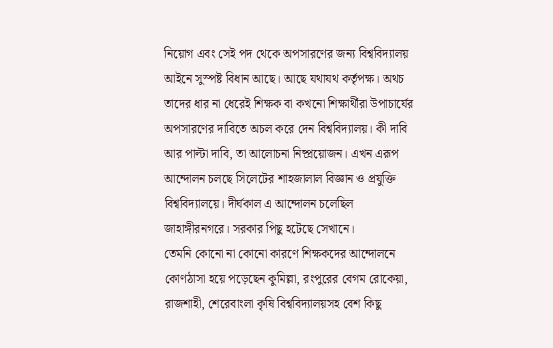নিয়োগ এবং সেই পদ থেকে অপসারণের জন্য বিশ্ববিদ্যালয় আইনে সুস্পষ্ট বিধান আছে। আছে যথাযথ কর্তৃপক্ষ। অথচ তাদের ধার না ধেরেই শিক্ষক বা কখনো শিক্ষার্থীরা উপাচার্যের অপসারণের দাবিতে অচল করে দেন বিশ্ববিদ্যালয়। কী দাবি আর পাল্টা দাবি, তা আলোচনা নিষ্প্রয়োজন। এখন এরূপ আন্দোলন চলছে সিলেটের শাহজালাল বিজ্ঞান ও প্রযুক্তি বিশ্ববিদ্যালয়ে। দীর্ঘকাল এ আন্দোলন চলেছিল জাহাঙ্গীরনগরে। সরকার পিছু হটেছে সেখানে।
তেমনি কোনো না কোনো কারণে শিক্ষকদের আন্দোলনে কোণঠাসা হয়ে পড়েছেন কুমিল্লা, রংপুরের বেগম রোকেয়া, রাজশাহী, শেরেবাংলা কৃষি বিশ্ববিদ্যালয়সহ বেশ কিছু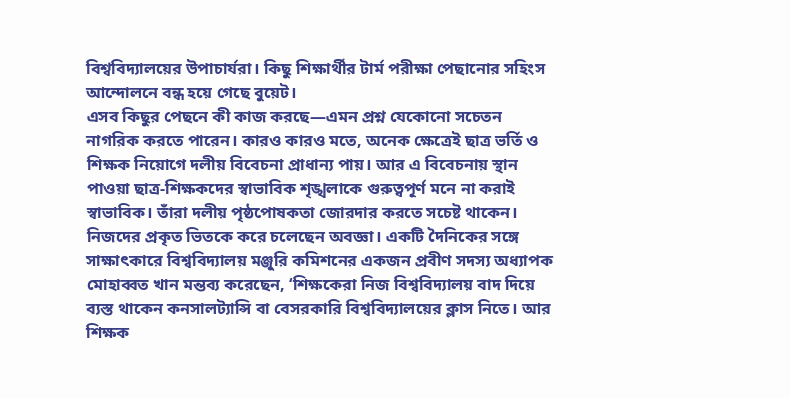বিশ্ববিদ্যালয়ের উপাচার্যরা। কিছু শিক্ষার্থীর টার্ম পরীক্ষা পেছানোর সহিংস আন্দোলনে বন্ধ হয়ে গেছে বুয়েট।
এসব কিছুর পেছনে কী কাজ করছে—এমন প্রশ্ন যেকোনো সচেতন নাগরিক করতে পারেন। কারও কারও মতে, অনেক ক্ষেত্রেই ছাত্র ভর্তি ও শিক্ষক নিয়োগে দলীয় বিবেচনা প্রাধান্য পায়। আর এ বিবেচনায় স্থান পাওয়া ছাত্র-শিক্ষকদের স্বাভাবিক শৃঙ্খলাকে গুরুত্বপূর্ণ মনে না করাই স্বাভাবিক। তাঁরা দলীয় পৃষ্ঠপোষকতা জোরদার করতে সচেষ্ট থাকেন। নিজদের প্রকৃত ভিতকে করে চলেছেন অবজ্ঞা। একটি দৈনিকের সঙ্গে সাক্ষাৎকারে বিশ্ববিদ্যালয় মঞ্জুরি কমিশনের একজন প্রবীণ সদস্য অধ্যাপক মোহাব্বত খান মন্তব্য করেছেন, ‘শিক্ষকেরা নিজ বিশ্ববিদ্যালয় বাদ দিয়ে ব্যস্ত থাকেন কনসালট্যান্সি বা বেসরকারি বিশ্ববিদ্যালয়ের ক্লাস নিতে। আর শিক্ষক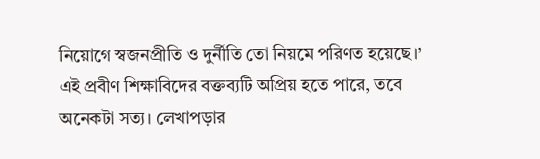নিয়োগে স্বজনপ্রীতি ও দুর্নীতি তো নিয়মে পরিণত হয়েছে।’ এই প্রবীণ শিক্ষাবিদের বক্তব্যটি অপ্রিয় হতে পারে, তবে অনেকটা সত্য। লেখাপড়ার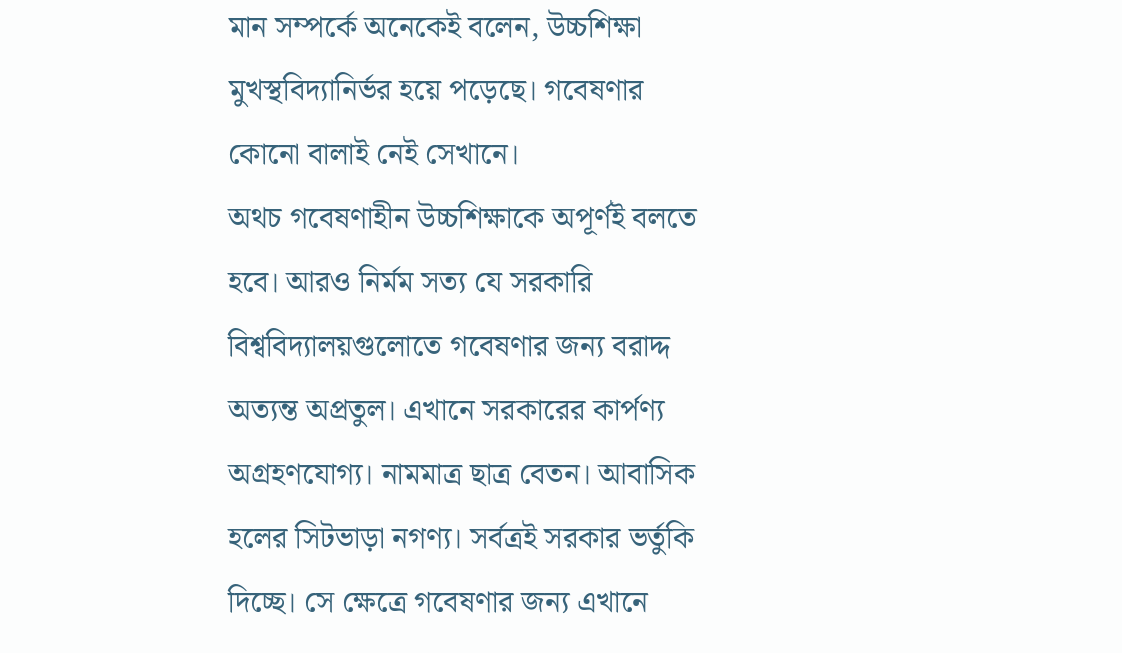মান সম্পর্কে অনেকেই বলেন, উচ্চশিক্ষা মুখস্থবিদ্যানির্ভর হয়ে পড়েছে। গবেষণার কোনো বালাই নেই সেখানে।
অথচ গবেষণাহীন উচ্চশিক্ষাকে অপূর্ণই বলতে হবে। আরও নির্মম সত্য যে সরকারি বিশ্ববিদ্যালয়গুলোতে গবেষণার জন্য বরাদ্দ অত্যন্ত অপ্রতুল। এখানে সরকারের কার্পণ্য অগ্রহণযোগ্য। নামমাত্র ছাত্র বেতন। আবাসিক হলের সিটভাড়া নগণ্য। সর্বত্রই সরকার ভর্তুকি দিচ্ছে। সে ক্ষেত্রে গবেষণার জন্য এখানে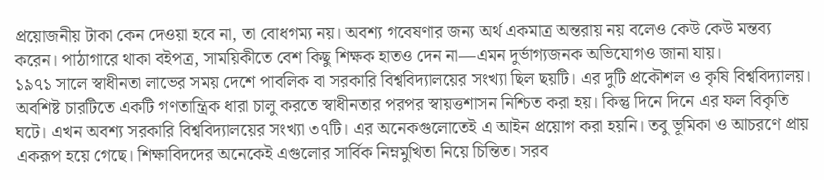প্রয়োজনীয় টাকা কেন দেওয়া হবে না, তা বোধগম্য নয়। অবশ্য গবেষণার জন্য অর্থ একমাত্র অন্তরায় নয় বলেও কেউ কেউ মন্তব্য করেন। পাঠাগারে থাকা বইপত্র, সাময়িকীতে বেশ কিছু শিক্ষক হাতও দেন না—এমন দুর্ভাগ্যজনক অভিযোগও জানা যায়।
১৯৭১ সালে স্বাধীনতা লাভের সময় দেশে পাবলিক বা সরকারি বিশ্ববিদ্যালয়ের সংখ্যা ছিল ছয়টি। এর দুটি প্রকৌশল ও কৃষি বিশ্ববিদ্যালয়। অবশিষ্ট চারটিতে একটি গণতান্ত্রিক ধারা চালু করতে স্বাধীনতার পরপর স্বায়ত্তশাসন নিশ্চিত করা হয়। কিন্তু দিনে দিনে এর ফল বিকৃতি ঘটে। এখন অবশ্য সরকারি বিশ্ববিদ্যালয়ের সংখ্যা ৩৭টি। এর অনেকগুলোতেই এ আইন প্রয়োগ করা হয়নি। তবু ভূমিকা ও আচরণে প্রায় একরূপ হয়ে গেছে। শিক্ষাবিদদের অনেকেই এগুলোর সার্বিক নিম্নমুখিতা নিয়ে চিন্তিত। সরব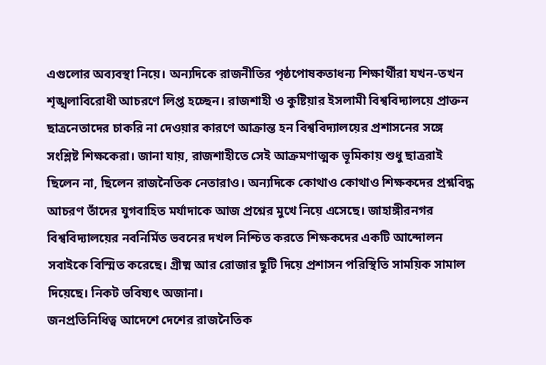এগুলোর অব্যবস্থা নিয়ে। অন্যদিকে রাজনীতির পৃষ্ঠপোষকতাধন্য শিক্ষার্থীরা যখন-তখন শৃঙ্খলাবিরোধী আচরণে লিপ্ত হচ্ছেন। রাজশাহী ও কুষ্টিয়ার ইসলামী বিশ্ববিদ্যালয়ে প্রাক্তন ছাত্রনেতাদের চাকরি না দেওয়ার কারণে আক্রান্ত হন বিশ্ববিদ্যালয়ের প্রশাসনের সঙ্গে সংশ্লিষ্ট শিক্ষকেরা। জানা যায়, রাজশাহীতে সেই আক্রমণাত্মক ভূমিকায় শুধু ছাত্ররাই ছিলেন না, ছিলেন রাজনৈতিক নেতারাও। অন্যদিকে কোথাও কোথাও শিক্ষকদের প্রশ্নবিদ্ধ আচরণ তাঁদের যুগবাহিত মর্যাদাকে আজ প্রশ্নের মুখে নিয়ে এসেছে। জাহাঙ্গীরনগর বিশ্ববিদ্যালয়ের নবনির্মিত ভবনের দখল নিশ্চিত করতে শিক্ষকদের একটি আন্দোলন সবাইকে বিস্মিত করেছে। গ্রীষ্ম আর রোজার ছুটি দিয়ে প্রশাসন পরিস্থিতি সাময়িক সামাল দিয়েছে। নিকট ভবিষ্যৎ অজানা।
জনপ্রতিনিধিত্ব আদেশে দেশের রাজনৈতিক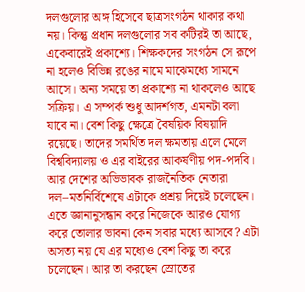দলগুলোর অঙ্গ হিসেবে ছাত্রসংগঠন থাকার কথা নয়। কিন্তু প্রধান দলগুলোর সব কটিরই তা আছে, একেবারেই প্রকাশ্যে। শিক্ষকদের সংগঠন সে রূপে না হলেও বিভিন্ন রঙের নামে মাঝেমধ্যে সামনে আসে। অন্য সময়ে তা প্রকাশ্যে না থাকলেও আছে সক্রিয়। এ সম্পর্ক শুধু আদর্শগত, এমনটা বলা যাবে না। বেশ কিছু ক্ষেত্রে বৈষয়িক বিষয়াদি রয়েছে। তাদের সমর্থিত দল ক্ষমতায় এলে মেলে বিশ্ববিদ্যালয় ও এর বাইরের আকর্ষণীয় পদ-পদবি। আর দেশের অভিভাবক রাজনৈতিক নেতারা দল–মতনির্বিশেষে এটাকে প্রশ্রয় দিয়েই চলেছেন। এতে জ্ঞানানুসন্ধান করে নিজেকে আরও যোগ্য করে তোলার ভাবনা কেন সবার মধ্যে আসবে? এটা অসত্য নয় যে এর মধ্যেও বেশ কিছু তা করে চলেছেন। আর তা করছেন স্রোতের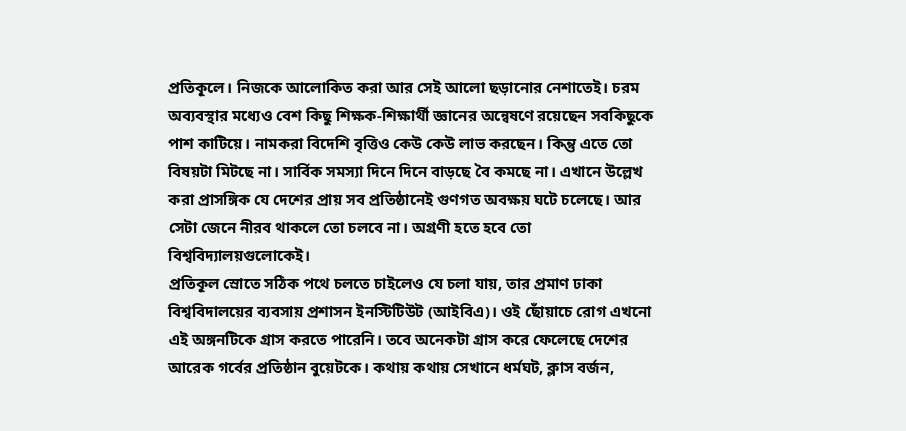প্রতিকূলে। নিজকে আলোকিত করা আর সেই আলো ছড়ানোর নেশাতেই। চরম অব্যবস্থার মধ্যেও বেশ কিছু শিক্ষক-শিক্ষার্থী জ্ঞানের অন্বেষণে রয়েছেন সবকিছুকে পাশ কাটিয়ে। নামকরা বিদেশি বৃত্তিও কেউ কেউ লাভ করছেন। কিন্তু এতে তো বিষয়টা মিটছে না। সার্বিক সমস্যা দিনে দিনে বাড়ছে বৈ কমছে না। এখানে উল্লেখ করা প্রাসঙ্গিক যে দেশের প্রায় সব প্রতিষ্ঠানেই গুণগত অবক্ষয় ঘটে চলেছে। আর সেটা জেনে নীরব থাকলে তো চলবে না। অগ্রণী হতে হবে তো বিশ্ববিদ্যালয়গুলোকেই।
প্রতিকূল স্রোতে সঠিক পথে চলতে চাইলেও যে চলা যায়, তার প্রমাণ ঢাকা বিশ্ববিদালয়ের ব্যবসায় প্রশাসন ইনস্টিটিউট (আইবিএ)। ওই ছোঁয়াচে রোগ এখনো এই অঙ্গনটিকে গ্রাস করতে পারেনি। তবে অনেকটা গ্রাস করে ফেলেছে দেশের আরেক গর্বের প্রতিষ্ঠান বুয়েটকে। কথায় কথায় সেখানে ধর্মঘট, ক্লাস বর্জন,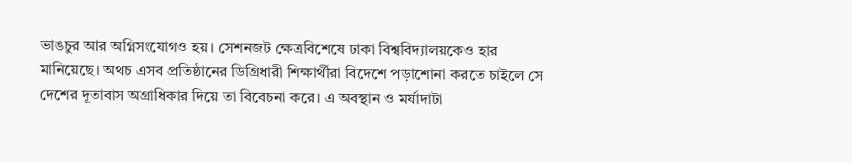ভাঙচুর আর অগ্নিসংযোগও হয়। সেশনজট ক্ষেত্রবিশেষে ঢাকা বিশ্ববিদ্যালয়কেও হার মানিয়েছে। অথচ এসব প্রতিষ্ঠানের ডিগ্রিধারী শিক্ষার্থীরা বিদেশে পড়াশোনা করতে চাইলে সে দেশের দূতাবাস অগ্রাধিকার দিয়ে তা বিবেচনা করে। এ অবস্থান ও মর্যাদাটা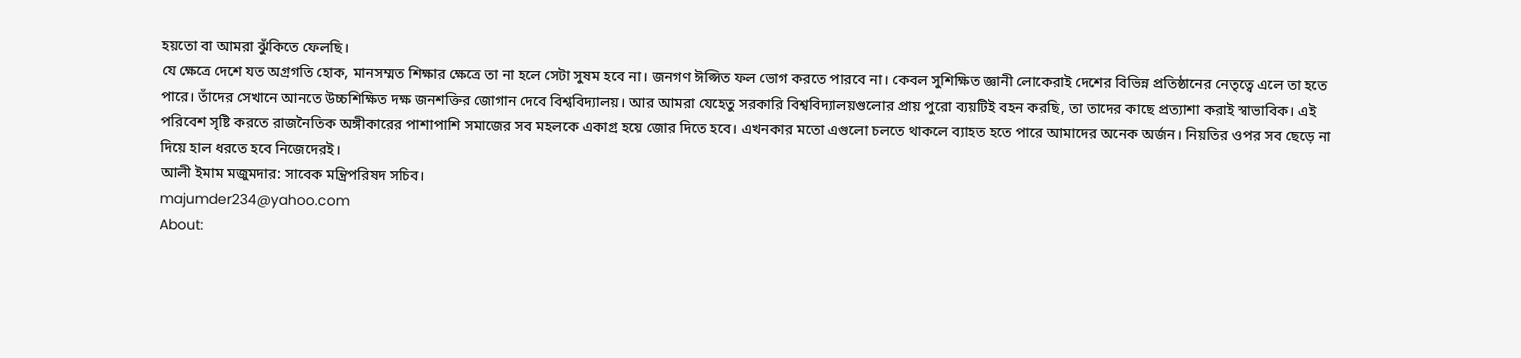হয়তো বা আমরা ঝুঁকিতে ফেলছি।
যে ক্ষেত্রে দেশে যত অগ্রগতি হোক, মানসম্মত শিক্ষার ক্ষেত্রে তা না হলে সেটা সুষম হবে না। জনগণ ঈপ্সিত ফল ভোগ করতে পারবে না। কেবল সুশিক্ষিত জ্ঞানী লোকেরাই দেশের বিভিন্ন প্রতিষ্ঠানের নেতৃত্বে এলে তা হতে পারে। তাঁদের সেখানে আনতে উচ্চশিক্ষিত দক্ষ জনশক্তির জোগান দেবে বিশ্ববিদ্যালয়। আর আমরা যেহেতু সরকারি বিশ্ববিদ্যালয়গুলোর প্রায় পুরো ব্যয়টিই বহন করছি, তা তাদের কাছে প্রত্যাশা করাই স্বাভাবিক। এই পরিবেশ সৃষ্টি করতে রাজনৈতিক অঙ্গীকারের পাশাপাশি সমাজের সব মহলকে একাগ্র হয়ে জোর দিতে হবে। এখনকার মতো এগুলো চলতে থাকলে ব্যাহত হতে পারে আমাদের অনেক অর্জন। নিয়তির ওপর সব ছেড়ে না দিয়ে হাল ধরতে হবে নিজেদেরই।
আলী ইমাম মজুমদার: সাবেক মন্ত্রিপরিষদ সচিব।
majumder234@yahoo.com
About: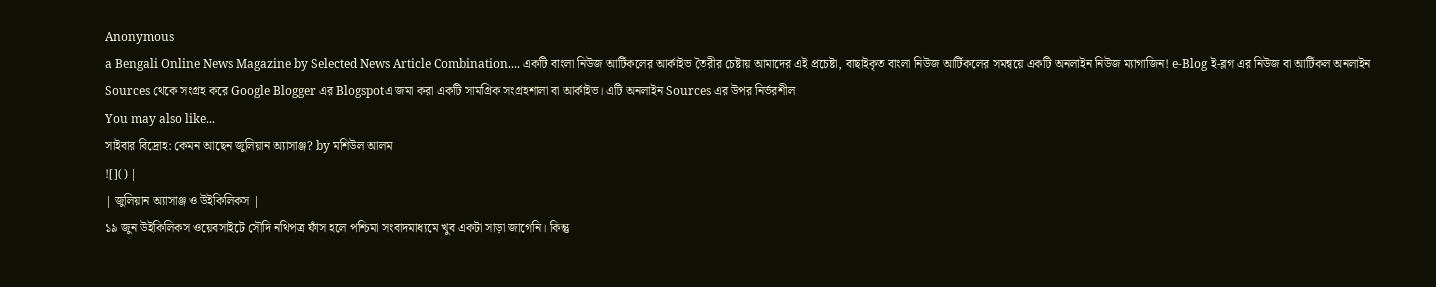Anonymous
a Bengali Online News Magazine by Selected News Article Combination.... একটি বাংলা নিউজ আর্টিকলের আর্কাইভ তৈরীর চেষ্টায় আমাদের এই প্রচেষ্টা, বাছাইকৃত বাংলা নিউজ আর্টিকলের সমন্বয়ে একটি অনলাইন নিউজ ম্যাগাজিন! e-Blog ই-ব্লগ এর নিউজ বা আর্টিকল অনলাইন Sources থেকে সংগ্রহ করে Google Blogger এর Blogspotএ জমা করা একটি সামগ্রিক সংগ্রহশালা বা আর্কাইভ। এটি অনলাইন Sources এর উপর নির্ভরশীল
You may also like...
সাইবার বিদ্রোহ: কেমন আছেন জুলিয়ান অ্যাসাঞ্জ? by মশিউল আলম
![]() |
| জুলিয়ান অ্যাসাঞ্জ ও উইকিলিকস |
১৯ জুন উইকিলিকস ওয়েবসাইটে সৌদি নথিপত্র ফাঁস হলে পশ্চিমা সংবাদমাধ্যমে খুব একটা সাড়া জাগেনি। কিন্তু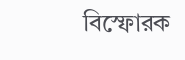বিস্ফোরক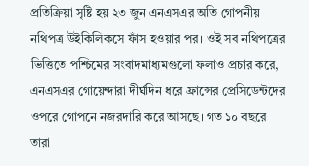প্রতিক্রিয়া সৃষ্টি হয় ২৩ জুন এনএসএর অতি গোপনীয় নথিপত্র উইকিলিকসে ফাঁস হওয়ার পর। ওই সব নথিপত্রের ভিত্তিতে পশ্চিমের সংবাদমাধ্যমগুলো ফলাও প্রচার করে, এনএসএর গোয়েন্দারা দীর্ঘদিন ধরে ফ্রান্সের প্রেসিডেন্টদের ওপরে গোপনে নজরদারি করে আসছে। গত ১০ বছরে তারা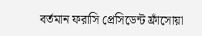বর্তমান ফরাসি প্রেসিডেন্ট ফ্রাঁসোয়া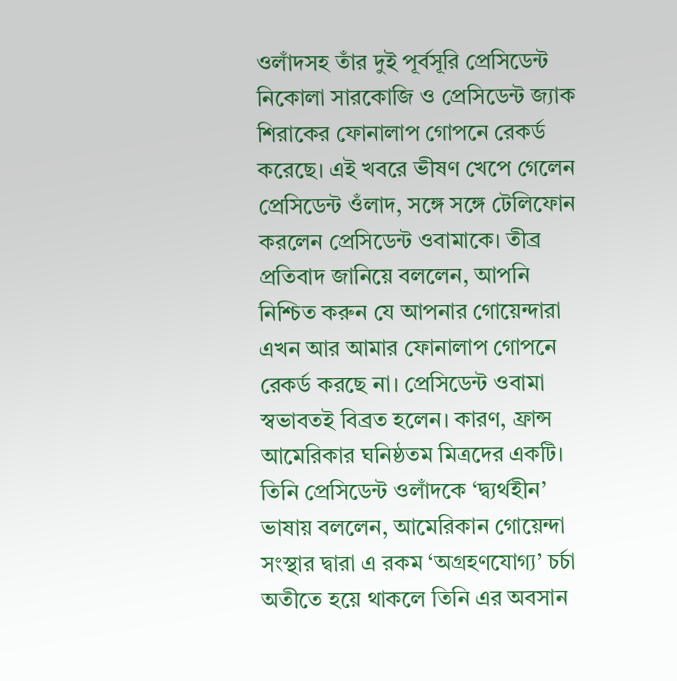ওলাঁদসহ তাঁর দুই পূর্বসূরি প্রেসিডেন্ট নিকোলা সারকোজি ও প্রেসিডেন্ট জ্যাক শিরাকের ফোনালাপ গোপনে রেকর্ড করেছে। এই খবরে ভীষণ খেপে গেলেন প্রেসিডেন্ট ওঁলাদ, সঙ্গে সঙ্গে টেলিফোন করলেন প্রেসিডেন্ট ওবামাকে। তীব্র প্রতিবাদ জানিয়ে বললেন, আপনি নিশ্চিত করুন যে আপনার গোয়েন্দারা এখন আর আমার ফোনালাপ গোপনে রেকর্ড করছে না। প্রেসিডেন্ট ওবামা স্বভাবতই বিব্রত হলেন। কারণ, ফ্রান্স আমেরিকার ঘনিষ্ঠতম মিত্রদের একটি। তিনি প্রেসিডেন্ট ওলাঁদকে ‘দ্ব্যর্থহীন’ ভাষায় বললেন, আমেরিকান গোয়েন্দা সংস্থার দ্বারা এ রকম ‘অগ্রহণযোগ্য’ চর্চা অতীতে হয়ে থাকলে তিনি এর অবসান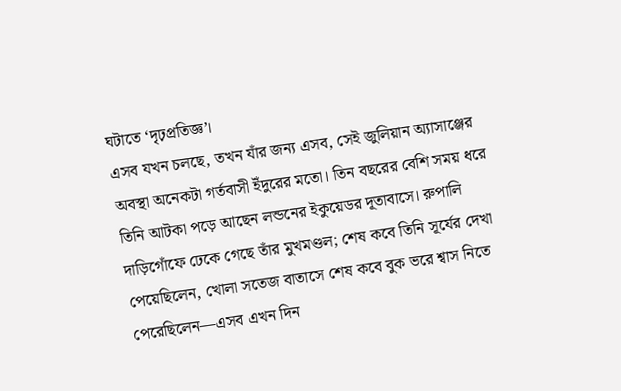ঘটাতে ‘দৃঢ়প্রতিজ্ঞ’।
এসব যখন চলছে, তখন যাঁর জন্য এসব, সেই জুলিয়ান অ্যাসাঞ্জের অবস্থা অনেকটা গর্তবাসী ইঁদুরের মতো। তিন বছরের বেশি সময় ধরে তিনি আটকা পড়ে আছেন লন্ডনের ইকুয়েডর দূতাবাসে। রুপালি দাড়িগোঁফে ঢেকে গেছে তাঁর মুখমণ্ডল; শেষ কবে তিনি সূর্যের দেখা পেয়েছিলেন, খোলা সতেজ বাতাসে শেষ কবে বুক ভরে শ্বাস নিতে পেরেছিলেন—এসব এখন দিন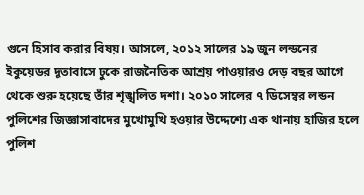গুনে হিসাব করার বিষয়। আসলে, ২০১২ সালের ১৯ জুন লন্ডনের ইকুয়েডর দূতাবাসে ঢুকে রাজনৈতিক আশ্রয় পাওয়ারও দেড় বছর আগে থেকে শুরু হয়েছে তাঁর শৃঙ্খলিত দশা। ২০১০ সালের ৭ ডিসেম্বর লন্ডন পুলিশের জিজ্ঞাসাবাদের মুখোমুখি হওয়ার উদ্দেশ্যে এক থানায় হাজির হলে পুলিশ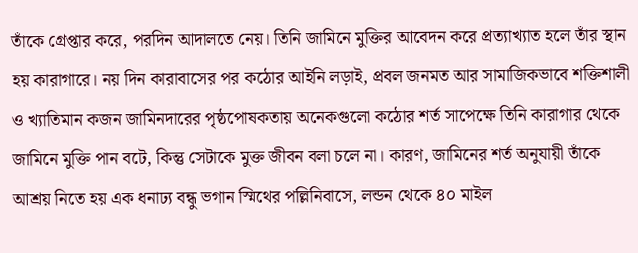তাঁকে গ্রেপ্তার করে, পরদিন আদালতে নেয়। তিনি জামিনে মুক্তির আবেদন করে প্রত্যাখ্যাত হলে তাঁর স্থান হয় কারাগারে। নয় দিন কারাবাসের পর কঠোর আইনি লড়াই, প্রবল জনমত আর সামাজিকভাবে শক্তিশালী ও খ্যাতিমান কজন জামিনদারের পৃষ্ঠপোষকতায় অনেকগুলো কঠোর শর্ত সাপেক্ষে তিনি কারাগার থেকে জামিনে মুক্তি পান বটে, কিন্তু সেটাকে মুক্ত জীবন বলা চলে না। কারণ, জামিনের শর্ত অনুযায়ী তাঁকে আশ্রয় নিতে হয় এক ধনাঢ্য বন্ধু ভগান স্মিথের পল্লিনিবাসে, লন্ডন থেকে ৪০ মাইল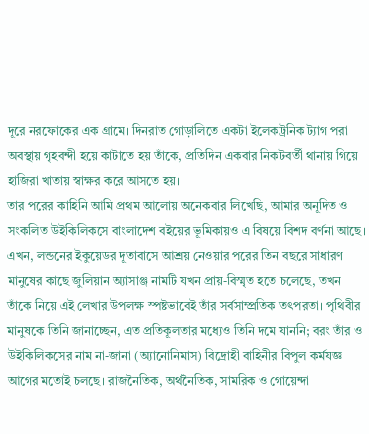দূরে নরফোকের এক গ্রামে। দিনরাত গোড়ালিতে একটা ইলেকট্রনিক ট্যাগ পরা অবস্থায় গৃহবন্দী হয়ে কাটাতে হয় তাঁকে, প্রতিদিন একবার নিকটবর্তী থানায় গিয়ে হাজিরা খাতায় স্বাক্ষর করে আসতে হয়।
তার পরের কাহিনি আমি প্রথম আলোয় অনেকবার লিখেছি, আমার অনূদিত ও সংকলিত উইকিলিকসে বাংলাদেশ বইয়ের ভূমিকায়ও এ বিষয়ে বিশদ বর্ণনা আছে। এখন, লন্ডনের ইকুয়েডর দূতাবাসে আশ্রয় নেওয়ার পরের তিন বছরে সাধারণ মানুষের কাছে জুলিয়ান অ্যাসাঞ্জ নামটি যখন প্রায়-বিস্মৃত হতে চলেছে, তখন তাঁকে নিয়ে এই লেখার উপলক্ষ স্পষ্টভাবেই তাঁর সর্বসাম্প্রতিক তৎপরতা। পৃথিবীর মানুষকে তিনি জানাচ্ছেন, এত প্রতিকূলতার মধ্যেও তিনি দমে যাননি; বরং তাঁর ও উইকিলিকসের নাম না-জানা (অ্যানোনিমাস) বিদ্রোহী বাহিনীর বিপুল কর্মযজ্ঞ আগের মতোই চলছে। রাজনৈতিক, অর্থনৈতিক, সামরিক ও গোয়েন্দা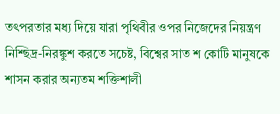তৎপরতার মধ্য দিয়ে যারা পৃথিবীর ওপর নিজেদের নিয়ন্ত্রণ নিশ্ছিদ্র-নিরঙ্কুশ করতে সচেষ্ট, বিশ্বের সাত শ কোটি মানুষকে শাসন করার অন্যতম শক্তিশালী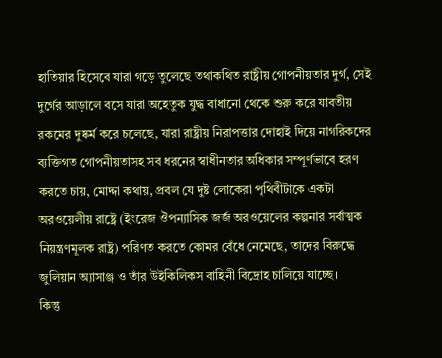হাতিয়ার হিসেবে যারা গড়ে তুলেছে তথাকথিত রাষ্ট্রীয় গোপনীয়তার দুর্গ, সেই দুর্গের আড়ালে বসে যারা অহেতুক যুদ্ধ বাধানো থেকে শুরু করে যাবতীয় রকমের দুষ্কর্ম করে চলেছে, যারা রাষ্ট্রীয় নিরাপত্তার দোহাই দিয়ে নাগরিকদের ব্যক্তিগত গোপনীয়তাসহ সব ধরনের স্বাধীনতার অধিকার সম্পূর্ণভাবে হরণ করতে চায়, মোদ্দা কথায়, প্রবল যে দুষ্ট লোকেরা পৃথিবীটাকে একটা অরওয়েলীয় রাষ্ট্রে (ইংরেজ ঔপন্যাসিক জর্জ অরওয়েলের কল্পনার সর্বাত্মক নিয়ন্ত্রণমূলক রাষ্ট্র) পরিণত করতে কোমর বেঁধে নেমেছে, তাদের বিরুদ্ধে জুলিয়ান অ্যাসাঞ্জ ও তাঁর উইকিলিকস বাহিনী বিদ্রোহ চালিয়ে যাচ্ছে।
কিন্তু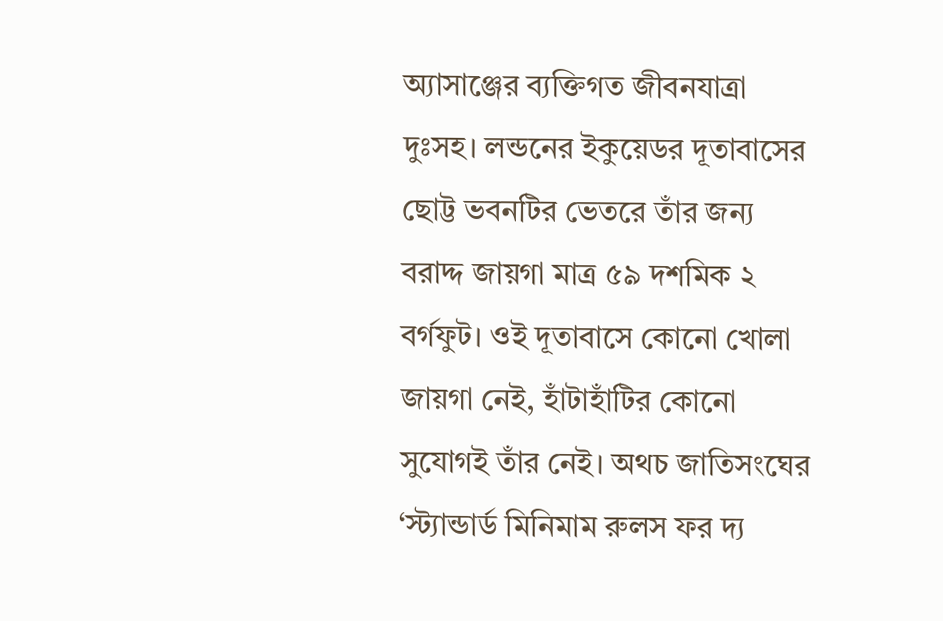অ্যাসাঞ্জের ব্যক্তিগত জীবনযাত্রা দুঃসহ। লন্ডনের ইকুয়েডর দূতাবাসের ছোট্ট ভবনটির ভেতরে তাঁর জন্য বরাদ্দ জায়গা মাত্র ৫৯ দশমিক ২ বর্গফুট। ওই দূতাবাসে কোনো খোলা জায়গা নেই, হাঁটাহাঁটির কোনো সুযোগই তাঁর নেই। অথচ জাতিসংঘের ‘স্ট্যান্ডার্ড মিনিমাম রুলস ফর দ্য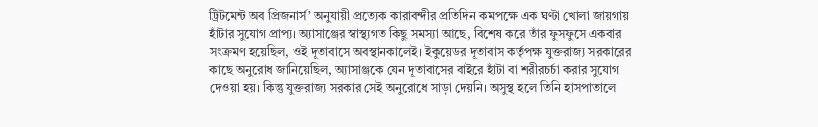ট্রিটমেন্ট অব প্রিজনার্স’ অনুযায়ী প্রত্যেক কারাবন্দীর প্রতিদিন কমপক্ষে এক ঘণ্টা খোলা জায়গায় হাঁটার সুযোগ প্রাপ্য। অ্যাসাঞ্জের স্বাস্থ্যগত কিছু সমস্যা আছে, বিশেষ করে তাঁর ফুসফুসে একবার সংক্রমণ হয়েছিল, ওই দূতাবাসে অবস্থানকালেই। ইকুয়েডর দূতাবাস কর্তৃপক্ষ যুক্তরাজ্য সরকারের কাছে অনুরোধ জানিয়েছিল, অ্যাসাঞ্জকে যেন দূতাবাসের বাইরে হাঁটা বা শরীরচর্চা করার সুযোগ দেওয়া হয়। কিন্তু যুক্তরাজ্য সরকার সেই অনুরোধে সাড়া দেয়নি। অসুস্থ হলে তিনি হাসপাতালে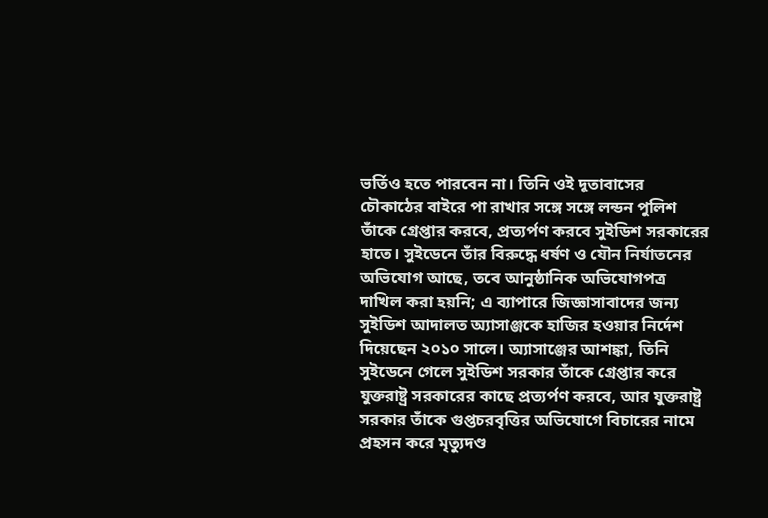ভর্তিও হতে পারবেন না। তিনি ওই দূতাবাসের চৌকাঠের বাইরে পা রাখার সঙ্গে সঙ্গে লন্ডন পুলিশ তাঁকে গ্রেপ্তার করবে, প্রত্যর্পণ করবে সুইডিশ সরকারের হাতে। সুইডেনে তাঁর বিরুদ্ধে ধর্ষণ ও যৌন নির্যাতনের অভিযোগ আছে, তবে আনুষ্ঠানিক অভিযোগপত্র দাখিল করা হয়নি; এ ব্যাপারে জিজ্ঞাসাবাদের জন্য সুইডিশ আদালত অ্যাসাঞ্জকে হাজির হওয়ার নির্দেশ দিয়েছেন ২০১০ সালে। অ্যাসাঞ্জের আশঙ্কা, তিনি সুইডেনে গেলে সুইডিশ সরকার তাঁকে গ্রেপ্তার করে যুক্তরাষ্ট্র সরকারের কাছে প্রত্যর্পণ করবে, আর যুক্তরাষ্ট্র সরকার তাঁকে গুপ্তচরবৃত্তির অভিযোগে বিচারের নামে প্রহসন করে মৃত্যুদণ্ড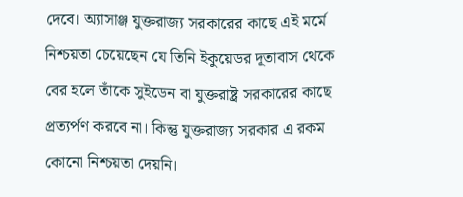দেবে। অ্যাসাঞ্জ যুক্তরাজ্য সরকারের কাছে এই মর্মে নিশ্চয়তা চেয়েছেন যে তিনি ইকুয়েডর দূতাবাস থেকে বের হলে তাঁকে সুইডেন বা যুক্তরাষ্ট্র সরকারের কাছে প্রত্যর্পণ করবে না। কিন্তু যুক্তরাজ্য সরকার এ রকম কোনো নিশ্চয়তা দেয়নি।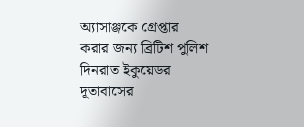অ্যাসাঞ্জকে গ্রেপ্তার করার জন্য ব্রিটিশ পুলিশ দিনরাত ইকুয়েডর দূতাবাসের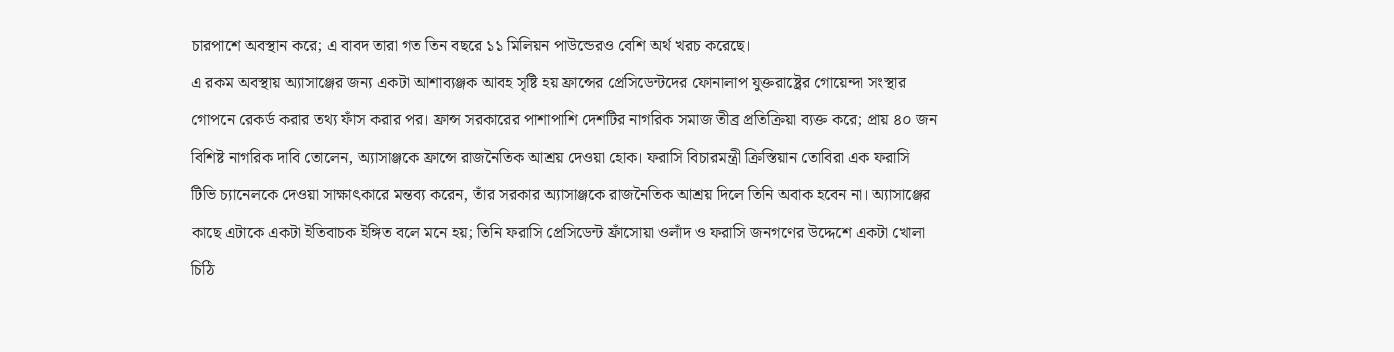চারপাশে অবস্থান করে; এ বাবদ তারা গত তিন বছরে ১১ মিলিয়ন পাউন্ডেরও বেশি অর্থ খরচ করেছে।
এ রকম অবস্থায় অ্যাসাঞ্জের জন্য একটা আশাব্যঞ্জক আবহ সৃষ্টি হয় ফ্রান্সের প্রেসিডেন্টদের ফোনালাপ যুক্তরাষ্ট্রের গোয়েন্দা সংস্থার গোপনে রেকর্ড করার তথ্য ফাঁস করার পর। ফ্রান্স সরকারের পাশাপাশি দেশটির নাগরিক সমাজ তীব্র প্রতিক্রিয়া ব্যক্ত করে; প্রায় ৪০ জন বিশিষ্ট নাগরিক দাবি তোলেন, অ্যাসাঞ্জকে ফ্রান্সে রাজনৈতিক আশ্রয় দেওয়া হোক। ফরাসি বিচারমন্ত্রী ক্রিস্তিয়ান তোবিরা এক ফরাসি টিভি চ্যানেলকে দেওয়া সাক্ষাৎকারে মন্তব্য করেন, তাঁর সরকার অ্যাসাঞ্জকে রাজনৈতিক আশ্রয় দিলে তিনি অবাক হবেন না। অ্যাসাঞ্জের কাছে এটাকে একটা ইতিবাচক ইঙ্গিত বলে মনে হয়; তিনি ফরাসি প্রেসিডেন্ট ফ্রাঁসোয়া ওলাঁদ ও ফরাসি জনগণের উদ্দেশে একটা খোলা চিঠি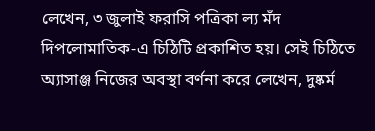লেখেন, ৩ জুলাই ফরাসি পত্রিকা ল্য মঁদ দিপলোমাতিক-এ চিঠিটি প্রকাশিত হয়। সেই চিঠিতে অ্যাসাঞ্জ নিজের অবস্থা বর্ণনা করে লেখেন, দুষ্কর্ম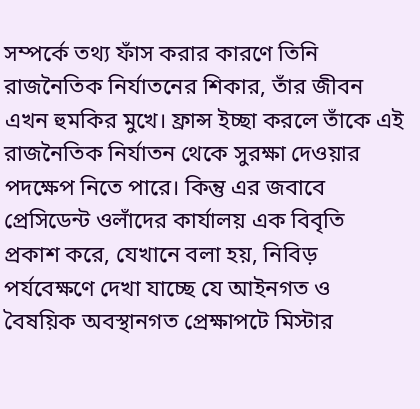সম্পর্কে তথ্য ফাঁস করার কারণে তিনি রাজনৈতিক নির্যাতনের শিকার, তাঁর জীবন এখন হুমকির মুখে। ফ্রান্স ইচ্ছা করলে তাঁকে এই রাজনৈতিক নির্যাতন থেকে সুরক্ষা দেওয়ার পদক্ষেপ নিতে পারে। কিন্তু এর জবাবে প্রেসিডেন্ট ওলাঁদের কার্যালয় এক বিবৃতি প্রকাশ করে, যেখানে বলা হয়, নিবিড় পর্যবেক্ষণে দেখা যাচ্ছে যে আইনগত ও বৈষয়িক অবস্থানগত প্রেক্ষাপটে মিস্টার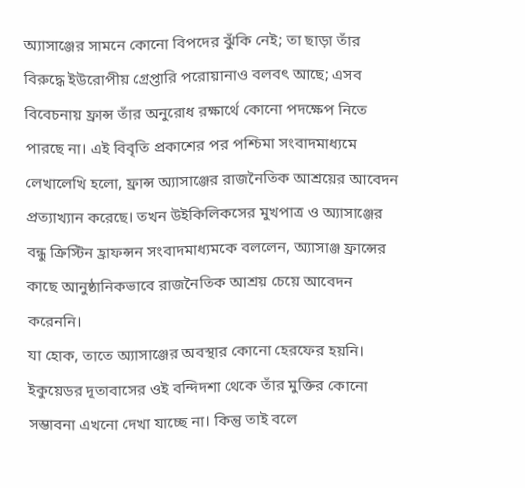অ্যাসাঞ্জের সামনে কোনো বিপদের ঝুঁকি নেই; তা ছাড়া তাঁর বিরুদ্ধে ইউরোপীয় গ্রেপ্তারি পরোয়ানাও বলবৎ আছে; এসব বিবেচনায় ফ্রান্স তাঁর অনুরোধ রক্ষার্থে কোনো পদক্ষেপ নিতে পারছে না। এই বিবৃতি প্রকাশের পর পশ্চিমা সংবাদমাধ্যমে লেখালেখি হলো, ফ্রান্স অ্যাসাঞ্জের রাজনৈতিক আশ্রয়ের আবেদন প্রত্যাখ্যান করেছে। তখন উইকিলিকসের মুখপাত্র ও অ্যাসাঞ্জের বন্ধু ক্রিস্টিন হ্রাফন্সন সংবাদমাধ্যমকে বললেন, অ্যাসাঞ্জ ফ্রান্সের কাছে আনুষ্ঠানিকভাবে রাজনৈতিক আশ্রয় চেয়ে আবেদন করেননি।
যা হোক, তাতে অ্যাসাঞ্জের অবস্থার কোনো হেরফের হয়নি। ইকুয়েডর দূতাবাসের ওই বন্দিদশা থেকে তাঁর মুক্তির কোনো সম্ভাবনা এখনো দেখা যাচ্ছে না। কিন্তু তাই বলে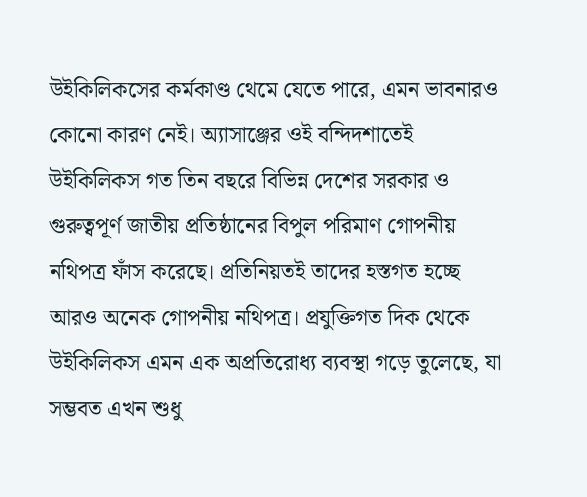উইকিলিকসের কর্মকাণ্ড থেমে যেতে পারে, এমন ভাবনারও কোনো কারণ নেই। অ্যাসাঞ্জের ওই বন্দিদশাতেই উইকিলিকস গত তিন বছরে বিভিন্ন দেশের সরকার ও গুরুত্বপূর্ণ জাতীয় প্রতিষ্ঠানের বিপুল পরিমাণ গোপনীয় নথিপত্র ফাঁস করেছে। প্রতিনিয়তই তাদের হস্তগত হচ্ছে আরও অনেক গোপনীয় নথিপত্র। প্রযুক্তিগত দিক থেকে উইকিলিকস এমন এক অপ্রতিরোধ্য ব্যবস্থা গড়ে তুলেছে, যা সম্ভবত এখন শুধু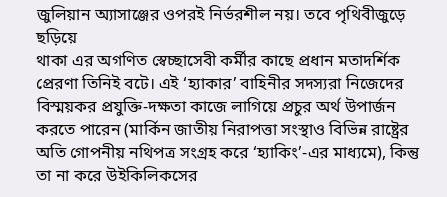জুলিয়ান অ্যাসাঞ্জের ওপরই নির্ভরশীল নয়। তবে পৃথিবীজুড়ে ছড়িয়ে
থাকা এর অগণিত স্বেচ্ছাসেবী কর্মীর কাছে প্রধান মতাদর্শিক প্রেরণা তিনিই বটে। এই ‘হ্যাকার’ বাহিনীর সদস্যরা নিজেদের বিস্ময়কর প্রযুক্তি-দক্ষতা কাজে লাগিয়ে প্রচুর অর্থ উপার্জন করতে পারেন (মার্কিন জাতীয় নিরাপত্তা সংস্থাও বিভিন্ন রাষ্ট্রের অতি গোপনীয় নথিপত্র সংগ্রহ করে ‘হ্যাকিং’-এর মাধ্যমে), কিন্তু তা না করে উইকিলিকসের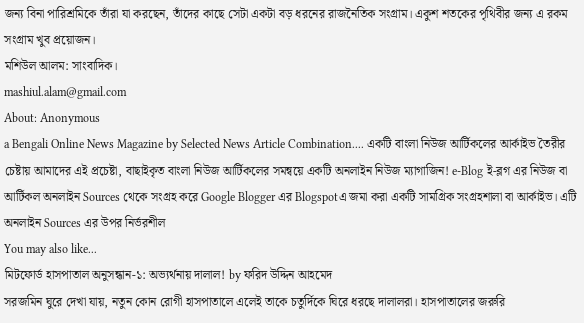জন্য বিনা পারিশ্রমিকে তাঁরা যা করছেন, তাঁদের কাছে সেটা একটা বড় ধরনের রাজনৈতিক সংগ্রাম। একুশ শতকের পৃথিবীর জন্য এ রকম সংগ্রাম খুব প্রয়োজন।
মশিউল আলম: সাংবাদিক।
mashiul.alam@gmail.com
About: Anonymous
a Bengali Online News Magazine by Selected News Article Combination.... একটি বাংলা নিউজ আর্টিকলের আর্কাইভ তৈরীর চেষ্টায় আমাদের এই প্রচেষ্টা, বাছাইকৃত বাংলা নিউজ আর্টিকলের সমন্বয়ে একটি অনলাইন নিউজ ম্যাগাজিন! e-Blog ই-ব্লগ এর নিউজ বা আর্টিকল অনলাইন Sources থেকে সংগ্রহ করে Google Blogger এর Blogspotএ জমা করা একটি সামগ্রিক সংগ্রহশালা বা আর্কাইভ। এটি অনলাইন Sources এর উপর নির্ভরশীল
You may also like...
মিটফোর্ড হাসপাতাল অনুসন্ধান-১: অভ্যর্থনায় দালাল! by ফরিদ উদ্দিন আহমেদ
সরজমিন ঘুরে দেখা যায়, নতুন কোন রোগী হাসপাতালে এলেই তাকে চতুর্দিকে ঘিরে ধরছে দালালরা। হাসপাতালের জরুরি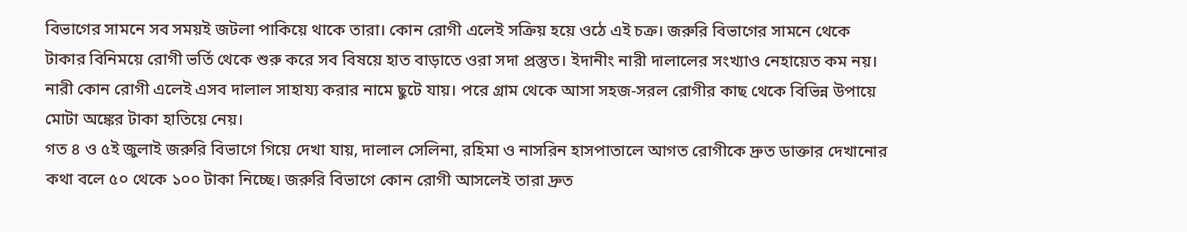বিভাগের সামনে সব সময়ই জটলা পাকিয়ে থাকে তারা। কোন রোগী এলেই সক্রিয় হয়ে ওঠে এই চক্র। জরুরি বিভাগের সামনে থেকে টাকার বিনিময়ে রোগী ভর্তি থেকে শুরু করে সব বিষয়ে হাত বাড়াতে ওরা সদা প্রস্তুত। ইদানীং নারী দালালের সংখ্যাও নেহায়েত কম নয়। নারী কোন রোগী এলেই এসব দালাল সাহায্য করার নামে ছুটে যায়। পরে গ্রাম থেকে আসা সহজ-সরল রোগীর কাছ থেকে বিভিন্ন উপায়ে মোটা অঙ্কের টাকা হাতিয়ে নেয়।
গত ৪ ও ৫ই জুলাই জরুরি বিভাগে গিয়ে দেখা যায়, দালাল সেলিনা, রহিমা ও নাসরিন হাসপাতালে আগত রোগীকে দ্রুত ডাক্তার দেখানোর কথা বলে ৫০ থেকে ১০০ টাকা নিচ্ছে। জরুরি বিভাগে কোন রোগী আসলেই তারা দ্রুত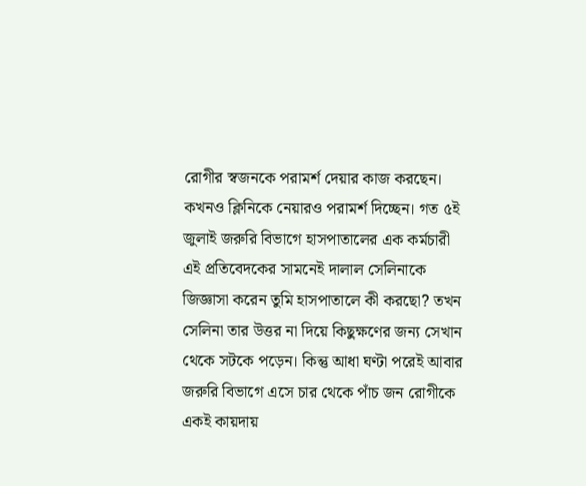রোগীর স্বজনকে পরামর্শ দেয়ার কাজ করছেন। কখনও ক্লিনিকে নেয়ারও পরামর্শ দিচ্ছেন। গত ৫ই জুলাই জরুরি বিভাগে হাসপাতালের এক কর্মচারী এই প্রতিবেদকের সামনেই দালাল সেলিনাকে জিজ্ঞাসা করেন তুমি হাসপাতালে কী করছো? তখন সেলিনা তার উত্তর না দিয়ে কিছুক্ষণের জন্য সেখান থেকে সটকে পড়েন। কিন্তু আধা ঘণ্টা পরেই আবার জরুরি বিভাগে এসে চার থেকে পাঁচ জন রোগীকে একই কায়দায়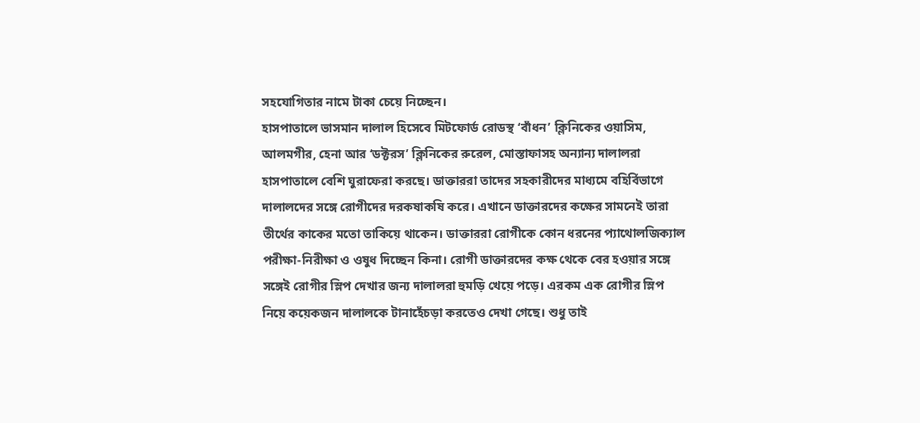সহযোগিতার নামে টাকা চেয়ে নিচ্ছেন।
হাসপাতালে ভাসমান দালাল হিসেবে মিটফোর্ড রোডস্থ ‘বাঁধন’ ক্লিনিকের ওয়াসিম, আলমগীর, হেনা আর ‘ডক্টরস’ ক্লিনিকের রুরেল, মোস্তাফাসহ অন্যান্য দালালরা হাসপাতালে বেশি ঘুরাফেরা করছে। ডাক্তাররা তাদের সহকারীদের মাধ্যমে বহির্বিভাগে দালালদের সঙ্গে রোগীদের দরকষাকষি করে। এখানে ডাক্তারদের কক্ষের সামনেই তারা তীর্থের কাকের মতো তাকিয়ে থাকেন। ডাক্তাররা রোগীকে কোন ধরনের প্যাথোলজিক্যাল পরীক্ষা-নিরীক্ষা ও ওষুধ দিচ্ছেন কিনা। রোগী ডাক্তারদের কক্ষ থেকে বের হওয়ার সঙ্গে সঙ্গেই রোগীর স্লিপ দেখার জন্য দালালরা হুমড়ি খেয়ে পড়ে। এরকম এক রোগীর স্লিপ নিয়ে কয়েকজন দালালকে টানাহেঁচড়া করতেও দেখা গেছে। শুধু তাই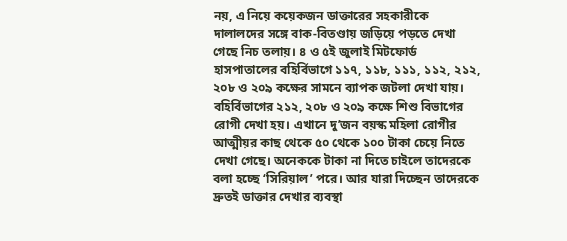নয়, এ নিয়ে কয়েকজন ডাক্তারের সহকারীকে দালালদের সঙ্গে বাক-বিতণ্ডায় জড়িয়ে পড়তে দেখা গেছে নিচ তলায়। ৪ ও ৫ই জুলাই মিটফোর্ড হাসপাতালের বহির্বিভাগে ১১৭, ১১৮, ১১১, ১১২, ২১২, ২০৮ ও ২০৯ কক্ষের সামনে ব্যাপক জটলা দেখা যায়।
বহির্বিভাগের ২১২, ২০৮ ও ২০৯ কক্ষে শিশু বিভাগের রোগী দেখা হয়। এখানে দু’জন বয়স্ক মহিলা রোগীর আত্মীয়র কাছ থেকে ৫০ থেকে ১০০ টাকা চেয়ে নিতে দেখা গেছে। অনেককে টাকা না দিতে চাইলে তাদেরকে বলা হচ্ছে ‘সিরিয়াল’ পরে। আর যারা দিচ্ছেন তাদেরকে দ্রুতই ডাক্তার দেখার ব্যবস্থা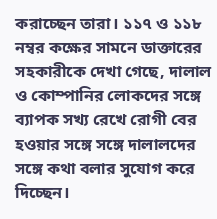করাচ্ছেন তারা। ১১৭ ও ১১৮ নম্বর কক্ষের সামনে ডাক্তারের সহকারীকে দেখা গেছে, দালাল ও কোম্পানির লোকদের সঙ্গে ব্যাপক সখ্য রেখে রোগী বের হওয়ার সঙ্গে সঙ্গে দালালদের সঙ্গে কথা বলার সুযোগ করে দিচ্ছেন।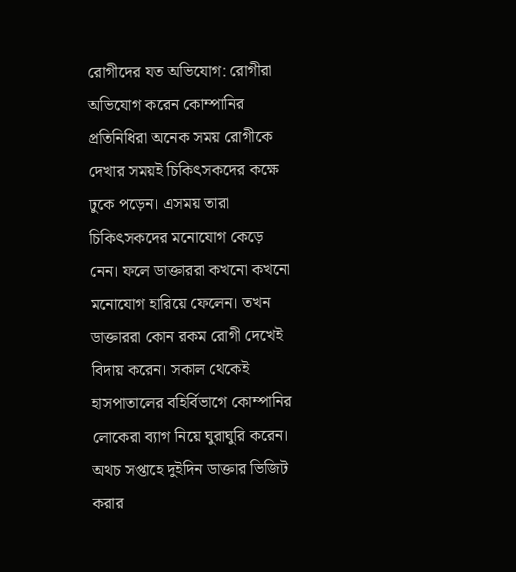রোগীদের যত অভিযোগ: রোগীরা অভিযোগ করেন কোম্পানির প্রতিনিধিরা অনেক সময় রোগীকে দেখার সময়ই চিকিৎসকদের কক্ষে ঢুকে পড়েন। এসময় তারা চিকিৎসকদের মনোযোগ কেড়ে নেন। ফলে ডাক্তাররা কখনো কখনো মনোযোগ হারিয়ে ফেলেন। তখন ডাক্তাররা কোন রকম রোগী দেখেই বিদায় করেন। সকাল থেকেই হাসপাতালের বহির্বিভাগে কোম্পানির লোকেরা ব্যাগ নিয়ে ঘুরাঘুরি করেন। অথচ সপ্তাহে দুইদিন ডাক্তার ভিজিট করার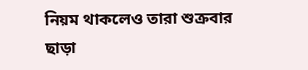নিয়ম থাকলেও তারা শুক্রবার ছাড়া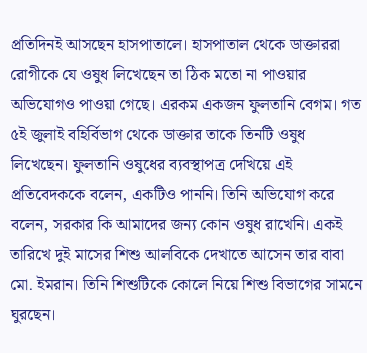প্রতিদিনই আসছেন হাসপাতালে। হাসপাতাল থেকে ডাক্তাররা রোগীকে যে ওষুধ লিখেছেন তা ঠিক মতো না পাওয়ার অভিযোগও পাওয়া গেছে। এরকম একজন ফুলতানি বেগম। গত ৫ই জুলাই বহির্বিভাগ থেকে ডাক্তার তাকে তিনটি ওষুধ লিখেছেন। ফুলতানি ওষুধের ব্যবস্থাপত্র দেখিয়ে এই প্রতিবেদককে বলেন, একটিও পাননি। তিনি অভিযোগ করে বলেন, সরকার কি আমাদের জন্য কোন ওষুধ রাখেনি। একই তারিখে দুই মাসের শিশু আলবিকে দেখাতে আসেন তার বাবা মো. ইমরান। তিনি শিশুটিকে কোলে নিয়ে শিশু বিভাগের সামনে ঘুরছেন।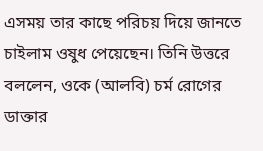এসময় তার কাছে পরিচয় দিয়ে জানতে চাইলাম ওষুধ পেয়েছেন। তিনি উত্তরে বললেন, ওকে (আলবি) চর্ম রোগের ডাক্তার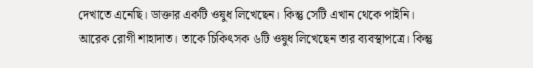দেখাতে এনেছি। ডাক্তার একটি ওষুধ লিখেছেন। কিন্তু সেটি এখান থেকে পাইনি। আরেক রোগী শাহাদাত। তাকে চিকিৎসক ৬টি ওষুধ লিখেছেন তার ব্যবস্থাপত্রে। কিন্তু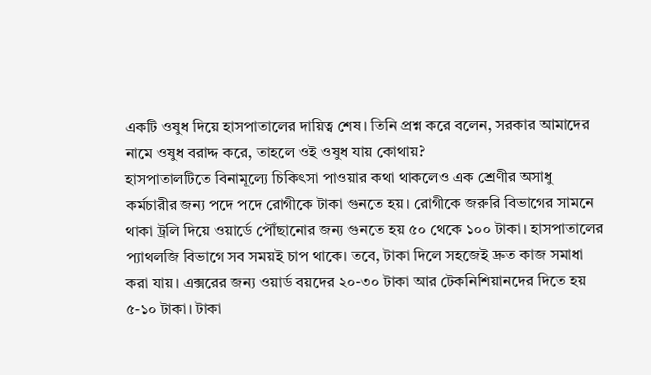একটি ওষুধ দিয়ে হাসপাতালের দায়িত্ব শেষ। তিনি প্রশ্ন করে বলেন, সরকার আমাদের নামে ওষুধ বরাদ্দ করে, তাহলে ওই ওষুধ যায় কোথায়?
হাসপাতালটিতে বিনামূল্যে চিকিৎসা পাওয়ার কথা থাকলেও এক শ্রেণীর অসাধু কর্মচারীর জন্য পদে পদে রোগীকে টাকা গুনতে হয়। রোগীকে জরুরি বিভাগের সামনে থাকা ট্রলি দিয়ে ওয়ার্ডে পৌঁছানোর জন্য গুনতে হয় ৫০ থেকে ১০০ টাকা। হাসপাতালের প্যাথলজি বিভাগে সব সময়ই চাপ থাকে। তবে, টাকা দিলে সহজেই দ্রুত কাজ সমাধা করা যায়। এক্সরের জন্য ওয়ার্ড বয়দের ২০-৩০ টাকা আর টেকনিশিয়ানদের দিতে হয় ৫-১০ টাকা। টাকা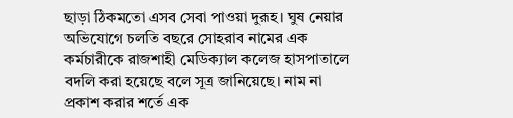ছাড়া ঠিকমতো এসব সেবা পাওয়া দুরূহ। ঘুষ নেয়ার অভিযোগে চলতি বছরে সোহরাব নামের এক কর্মচারীকে রাজশাহী মেডিক্যাল কলেজ হাসপাতালে বদলি করা হয়েছে বলে সূত্র জানিয়েছে। নাম না প্রকাশ করার শর্তে এক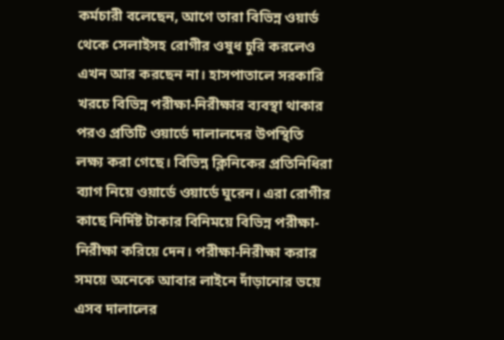কর্মচারী বলেছেন, আগে তারা বিভিন্ন ওয়ার্ড থেকে সেলাইসহ রোগীর ওষুধ চুরি করলেও এখন আর করছেন না। হাসপাতালে সরকারি খরচে বিভিন্ন পরীক্ষা-নিরীক্ষার ব্যবস্থা থাকার পরও প্রতিটি ওয়ার্ডে দালালদের উপস্থিতি লক্ষ্য করা গেছে। বিভিন্ন ক্লিনিকের প্রতিনিধিরা ব্যাগ নিয়ে ওয়ার্ডে ওয়ার্ডে ঘুরেন। এরা রোগীর কাছে নির্দিষ্ট টাকার বিনিময়ে বিভিন্ন পরীক্ষা-নিরীক্ষা করিয়ে দেন। পরীক্ষা-নিরীক্ষা করার সময়ে অনেকে আবার লাইনে দাঁড়ানোর ভয়ে এসব দালালের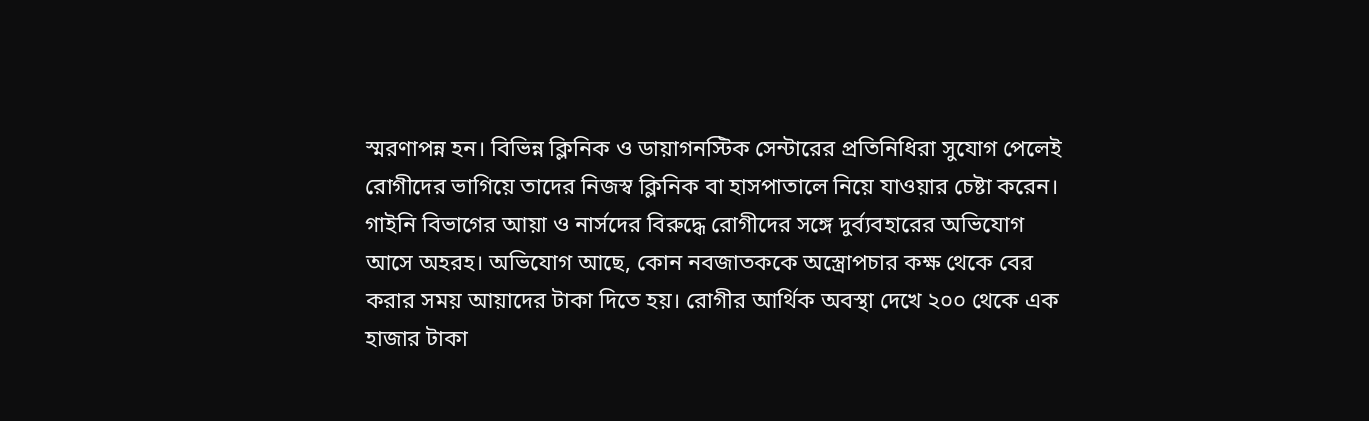স্মরণাপন্ন হন। বিভিন্ন ক্লিনিক ও ডায়াগনস্টিক সেন্টারের প্রতিনিধিরা সুযোগ পেলেই রোগীদের ভাগিয়ে তাদের নিজস্ব ক্লিনিক বা হাসপাতালে নিয়ে যাওয়ার চেষ্টা করেন।
গাইনি বিভাগের আয়া ও নার্সদের বিরুদ্ধে রোগীদের সঙ্গে দুর্ব্যবহারের অভিযোগ আসে অহরহ। অভিযোগ আছে, কোন নবজাতককে অস্ত্রোপচার কক্ষ থেকে বের করার সময় আয়াদের টাকা দিতে হয়। রোগীর আর্থিক অবস্থা দেখে ২০০ থেকে এক হাজার টাকা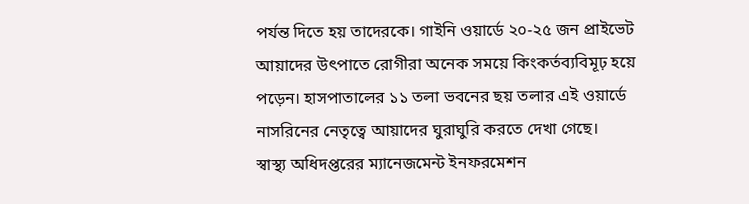পর্যন্ত দিতে হয় তাদেরকে। গাইনি ওয়ার্ডে ২০-২৫ জন প্রাইভেট আয়াদের উৎপাতে রোগীরা অনেক সময়ে কিংকর্তব্যবিমূঢ় হয়ে পড়েন। হাসপাতালের ১১ তলা ভবনের ছয় তলার এই ওয়ার্ডে নাসরিনের নেতৃত্বে আয়াদের ঘুরাঘুরি করতে দেখা গেছে।
স্বাস্থ্য অধিদপ্তরের ম্যানেজমেন্ট ইনফরমেশন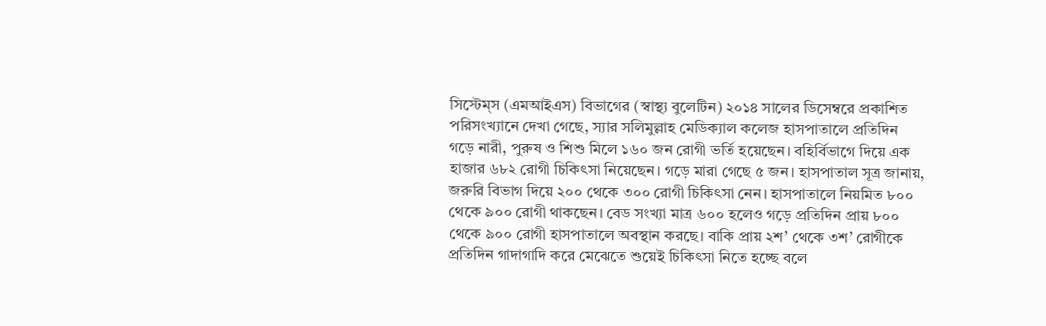সিস্টেম্স (এমআইএস) বিভাগের (স্বাস্থ্য বুলেটিন) ২০১৪ সালের ডিসেম্বরে প্রকাশিত পরিসংখ্যানে দেখা গেছে, স্যার সলিমুল্লাহ মেডিক্যাল কলেজ হাসপাতালে প্রতিদিন গড়ে নারী, পুরুষ ও শিশু মিলে ১৬০ জন রোগী ভর্তি হয়েছেন। বহির্বিভাগে দিয়ে এক হাজার ৬৮২ রোগী চিকিৎসা নিয়েছেন। গড়ে মারা গেছে ৫ জন। হাসপাতাল সূত্র জানায়, জরুরি বিভাগ দিয়ে ২০০ থেকে ৩০০ রোগী চিকিৎসা নেন। হাসপাতালে নিয়মিত ৮০০ থেকে ৯০০ রোগী থাকছেন। বেড সংখ্যা মাত্র ৬০০ হলেও গড়ে প্রতিদিন প্রায় ৮০০ থেকে ৯০০ রোগী হাসপাতালে অবস্থান করছে। বাকি প্রায় ২শ’ থেকে ৩শ’ রোগীকে প্রতিদিন গাদাগাদি করে মেঝেতে শুয়েই চিকিৎসা নিতে হচ্ছে বলে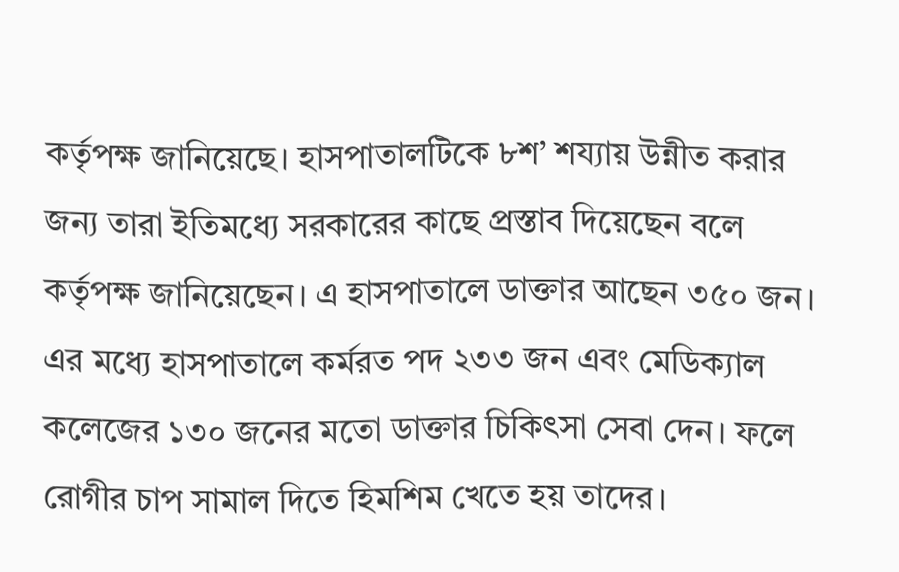কর্তৃপক্ষ জানিয়েছে। হাসপাতালটিকে ৮শ’ শয্যায় উন্নীত করার জন্য তারা ইতিমধ্যে সরকারের কাছে প্রস্তাব দিয়েছেন বলে কর্তৃপক্ষ জানিয়েছেন। এ হাসপাতালে ডাক্তার আছেন ৩৫০ জন। এর মধ্যে হাসপাতালে কর্মরত পদ ২৩৩ জন এবং মেডিক্যাল কলেজের ১৩০ জনের মতো ডাক্তার চিকিৎসা সেবা দেন। ফলে রোগীর চাপ সামাল দিতে হিমশিম খেতে হয় তাদের।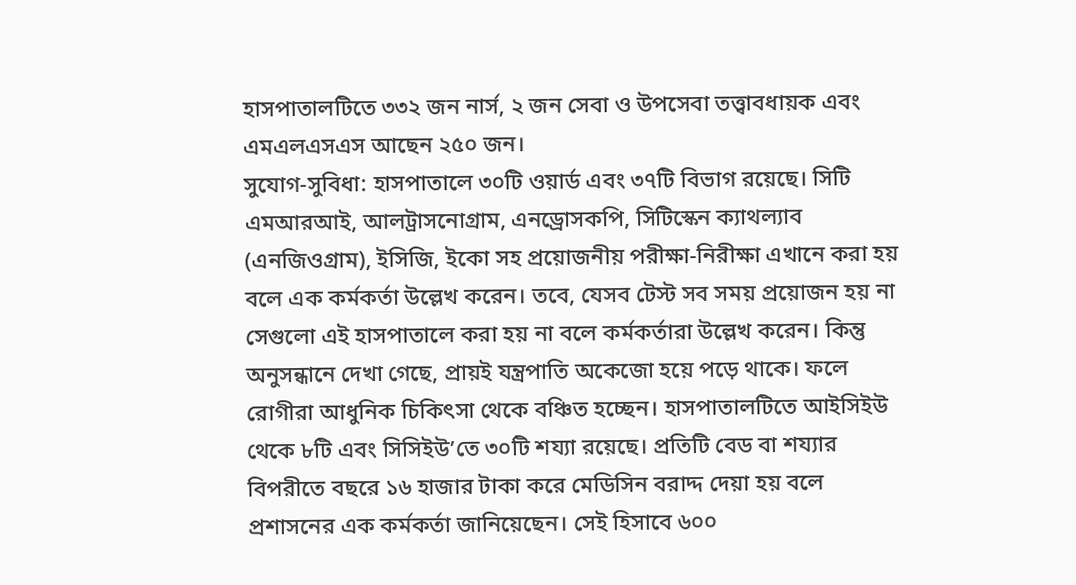হাসপাতালটিতে ৩৩২ জন নার্স, ২ জন সেবা ও উপসেবা তত্ত্বাবধায়ক এবং এমএলএসএস আছেন ২৫০ জন।
সুযোগ-সুবিধা: হাসপাতালে ৩০টি ওয়ার্ড এবং ৩৭টি বিভাগ রয়েছে। সিটি এমআরআই, আলট্রাসনোগ্রাম, এনড্রোসকপি, সিটিস্কেন ক্যাথল্যাব (এনজিওগ্রাম), ইসিজি, ইকো সহ প্রয়োজনীয় পরীক্ষা-নিরীক্ষা এখানে করা হয় বলে এক কর্মকর্তা উল্লেখ করেন। তবে, যেসব টেস্ট সব সময় প্রয়োজন হয় না সেগুলো এই হাসপাতালে করা হয় না বলে কর্মকর্তারা উল্লেখ করেন। কিন্তু অনুসন্ধানে দেখা গেছে, প্রায়ই যন্ত্রপাতি অকেজো হয়ে পড়ে থাকে। ফলে রোগীরা আধুনিক চিকিৎসা থেকে বঞ্চিত হচ্ছেন। হাসপাতালটিতে আইসিইউ থেকে ৮টি এবং সিসিইউ’তে ৩০টি শয্যা রয়েছে। প্রতিটি বেড বা শয্যার বিপরীতে বছরে ১৬ হাজার টাকা করে মেডিসিন বরাদ্দ দেয়া হয় বলে প্রশাসনের এক কর্মকর্তা জানিয়েছেন। সেই হিসাবে ৬০০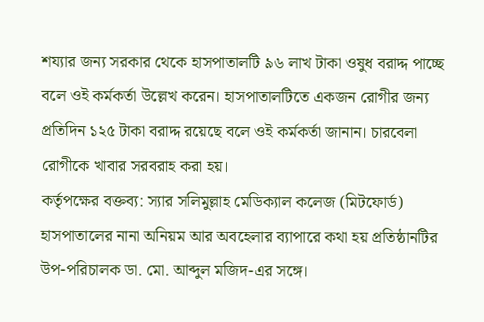শয্যার জন্য সরকার থেকে হাসপাতালটি ৯৬ লাখ টাকা ওষুধ বরাদ্দ পাচ্ছে বলে ওই কর্মকর্তা উল্লেখ করেন। হাসপাতালটিতে একজন রোগীর জন্য প্রতিদিন ১২৫ টাকা বরাদ্দ রয়েছে বলে ওই কর্মকর্তা জানান। চারবেলা রোগীকে খাবার সরবরাহ করা হয়।
কর্তৃপক্ষের বক্তব্য: স্যার সলিমুল্লাহ মেডিক্যাল কলেজ (মিটফোর্ড) হাসপাতালের নানা অনিয়ম আর অবহেলার ব্যাপারে কথা হয় প্রতিষ্ঠানটির উপ-পরিচালক ডা. মো. আব্দুল মজিদ-এর সঙ্গে।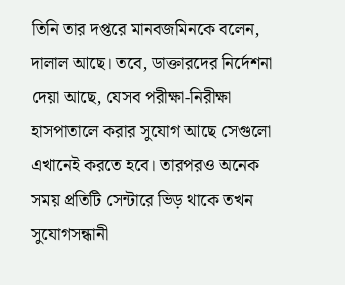তিনি তার দপ্তরে মানবজমিনকে বলেন, দালাল আছে। তবে, ডাক্তারদের নির্দেশনা দেয়া আছে, যেসব পরীক্ষা-নিরীক্ষা হাসপাতালে করার সুযোগ আছে সেগুলো এখানেই করতে হবে। তারপরও অনেক সময় প্রতিটি সেন্টারে ভিড় থাকে তখন সুযোগসন্ধানী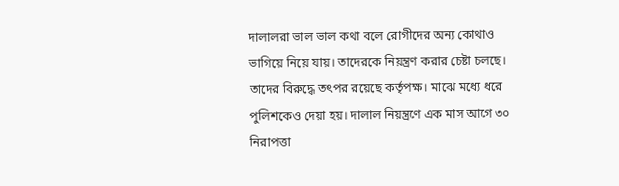দালালরা ভাল ভাল কথা বলে রোগীদের অন্য কোথাও ভাগিয়ে নিয়ে যায়। তাদেরকে নিয়ন্ত্রণ করার চেষ্টা চলছে। তাদের বিরুদ্ধে তৎপর রয়েছে কর্তৃপক্ষ। মাঝে মধ্যে ধরে পুলিশকেও দেয়া হয়। দালাল নিয়ন্ত্রণে এক মাস আগে ৩০ নিরাপত্তা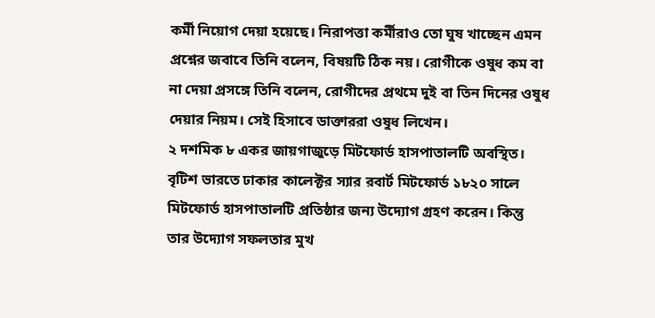কর্মী নিয়োগ দেয়া হয়েছে। নিরাপত্তা কর্মীরাও তো ঘুষ খাচ্ছেন এমন প্রশ্নের জবাবে তিনি বলেন, বিষয়টি ঠিক নয়। রোগীকে ওষুধ কম বা না দেয়া প্রসঙ্গে তিনি বলেন, রোগীদের প্রথমে দুই বা তিন দিনের ওষুধ দেয়ার নিয়ম। সেই হিসাবে ডাক্তাররা ওষুধ লিখেন।
২ দশমিক ৮ একর জায়গাজুড়ে মিটফোর্ড হাসপাতালটি অবস্থিত। বৃটিশ ভারতে ঢাকার কালেক্টর স্যার রবার্ট মিটফোর্ড ১৮২০ সালে মিটফোর্ড হাসপাতালটি প্রতিষ্ঠার জন্য উদ্যোগ গ্রহণ করেন। কিন্তু তার উদ্যোগ সফলতার মুখ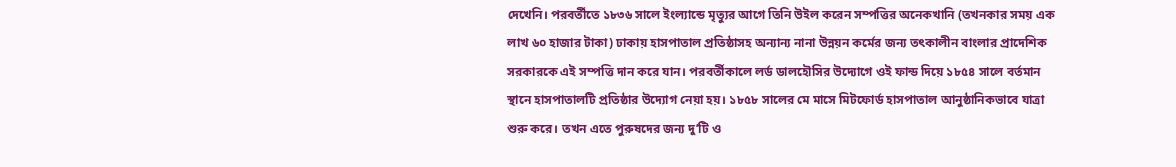দেখেনি। পরবর্তীতে ১৮৩৬ সালে ইংল্যান্ডে মৃত্যুর আগে তিনি উইল করেন সম্পত্তির অনেকখানি (তখনকার সময় এক লাখ ৬০ হাজার টাকা) ঢাকায় হাসপাতাল প্রতিষ্ঠাসহ অন্যান্য নানা উন্নয়ন কর্মের জন্য তৎকালীন বাংলার প্রাদেশিক সরকারকে এই সম্পত্তি দান করে যান। পরবর্তীকালে লর্ড ডালহৌসির উদ্যোগে ওই ফান্ড দিয়ে ১৮৫৪ সালে বর্তমান স্থানে হাসপাতালটি প্রতিষ্ঠার উদ্যোগ নেয়া হয়। ১৮৫৮ সালের মে মাসে মিটফোর্ড হাসপাতাল আনুষ্ঠানিকভাবে যাত্রা শুরু করে। তখন এতে পুরুষদের জন্য দু’টি ও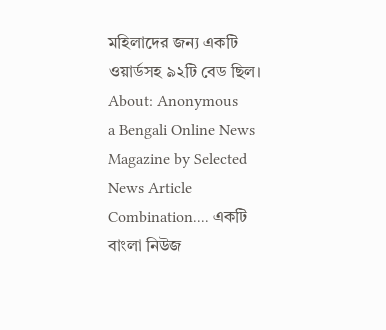মহিলাদের জন্য একটি ওয়ার্ডসহ ৯২টি বেড ছিল।
About: Anonymous
a Bengali Online News Magazine by Selected News Article Combination.... একটি বাংলা নিউজ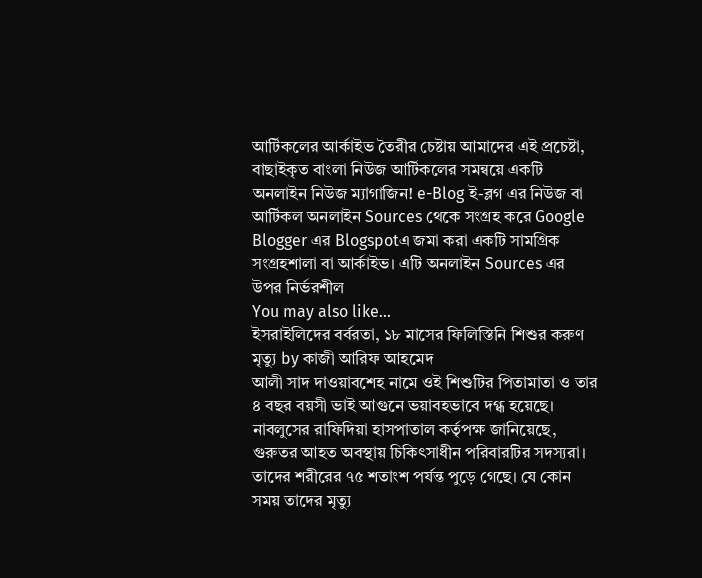আর্টিকলের আর্কাইভ তৈরীর চেষ্টায় আমাদের এই প্রচেষ্টা, বাছাইকৃত বাংলা নিউজ আর্টিকলের সমন্বয়ে একটি অনলাইন নিউজ ম্যাগাজিন! e-Blog ই-ব্লগ এর নিউজ বা আর্টিকল অনলাইন Sources থেকে সংগ্রহ করে Google Blogger এর Blogspotএ জমা করা একটি সামগ্রিক সংগ্রহশালা বা আর্কাইভ। এটি অনলাইন Sources এর উপর নির্ভরশীল
You may also like...
ইসরাইলিদের বর্বরতা, ১৮ মাসের ফিলিস্তিনি শিশুর করুণ মৃত্যু by কাজী আরিফ আহমেদ
আলী সাদ দাওয়াবশেহ নামে ওই শিশুটির পিতামাতা ও তার ৪ বছর বয়সী ভাই আগুনে ভয়াবহভাবে দগ্ধ হয়েছে। নাবলুসের রাফিদিয়া হাসপাতাল কর্তৃপক্ষ জানিয়েছে, গুরুতর আহত অবস্থায় চিকিৎসাধীন পরিবারটির সদস্যরা। তাদের শরীরের ৭৫ শতাংশ পর্যন্ত পুড়ে গেছে। যে কোন সময় তাদের মৃত্যু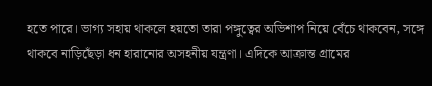হতে পারে। ভাগ্য সহায় থাকলে হয়তো তারা পঙ্গুত্বের অভিশাপ নিয়ে বেঁচে থাকবেন, সঙ্গে থাকবে নাড়িছেঁড়া ধন হারানোর অসহনীয় যন্ত্রণা। এদিকে আক্রান্ত গ্রামের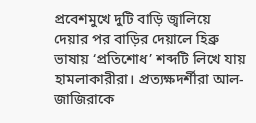প্রবেশমুখে দুটি বাড়ি জ্বালিয়ে দেয়ার পর বাড়ির দেয়ালে হিব্রু ভাষায় ‘প্রতিশোধ’ শব্দটি লিখে যায় হামলাকারীরা। প্রত্যক্ষদর্শীরা আল-জাজিরাকে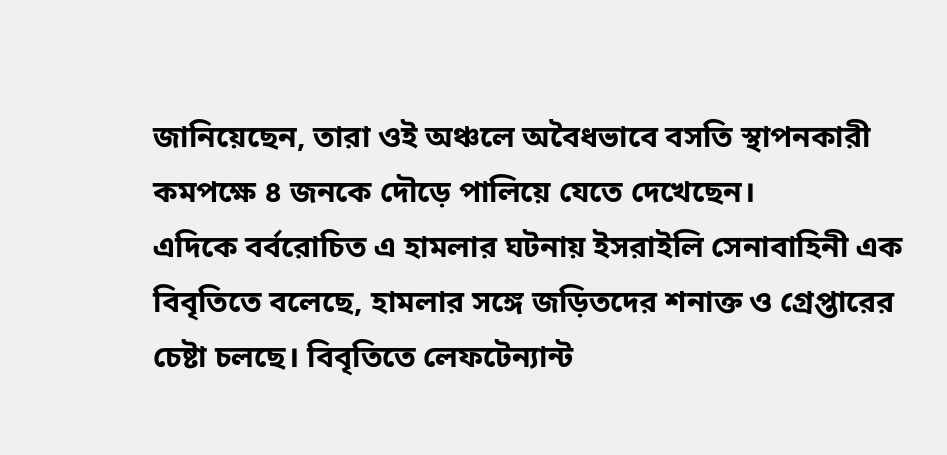জানিয়েছেন, তারা ওই অঞ্চলে অবৈধভাবে বসতি স্থাপনকারী কমপক্ষে ৪ জনকে দৌড়ে পালিয়ে যেতে দেখেছেন।
এদিকে বর্বরোচিত এ হামলার ঘটনায় ইসরাইলি সেনাবাহিনী এক বিবৃতিতে বলেছে, হামলার সঙ্গে জড়িতদের শনাক্ত ও গ্রেপ্তারের চেষ্টা চলছে। বিবৃতিতে লেফটেন্যান্ট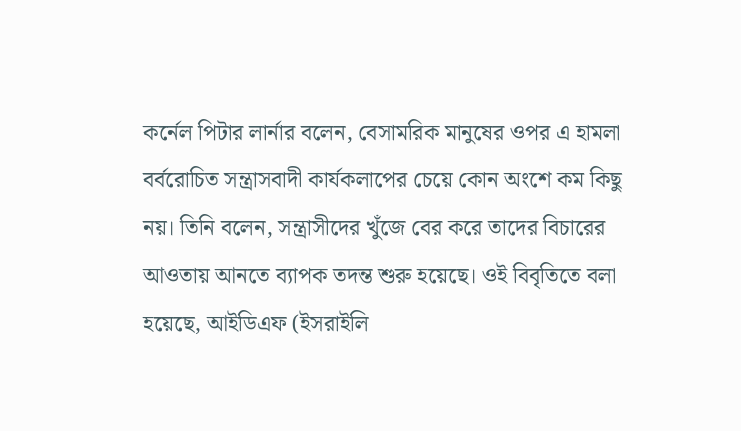কর্নেল পিটার লার্নার বলেন, বেসামরিক মানুষের ওপর এ হামলা বর্বরোচিত সন্ত্রাসবাদী কার্যকলাপের চেয়ে কোন অংশে কম কিছু নয়। তিনি বলেন, সন্ত্রাসীদের খুঁজে বের করে তাদের বিচারের আওতায় আনতে ব্যাপক তদন্ত শুরু হয়েছে। ওই বিবৃতিতে বলা হয়েছে, আইডিএফ (ইসরাইলি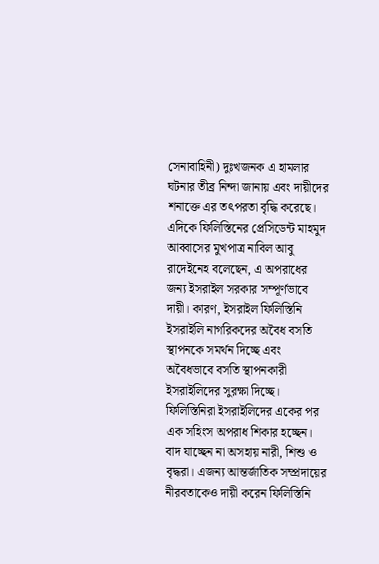সেনাবাহিনী) দুঃখজনক এ হামলার ঘটনার তীব্র নিন্দা জানায় এবং দায়ীদের শনাক্তে এর তৎপরতা বৃদ্ধি করেছে।
এদিকে ফিলিস্তিনের প্রেসিডেন্ট মাহমুদ আব্বাসের মুখপাত্র নাবিল আবু রাদেইনেহ বলেছেন, এ অপরাধের জন্য ইসরাইল সরকার সম্পূর্ণভাবে দায়ী। কারণ, ইসরাইল ফিলিস্তিনি ইসরাইলি নাগরিকদের অবৈধ বসতি স্থাপনকে সমর্থন দিচ্ছে এবং অবৈধভাবে বসতি স্থাপনকারী ইসরাইলিদের সুরক্ষা দিচ্ছে। ফিলিস্তিনিরা ইসরাইলিদের একের পর এক সহিংস অপরাধ শিকার হচ্ছেন। বাদ যাচ্ছেন না অসহায় নারী, শিশু ও বৃদ্ধরা। এজন্য আন্তর্জাতিক সম্প্রদায়ের নীরবতাকেও দায়ী করেন ফিলিস্তিনি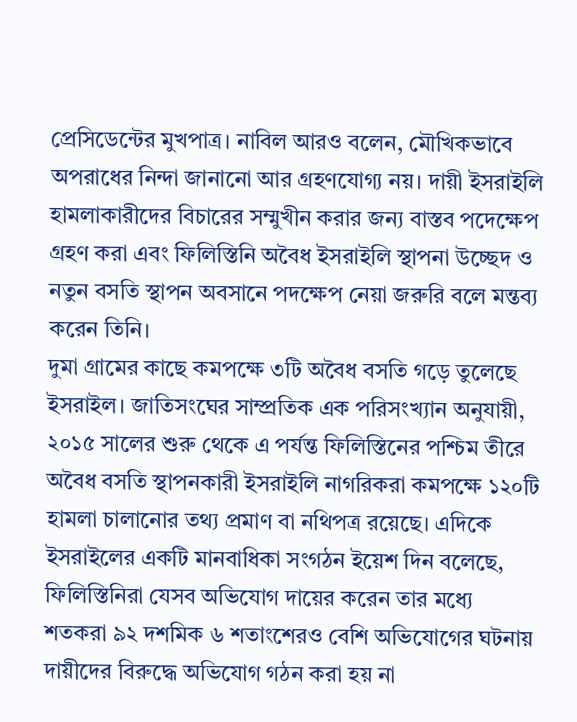প্রেসিডেন্টের মুখপাত্র। নাবিল আরও বলেন, মৌখিকভাবে অপরাধের নিন্দা জানানো আর গ্রহণযোগ্য নয়। দায়ী ইসরাইলি হামলাকারীদের বিচারের সম্মুখীন করার জন্য বাস্তব পদেক্ষেপ গ্রহণ করা এবং ফিলিস্তিনি অবৈধ ইসরাইলি স্থাপনা উচ্ছেদ ও নতুন বসতি স্থাপন অবসানে পদক্ষেপ নেয়া জরুরি বলে মন্তব্য করেন তিনি।
দুমা গ্রামের কাছে কমপক্ষে ৩টি অবৈধ বসতি গড়ে তুলেছে ইসরাইল। জাতিসংঘের সাম্প্রতিক এক পরিসংখ্যান অনুযায়ী, ২০১৫ সালের শুরু থেকে এ পর্যন্ত ফিলিস্তিনের পশ্চিম তীরে অবৈধ বসতি স্থাপনকারী ইসরাইলি নাগরিকরা কমপক্ষে ১২০টি হামলা চালানোর তথ্য প্রমাণ বা নথিপত্র রয়েছে। এদিকে ইসরাইলের একটি মানবাধিকা সংগঠন ইয়েশ দিন বলেছে, ফিলিস্তিনিরা যেসব অভিযোগ দায়ের করেন তার মধ্যে শতকরা ৯২ দশমিক ৬ শতাংশেরও বেশি অভিযোগের ঘটনায় দায়ীদের বিরুদ্ধে অভিযোগ গঠন করা হয় না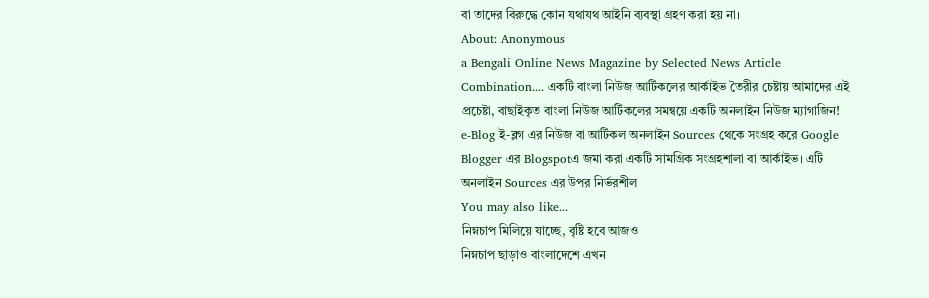বা তাদের বিরুদ্ধে কোন যথাযথ আইনি ব্যবস্থা গ্রহণ করা হয় না।
About: Anonymous
a Bengali Online News Magazine by Selected News Article Combination.... একটি বাংলা নিউজ আর্টিকলের আর্কাইভ তৈরীর চেষ্টায় আমাদের এই প্রচেষ্টা, বাছাইকৃত বাংলা নিউজ আর্টিকলের সমন্বয়ে একটি অনলাইন নিউজ ম্যাগাজিন! e-Blog ই-ব্লগ এর নিউজ বা আর্টিকল অনলাইন Sources থেকে সংগ্রহ করে Google Blogger এর Blogspotএ জমা করা একটি সামগ্রিক সংগ্রহশালা বা আর্কাইভ। এটি অনলাইন Sources এর উপর নির্ভরশীল
You may also like...
নিম্নচাপ মিলিয়ে যাচ্ছে, বৃষ্টি হবে আজও
নিম্নচাপ ছাড়াও বাংলাদেশে এখন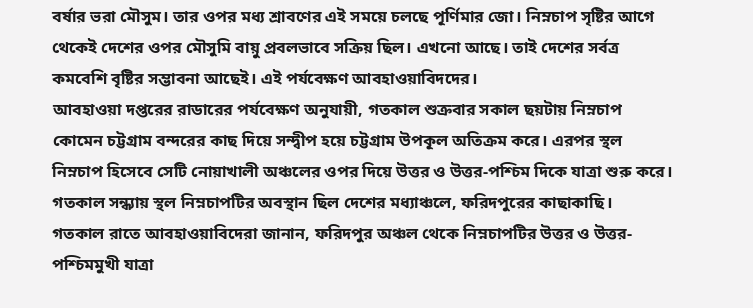বর্ষার ভরা মৌসুম। তার ওপর মধ্য শ্রাবণের এই সময়ে চলছে পূর্ণিমার জো। নিম্নচাপ সৃষ্টির আগে থেকেই দেশের ওপর মৌসুমি বায়ু প্রবলভাবে সক্রিয় ছিল। এখনো আছে। তাই দেশের সর্বত্র কমবেশি বৃষ্টির সম্ভাবনা আছেই। এই পর্যবেক্ষণ আবহাওয়াবিদদের।
আবহাওয়া দপ্তরের রাডারের পর্যবেক্ষণ অনুযায়ী, গতকাল শুক্রবার সকাল ছয়টায় নিম্নচাপ কোমেন চট্টগ্রাম বন্দরের কাছ দিয়ে সন্দ্বীপ হয়ে চট্টগ্রাম উপকূল অতিক্রম করে। এরপর স্থল নিম্নচাপ হিসেবে সেটি নোয়াখালী অঞ্চলের ওপর দিয়ে উত্তর ও উত্তর-পশ্চিম দিকে যাত্রা শুরু করে। গতকাল সন্ধ্যায় স্থল নিম্নচাপটির অবস্থান ছিল দেশের মধ্যাঞ্চলে, ফরিদপুরের কাছাকাছি।
গতকাল রাতে আবহাওয়াবিদেরা জানান, ফরিদপুর অঞ্চল থেকে নিম্নচাপটির উত্তর ও উত্তর-পশ্চিমমুখী যাত্রা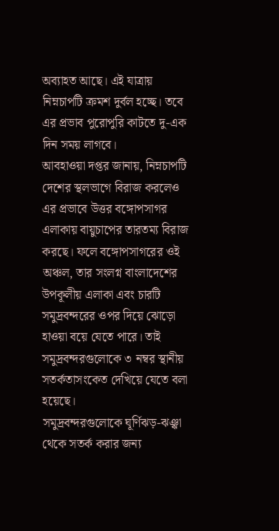অব্যাহত আছে। এই যাত্রায় নিম্নচাপটি ক্রমশ দুর্বল হচ্ছে। তবে এর প্রভাব পুরোপুরি কাটতে দু-এক দিন সময় লাগবে।
আবহাওয়া দপ্তর জানায়, নিম্নচাপটি দেশের স্থলভাগে বিরাজ করলেও এর প্রভাবে উত্তর বঙ্গোপসাগর এলাকায় বায়ুচাপের তারতম্য বিরাজ করছে। ফলে বঙ্গোপসাগরের ওই অঞ্চল, তার সংলগ্ন বাংলাদেশের উপকূলীয় এলাকা এবং চারটি সমুদ্রবন্দরের ওপর দিয়ে ঝোড়ো হাওয়া বয়ে যেতে পারে। তাই সমুদ্রবন্দরগুলোকে ৩ নম্বর স্থানীয় সতর্কতাসংকেত দেখিয়ে যেতে বলা হয়েছে।
সমুদ্রবন্দরগুলোকে ঘূর্ণিঝড়-ঝঞ্ঝা থেকে সতর্ক করার জন্য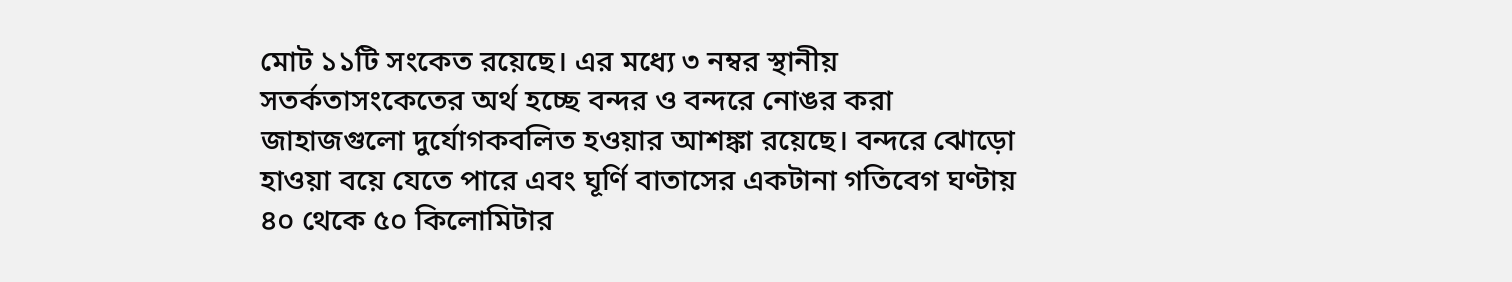মোট ১১টি সংকেত রয়েছে। এর মধ্যে ৩ নম্বর স্থানীয় সতর্কতাসংকেতের অর্থ হচ্ছে বন্দর ও বন্দরে নোঙর করা জাহাজগুলো দুর্যোগকবলিত হওয়ার আশঙ্কা রয়েছে। বন্দরে ঝোড়ো হাওয়া বয়ে যেতে পারে এবং ঘূর্ণি বাতাসের একটানা গতিবেগ ঘণ্টায় ৪০ থেকে ৫০ কিলোমিটার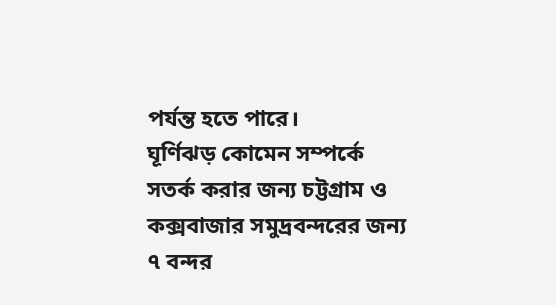পর্যন্ত হতে পারে।
ঘূর্ণিঝড় কোমেন সম্পর্কে সতর্ক করার জন্য চট্টগ্রাম ও কক্সবাজার সমুদ্রবন্দরের জন্য ৭ বন্দর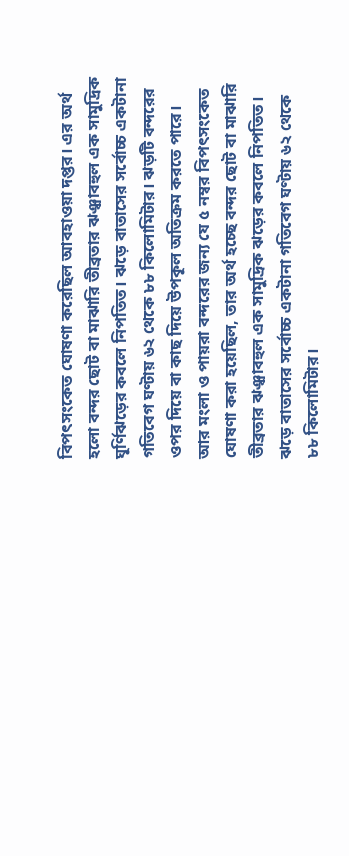বিপৎসংকেত ঘোষণা করেছিল আবহাওয়া দপ্তর। এর অর্থ হলো বন্দর ছোট বা মাঝারি তীব্রতার ঝঞ্ঝাবহুল এক সামুদ্রিক ঘূর্ণিঝড়ের কবলে নিপতিত। ঝড়ে বাতাসের সর্বোচ্চ একটানা গতিবেগ ঘণ্টায় ৬২ থেকে ৮৮ কিলোমিটার। ঝড়টি বন্দরের ওপর দিয়ে বা কাছ দিয়ে উপকূল অতিক্রম করতে পারে।
আর মংলা ও পায়রা বন্দরের জন্য যে ৫ নম্বর বিপৎসংকেত ঘোষণা করা হয়েছিল, তার অর্থ হচ্ছে বন্দর ছোট বা মাঝারি তীব্রতার ঝঞ্ঝাবহুল এক সামুদ্রিক ঝড়ের কবলে নিপতিত। ঝড়ে বাতাসের সর্বোচ্চ একটানা গতিবেগ ঘণ্টায় ৬২ থেকে ৮৮ কিলোমিটার।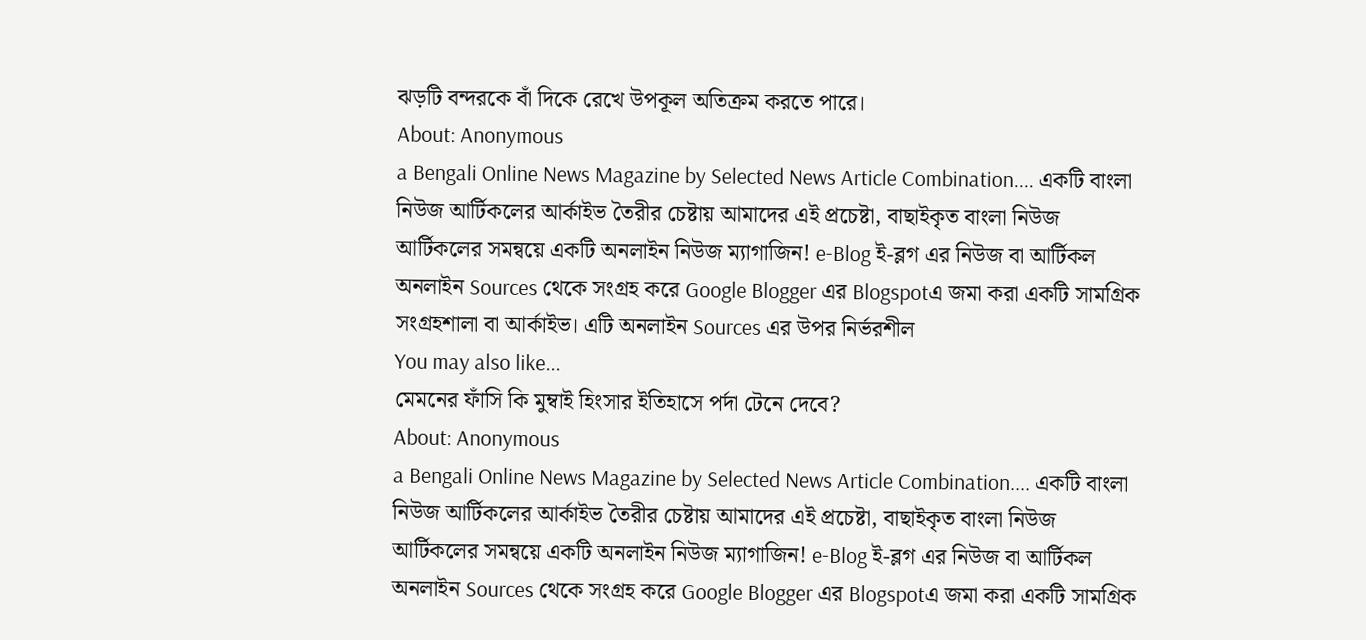ঝড়টি বন্দরকে বাঁ দিকে রেখে উপকূল অতিক্রম করতে পারে।
About: Anonymous
a Bengali Online News Magazine by Selected News Article Combination.... একটি বাংলা নিউজ আর্টিকলের আর্কাইভ তৈরীর চেষ্টায় আমাদের এই প্রচেষ্টা, বাছাইকৃত বাংলা নিউজ আর্টিকলের সমন্বয়ে একটি অনলাইন নিউজ ম্যাগাজিন! e-Blog ই-ব্লগ এর নিউজ বা আর্টিকল অনলাইন Sources থেকে সংগ্রহ করে Google Blogger এর Blogspotএ জমা করা একটি সামগ্রিক সংগ্রহশালা বা আর্কাইভ। এটি অনলাইন Sources এর উপর নির্ভরশীল
You may also like...
মেমনের ফাঁসি কি মুম্বাই হিংসার ইতিহাসে পর্দা টেনে দেবে?
About: Anonymous
a Bengali Online News Magazine by Selected News Article Combination.... একটি বাংলা নিউজ আর্টিকলের আর্কাইভ তৈরীর চেষ্টায় আমাদের এই প্রচেষ্টা, বাছাইকৃত বাংলা নিউজ আর্টিকলের সমন্বয়ে একটি অনলাইন নিউজ ম্যাগাজিন! e-Blog ই-ব্লগ এর নিউজ বা আর্টিকল অনলাইন Sources থেকে সংগ্রহ করে Google Blogger এর Blogspotএ জমা করা একটি সামগ্রিক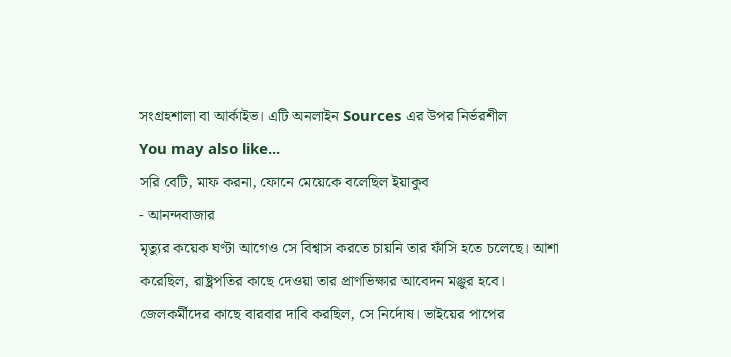সংগ্রহশালা বা আর্কাইভ। এটি অনলাইন Sources এর উপর নির্ভরশীল
You may also like...
সরি বেটি, মাফ করনা, ফোনে মেয়েকে বলেছিল ইয়াকুব
- আনন্দবাজার
মৃত্যুর কয়েক ঘণ্টা আগেও সে বিশ্বাস করতে চায়নি তার ফাঁসি হতে চলেছে। আশা করেছিল, রাষ্ট্রপতির কাছে দেওয়া তার প্রাণভিক্ষার আবেদন মঞ্জুর হবে। জেলকর্মীদের কাছে বারবার দাবি করছিল, সে নির্দোষ। ভাইয়ের পাপের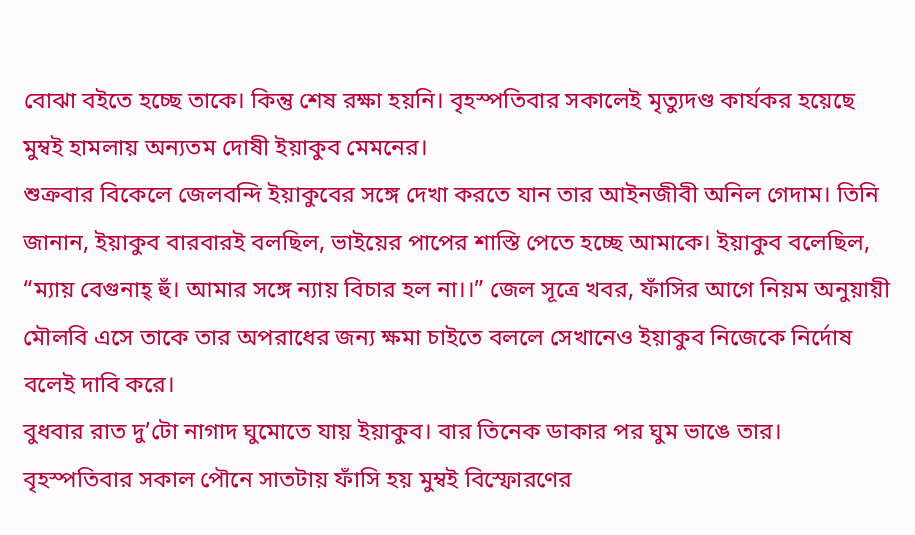বোঝা বইতে হচ্ছে তাকে। কিন্তু শেষ রক্ষা হয়নি। বৃহস্পতিবার সকালেই মৃত্যুদণ্ড কার্যকর হয়েছে মুম্বই হামলায় অন্যতম দোষী ইয়াকুব মেমনের।
শুক্রবার বিকেলে জেলবন্দি ইয়াকুবের সঙ্গে দেখা করতে যান তার আইনজীবী অনিল গেদাম। তিনি জানান, ইয়াকুব বারবারই বলছিল, ভাইয়ের পাপের শাস্তি পেতে হচ্ছে আমাকে। ইয়াকুব বলেছিল, “ম্যায় বেগুনাহ্ হুঁ। আমার সঙ্গে ন্যায় বিচার হল না।।” জেল সূত্রে খবর, ফাঁসির আগে নিয়ম অনুয়ায়ী মৌলবি এসে তাকে তার অপরাধের জন্য ক্ষমা চাইতে বললে সেখানেও ইয়াকুব নিজেকে নির্দোষ বলেই দাবি করে।
বুধবার রাত দু’টো নাগাদ ঘুমোতে যায় ইয়াকুব। বার তিনেক ডাকার পর ঘুম ভাঙে তার। বৃহস্পতিবার সকাল পৌনে সাতটায় ফাঁসি হয় মুম্বই বিস্ফোরণের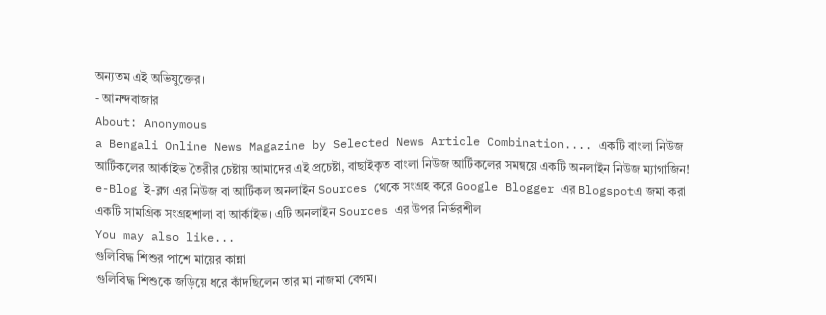অন্যতম এই অভিযুক্তের।
- আনন্দবাজার
About: Anonymous
a Bengali Online News Magazine by Selected News Article Combination.... একটি বাংলা নিউজ আর্টিকলের আর্কাইভ তৈরীর চেষ্টায় আমাদের এই প্রচেষ্টা, বাছাইকৃত বাংলা নিউজ আর্টিকলের সমন্বয়ে একটি অনলাইন নিউজ ম্যাগাজিন! e-Blog ই-ব্লগ এর নিউজ বা আর্টিকল অনলাইন Sources থেকে সংগ্রহ করে Google Blogger এর Blogspotএ জমা করা একটি সামগ্রিক সংগ্রহশালা বা আর্কাইভ। এটি অনলাইন Sources এর উপর নির্ভরশীল
You may also like...
গুলিবিদ্ধ শিশুর পাশে মায়ের কান্না
গুলিবিদ্ধ শিশুকে জড়িয়ে ধরে কাঁদছিলেন তার মা নাজমা বেগম।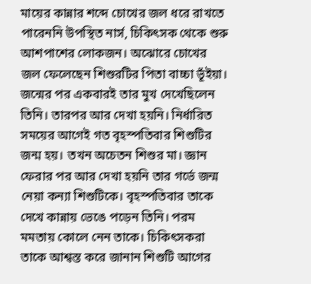মায়ের কান্নার শব্দে চোখের জল ধরে রাখতে পারেননি উপস্থিত নার্স, চিকিৎসক থেকে শুরু আশপাশের লোকজন। অঝোরে চোখের জল ফেলেছেন শিশুরটির পিতা বাচ্চা ভূঁইয়া। জন্মের পর একবারই তার মুখ দেখেছিলেন তিনি। তারপর আর দেখা হয়নি। নির্ধারিত সময়ের আগেই গত বৃহস্পতিবার শিশুটির জন্ম হয়। তখন অচেতন শিশুর মা। জ্ঞান ফেরার পর আর দেখা হয়নি তার গর্ভে জন্ম নেয়া কন্যা শিশুটিকে। বৃহস্পতিবার তাকে দেখে কান্নায় ভেঙে পড়েন তিনি। পরম মমতায় কোলে নেন তাকে। চিকিৎসকরা তাকে আশ্বস্ত করে জানান শিশুটি আগের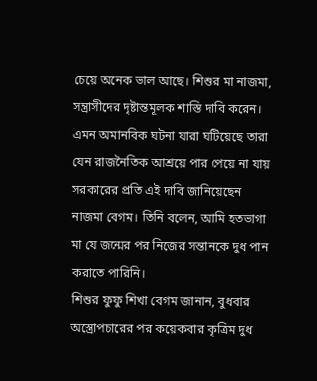চেয়ে অনেক ভাল আছে। শিশুর মা নাজমা, সন্ত্রাসীদের দৃষ্টান্তমূলক শাস্তি দাবি করেন। এমন অমানবিক ঘটনা যারা ঘটিয়েছে তারা যেন রাজনৈতিক আশ্রয়ে পার পেয়ে না যায় সরকারের প্রতি এই দাবি জানিয়েছেন নাজমা বেগম। তিনি বলেন, আমি হতভাগা মা যে জন্মের পর নিজের সন্তানকে দুধ পান করাতে পারিনি।
শিশুর ফুফু শিখা বেগম জানান, বুধবার অস্ত্রোপচারের পর কয়েকবার কৃত্রিম দুধ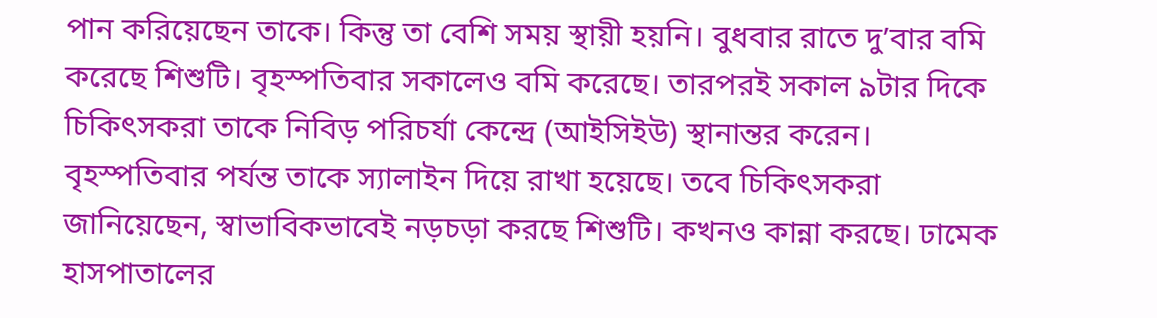পান করিয়েছেন তাকে। কিন্তু তা বেশি সময় স্থায়ী হয়নি। বুধবার রাতে দু’বার বমি করেছে শিশুটি। বৃহস্পতিবার সকালেও বমি করেছে। তারপরই সকাল ৯টার দিকে চিকিৎসকরা তাকে নিবিড় পরিচর্যা কেন্দ্রে (আইসিইউ) স্থানান্তর করেন। বৃহস্পতিবার পর্যন্ত তাকে স্যালাইন দিয়ে রাখা হয়েছে। তবে চিকিৎসকরা জানিয়েছেন, স্বাভাবিকভাবেই নড়চড়া করছে শিশুটি। কখনও কান্না করছে। ঢামেক হাসপাতালের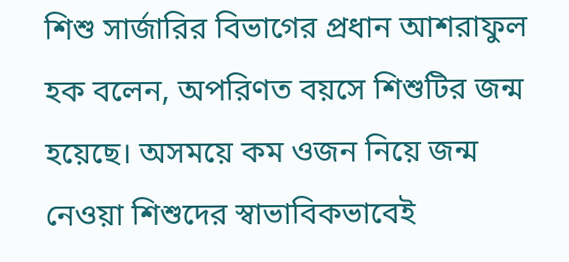শিশু সার্জারির বিভাগের প্রধান আশরাফুল হক বলেন, অপরিণত বয়সে শিশুটির জন্ম হয়েছে। অসময়ে কম ওজন নিয়ে জন্ম নেওয়া শিশুদের স্বাভাবিকভাবেই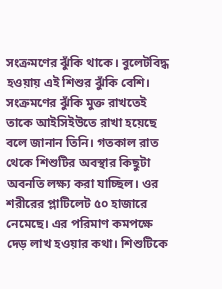সংক্রমণের ঝুঁকি থাকে। বুলেটবিদ্ধ হওয়ায় এই শিশুর ঝুঁকি বেশি। সংক্রমণের ঝুঁকি মুক্ত রাখতেই তাকে আইসিইউতে রাখা হয়েছে বলে জানান তিনি। গতকাল রাত থেকে শিশুটির অবস্থার কিছুটা অবনতি লক্ষ্য করা যাচ্ছিল। ওর শরীরের প্লাটিলেট ৫০ হাজারে নেমেছে। এর পরিমাণ কমপক্ষে দেড় লাখ হওয়ার কথা। শিশুটিকে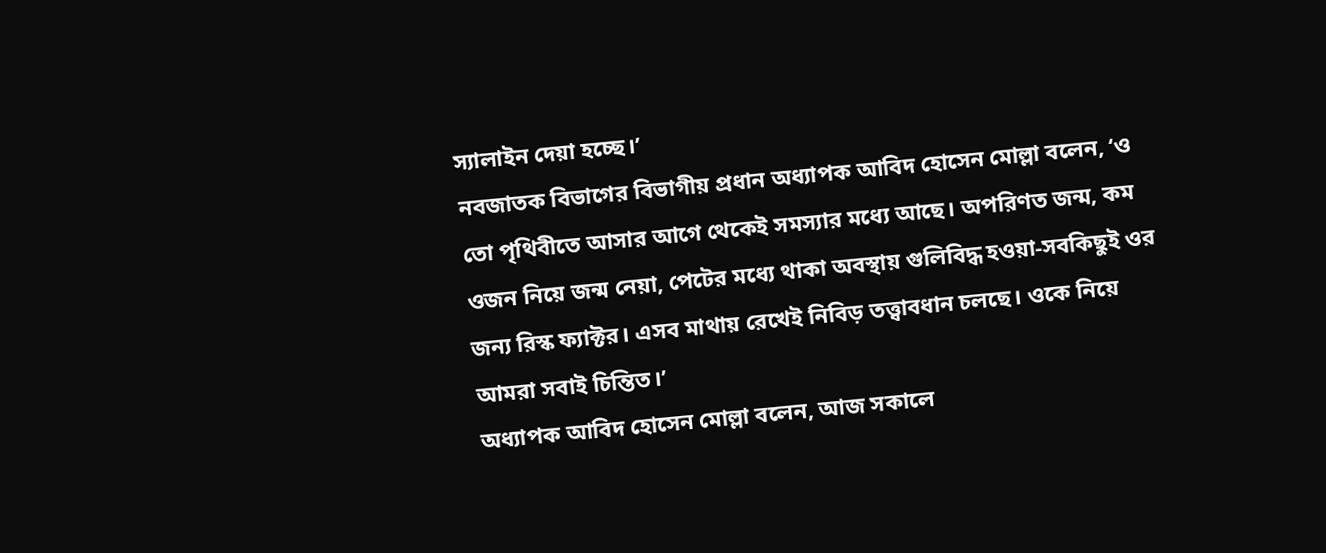স্যালাইন দেয়া হচ্ছে।’
নবজাতক বিভাগের বিভাগীয় প্রধান অধ্যাপক আবিদ হোসেন মোল্লা বলেন, ‘ও তো পৃথিবীতে আসার আগে থেকেই সমস্যার মধ্যে আছে। অপরিণত জন্ম, কম ওজন নিয়ে জন্ম নেয়া, পেটের মধ্যে থাকা অবস্থায় গুলিবিদ্ধ হওয়া-সবকিছুই ওর জন্য রিস্ক ফ্যাক্টর। এসব মাথায় রেখেই নিবিড় তত্ত্বাবধান চলছে। ওকে নিয়ে আমরা সবাই চিন্তিত।’
অধ্যাপক আবিদ হোসেন মোল্লা বলেন, আজ সকালে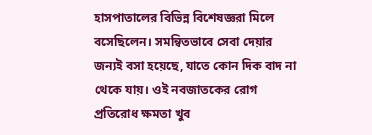হাসপাতালের বিভিন্ন বিশেষজ্ঞরা মিলে বসেছিলেন। সমন্বিতভাবে সেবা দেয়ার জন্যই বসা হয়েছে, যাতে কোন দিক বাদ না থেকে যায়। ওই নবজাতকের রোগ প্রতিরোধ ক্ষমতা খুব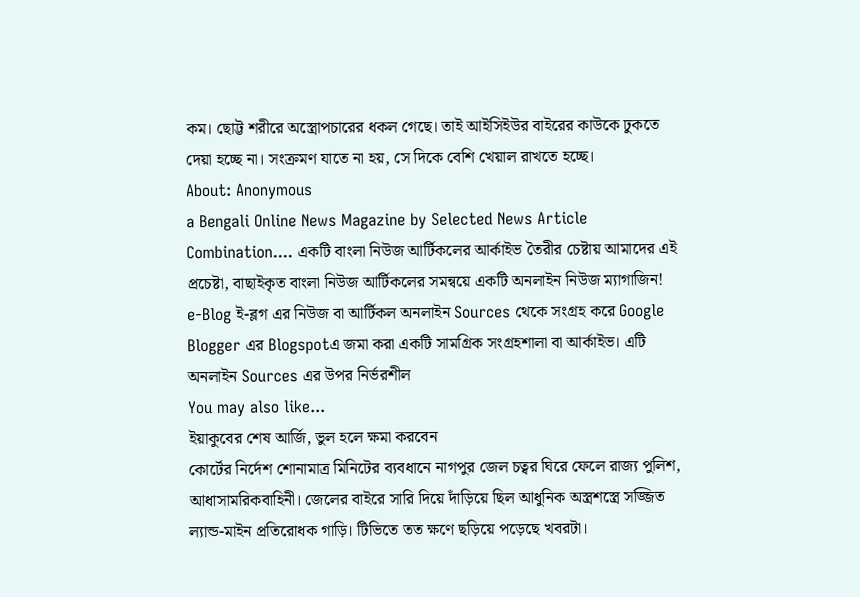কম। ছোট্ট শরীরে অস্ত্রোপচারের ধকল গেছে। তাই আইসিইউর বাইরের কাউকে ঢুকতে দেয়া হচ্ছে না। সংক্রমণ যাতে না হয়, সে দিকে বেশি খেয়াল রাখতে হচ্ছে।
About: Anonymous
a Bengali Online News Magazine by Selected News Article Combination.... একটি বাংলা নিউজ আর্টিকলের আর্কাইভ তৈরীর চেষ্টায় আমাদের এই প্রচেষ্টা, বাছাইকৃত বাংলা নিউজ আর্টিকলের সমন্বয়ে একটি অনলাইন নিউজ ম্যাগাজিন! e-Blog ই-ব্লগ এর নিউজ বা আর্টিকল অনলাইন Sources থেকে সংগ্রহ করে Google Blogger এর Blogspotএ জমা করা একটি সামগ্রিক সংগ্রহশালা বা আর্কাইভ। এটি অনলাইন Sources এর উপর নির্ভরশীল
You may also like...
ইয়াকুবের শেষ আর্জি, ভুল হলে ক্ষমা করবেন
কোর্টের নির্দেশ শোনামাত্র মিনিটের ব্যবধানে নাগপুর জেল চত্বর ঘিরে ফেলে রাজ্য পুলিশ, আধাসামরিকবাহিনী। জেলের বাইরে সারি দিয়ে দাঁড়িয়ে ছিল আধুনিক অস্ত্রশস্ত্রে সজ্জিত ল্যান্ড-মাইন প্রতিরোধক গাড়ি। টিভিতে তত ক্ষণে ছড়িয়ে পড়েছে খবরটা।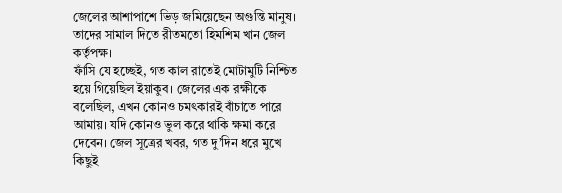জেলের আশাপাশে ভিড় জমিয়েছেন অগুন্তি মানুষ। তাদের সামাল দিতে রীতমতো হিমশিম খান জেল কর্তৃপক্ষ।
ফাঁসি যে হচ্ছেই, গত কাল রাতেই মোটামুটি নিশ্চিত হয়ে গিয়েছিল ইয়াকুব। জেলের এক রক্ষীকে বলেছিল, এখন কোনও চমৎকারই বাঁচাতে পারে আমায়। যদি কোনও ভুল করে থাকি ক্ষমা করে দেবেন। জেল সূত্রের খবর, গত দু’দিন ধরে মুখে কিছুই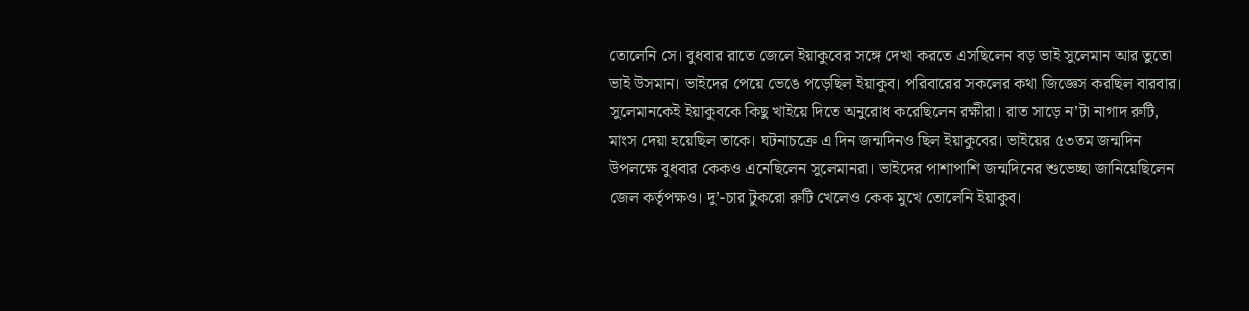তোলেনি সে। বুধবার রাতে জেলে ইয়াকুবের সঙ্গে দেখা করতে এসছিলেন বড় ভাই সুলেমান আর তুতো ভাই উসমান। ভাইদের পেয়ে ভেঙে পড়েছিল ইয়াকুব। পরিবারের সকলের কথা জিজ্ঞেস করছিল বারবার। সুলেমানকেই ইয়াকুবকে কিছু খাইয়ে দিতে অনুরোধ করেছিলেন রক্ষীরা। রাত সাড়ে ন’টা নাগাদ রুটি, মাংস দেয়া হয়েছিল তাকে। ঘটনাচক্রে এ দিন জন্মদিনও ছিল ইয়াকুবের। ভাইয়ের ৫৩তম জন্মদিন উপলক্ষে বুধবার কেকও এনেছিলেন সুলেমানরা। ভাইদের পাশাপাশি জন্মদিনের শুভেচ্ছা জানিয়েছিলেন জেল কর্তৃপক্ষও। দু’-চার টুকরো রুটি খেলেও কেক মুখে তোলেনি ইয়াকুব।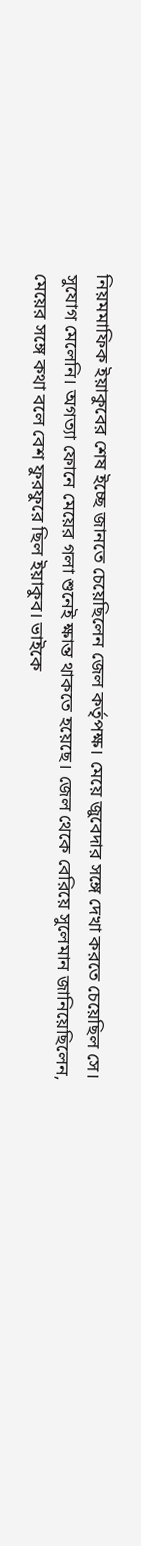নিয়মমাফিক ইয়াকুবের শেষ ইচ্ছে জানতে চেয়েছিলেন জেল কর্তৃপক্ষ। মেয়ে জুবেদার সঙ্গে দেখা করতে চেয়েছিল সে। সুযোগ মেলেনি। অগত্যা ফোনে মেয়ের গলা শুনেই ক্ষান্ত থাকতে হয়েছে। জেল থেকে বেরিয়ে সুলেমান জানিয়েছিলেন, মেয়ের সঙ্গে কথা বলে বেশ ফুরফুরে ছিল ইয়াকুব। ভাইকে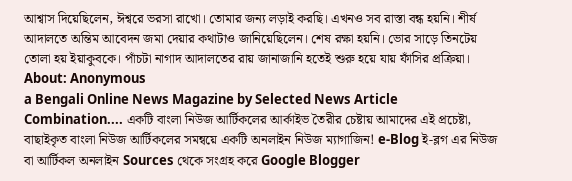আশ্বাস দিয়েছিলেন, ঈশ্বরে ভরসা রাখো। তোমার জন্য লড়াই করছি। এখনও সব রাস্তা বন্ধ হয়নি। শীর্ষ আদালতে অন্তিম আবেদন জমা দেয়ার কথাটাও জানিয়েছিলেন। শেষ রক্ষা হয়নি। ভোর সাড়ে তিনটেয় তোলা হয় ইয়াকুবকে। পাঁচটা নাগাদ আদালতের রায় জানাজানি হতেই শুরু হয়ে যায় ফাঁসির প্রক্রিয়া।
About: Anonymous
a Bengali Online News Magazine by Selected News Article Combination.... একটি বাংলা নিউজ আর্টিকলের আর্কাইভ তৈরীর চেষ্টায় আমাদের এই প্রচেষ্টা, বাছাইকৃত বাংলা নিউজ আর্টিকলের সমন্বয়ে একটি অনলাইন নিউজ ম্যাগাজিন! e-Blog ই-ব্লগ এর নিউজ বা আর্টিকল অনলাইন Sources থেকে সংগ্রহ করে Google Blogger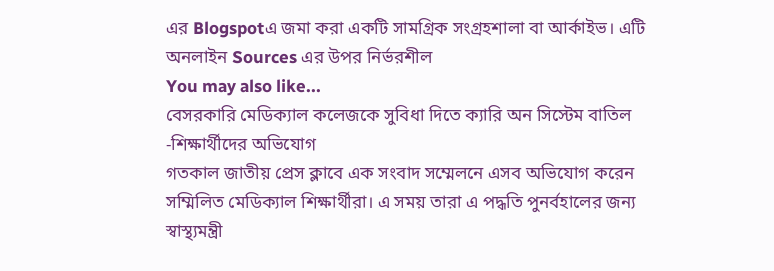এর Blogspotএ জমা করা একটি সামগ্রিক সংগ্রহশালা বা আর্কাইভ। এটি অনলাইন Sources এর উপর নির্ভরশীল
You may also like...
বেসরকারি মেডিক্যাল কলেজকে সুবিধা দিতে ক্যারি অন সিস্টেম বাতিল -শিক্ষার্থীদের অভিযোগ
গতকাল জাতীয় প্রেস ক্লাবে এক সংবাদ সম্মেলনে এসব অভিযোগ করেন সম্মিলিত মেডিক্যাল শিক্ষার্থীরা। এ সময় তারা এ পদ্ধতি পুনর্বহালের জন্য স্বাস্থ্যমন্ত্রী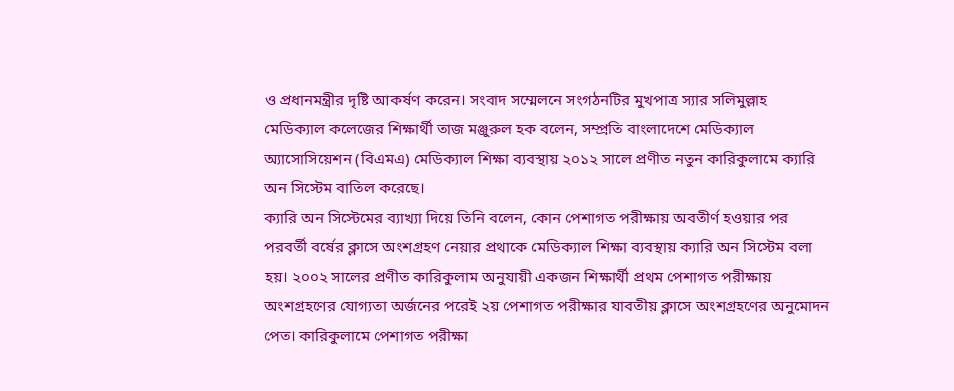ও প্রধানমন্ত্রীর দৃষ্টি আকর্ষণ করেন। সংবাদ সম্মেলনে সংগঠনটির মুখপাত্র স্যার সলিমুল্লাহ মেডিক্যাল কলেজের শিক্ষার্থী তাজ মঞ্জুরুল হক বলেন, সম্প্রতি বাংলাদেশে মেডিক্যাল অ্যাসোসিয়েশন (বিএমএ) মেডিক্যাল শিক্ষা ব্যবস্থায় ২০১২ সালে প্রণীত নতুন কারিকুলামে ক্যারি অন সিস্টেম বাতিল করেছে।
ক্যারি অন সিস্টেমের ব্যাখ্যা দিয়ে তিনি বলেন, কোন পেশাগত পরীক্ষায় অবতীর্ণ হওয়ার পর পরবর্তী বর্ষের ক্লাসে অংশগ্রহণ নেয়ার প্রথাকে মেডিক্যাল শিক্ষা ব্যবস্থায় ক্যারি অন সিস্টেম বলা হয়। ২০০২ সালের প্রণীত কারিকুলাম অনুযায়ী একজন শিক্ষার্থী প্রথম পেশাগত পরীক্ষায় অংশগ্রহণের যোগ্যতা অর্জনের পরেই ২য় পেশাগত পরীক্ষার যাবতীয় ক্লাসে অংশগ্রহণের অনুমোদন পেত। কারিকুলামে পেশাগত পরীক্ষা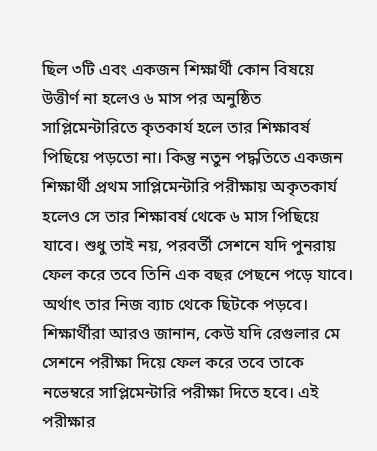ছিল ৩টি এবং একজন শিক্ষার্থী কোন বিষয়ে উত্তীর্ণ না হলেও ৬ মাস পর অনুষ্ঠিত সাপ্লিমেন্টারিতে কৃতকার্য হলে তার শিক্ষাবর্ষ পিছিয়ে পড়তো না। কিন্তু নতুন পদ্ধতিতে একজন শিক্ষার্থী প্রথম সাপ্লিমেন্টারি পরীক্ষায় অকৃতকার্য হলেও সে তার শিক্ষাবর্ষ থেকে ৬ মাস পিছিয়ে যাবে। শুধু তাই নয়, পরবর্তী সেশনে যদি পুনরায় ফেল করে তবে তিনি এক বছর পেছনে পড়ে যাবে। অর্থাৎ তার নিজ ব্যাচ থেকে ছিটকে পড়বে।
শিক্ষার্থীরা আরও জানান, কেউ যদি রেগুলার মে সেশনে পরীক্ষা দিয়ে ফেল করে তবে তাকে নভেম্বরে সাপ্লিমেন্টারি পরীক্ষা দিতে হবে। এই পরীক্ষার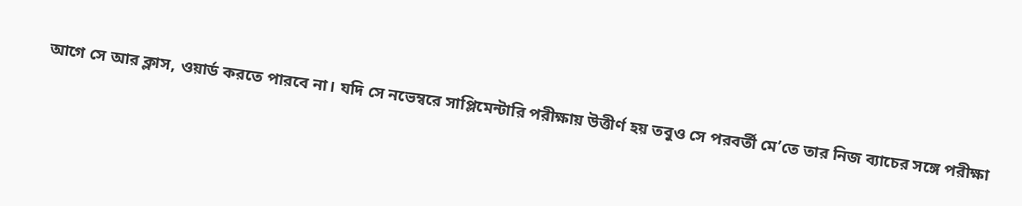আগে সে আর ক্লাস, ওয়ার্ড করতে পারবে না। যদি সে নভেম্বরে সাপ্লিমেন্টারি পরীক্ষায় উত্তীর্ণ হয় তবুও সে পরবর্তী মে’তে তার নিজ ব্যাচের সঙ্গে পরীক্ষা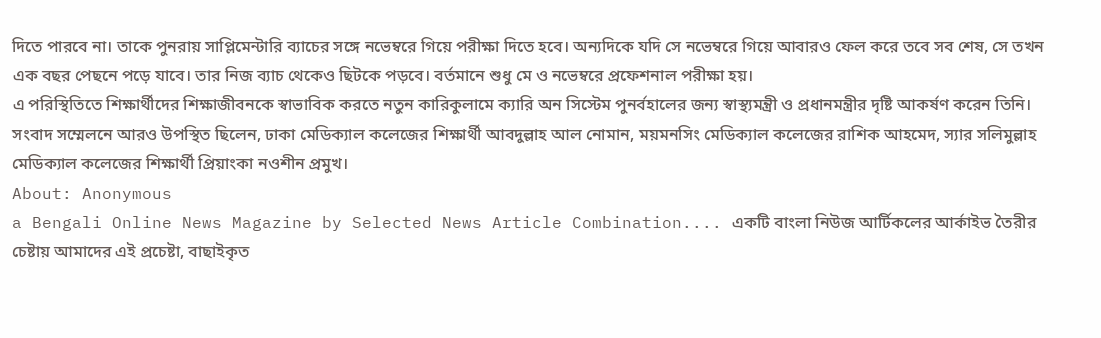দিতে পারবে না। তাকে পুনরায় সাপ্লিমেন্টারি ব্যাচের সঙ্গে নভেম্বরে গিয়ে পরীক্ষা দিতে হবে। অন্যদিকে যদি সে নভেম্বরে গিয়ে আবারও ফেল করে তবে সব শেষ, সে তখন এক বছর পেছনে পড়ে যাবে। তার নিজ ব্যাচ থেকেও ছিটকে পড়বে। বর্তমানে শুধু মে ও নভেম্বরে প্রফেশনাল পরীক্ষা হয়।
এ পরিস্থিতিতে শিক্ষার্থীদের শিক্ষাজীবনকে স্বাভাবিক করতে নতুন কারিকুলামে ক্যারি অন সিস্টেম পুনর্বহালের জন্য স্বাস্থ্যমন্ত্রী ও প্রধানমন্ত্রীর দৃষ্টি আকর্ষণ করেন তিনি। সংবাদ সম্মেলনে আরও উপস্থিত ছিলেন, ঢাকা মেডিক্যাল কলেজের শিক্ষার্থী আবদুল্লাহ আল নোমান, ময়মনসিং মেডিক্যাল কলেজের রাশিক আহমেদ, স্যার সলিমুল্লাহ মেডিক্যাল কলেজের শিক্ষার্থী প্রিয়াংকা নওশীন প্রমুখ।
About: Anonymous
a Bengali Online News Magazine by Selected News Article Combination.... একটি বাংলা নিউজ আর্টিকলের আর্কাইভ তৈরীর চেষ্টায় আমাদের এই প্রচেষ্টা, বাছাইকৃত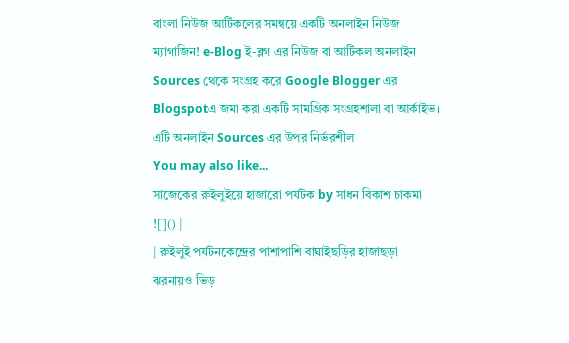বাংলা নিউজ আর্টিকলের সমন্বয়ে একটি অনলাইন নিউজ ম্যাগাজিন! e-Blog ই-ব্লগ এর নিউজ বা আর্টিকল অনলাইন Sources থেকে সংগ্রহ করে Google Blogger এর Blogspotএ জমা করা একটি সামগ্রিক সংগ্রহশালা বা আর্কাইভ। এটি অনলাইন Sources এর উপর নির্ভরশীল
You may also like...
সাজেকের রুইলুইয়ে হাজারো পর্যটক by সাধন বিকাশ চাকমা
![]() |
| রুইলুই পর্যটনকেন্দ্রের পাশাপাশি বাঘাইছড়ির হাজাছড়া ঝরনায়ও ভিড়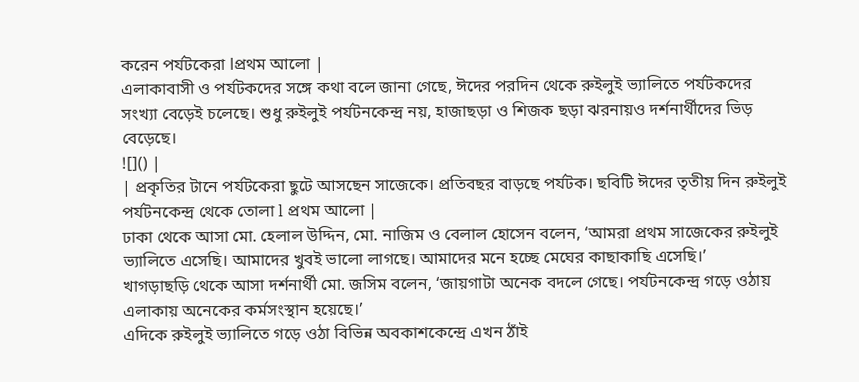করেন পর্যটকেরা lপ্রথম আলো |
এলাকাবাসী ও পর্যটকদের সঙ্গে কথা বলে জানা গেছে, ঈদের পরদিন থেকে রুইলুই ভ্যালিতে পর্যটকদের সংখ্যা বেড়েই চলেছে। শুধু রুইলুই পর্যটনকেন্দ্র নয়, হাজাছড়া ও শিজক ছড়া ঝরনায়ও দর্শনার্থীদের ভিড় বেড়েছে।
![]() |
| প্রকৃতির টানে পর্যটকেরা ছুটে আসছেন সাজেকে। প্রতিবছর বাড়ছে পর্যটক। ছবিটি ঈদের তৃতীয় দিন রুইলুই পর্যটনকেন্দ্র থেকে তোলা l প্রথম আলো |
ঢাকা থেকে আসা মো. হেলাল উদ্দিন, মো. নাজিম ও বেলাল হোসেন বলেন, ‘আমরা প্রথম সাজেকের রুইলুই ভ্যালিতে এসেছি। আমাদের খুবই ভালো লাগছে। আমাদের মনে হচ্ছে মেঘের কাছাকাছি এসেছি।’
খাগড়াছড়ি থেকে আসা দর্শনার্থী মো. জসিম বলেন, ‘জায়গাটা অনেক বদলে গেছে। পর্যটনকেন্দ্র গড়ে ওঠায় এলাকায় অনেকের কর্মসংস্থান হয়েছে।’
এদিকে রুইলুই ভ্যালিতে গড়ে ওঠা বিভিন্ন অবকাশকেন্দ্রে এখন ঠাঁই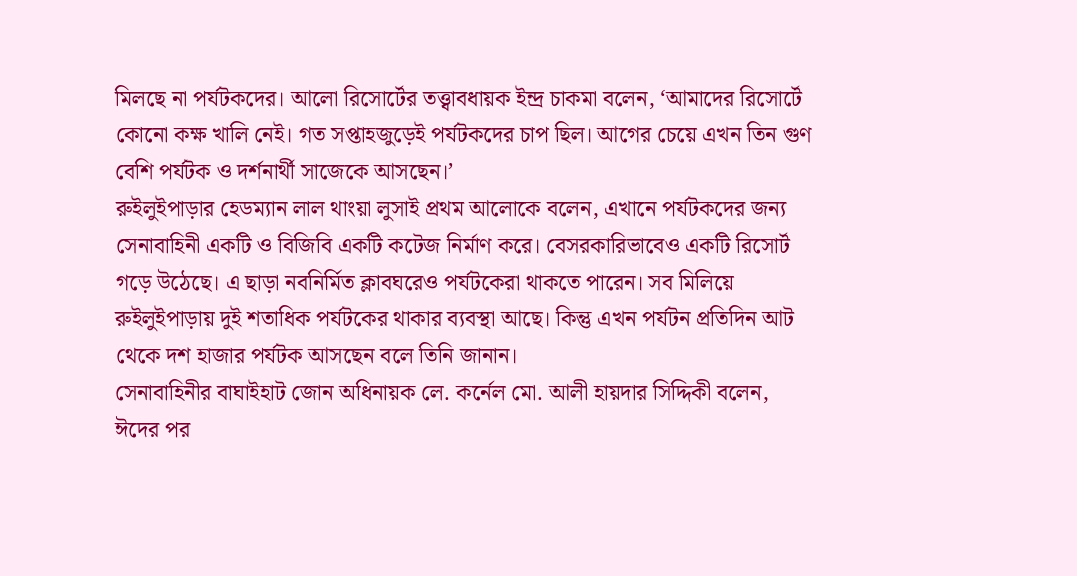মিলছে না পর্যটকদের। আলো রিসোর্টের তত্ত্বাবধায়ক ইন্দ্র চাকমা বলেন, ‘আমাদের রিসোর্টে কোনো কক্ষ খালি নেই। গত সপ্তাহজুড়েই পর্যটকদের চাপ ছিল। আগের চেয়ে এখন তিন গুণ বেশি পর্যটক ও দর্শনার্থী সাজেকে আসছেন।’
রুইলুইপাড়ার হেডম্যান লাল থাংয়া লুসাই প্রথম আলোকে বলেন, এখানে পর্যটকদের জন্য সেনাবাহিনী একটি ও বিজিবি একটি কটেজ নির্মাণ করে। বেসরকারিভাবেও একটি রিসোর্ট গড়ে উঠেছে। এ ছাড়া নবনির্মিত ক্লাবঘরেও পর্যটকেরা থাকতে পারেন। সব মিলিয়ে রুইলুইপাড়ায় দুই শতাধিক পর্যটকের থাকার ব্যবস্থা আছে। কিন্তু এখন পর্যটন প্রতিদিন আট থেকে দশ হাজার পর্যটক আসছেন বলে তিনি জানান।
সেনাবাহিনীর বাঘাইহাট জোন অধিনায়ক লে. কর্নেল মো. আলী হায়দার সিদ্দিকী বলেন, ঈদের পর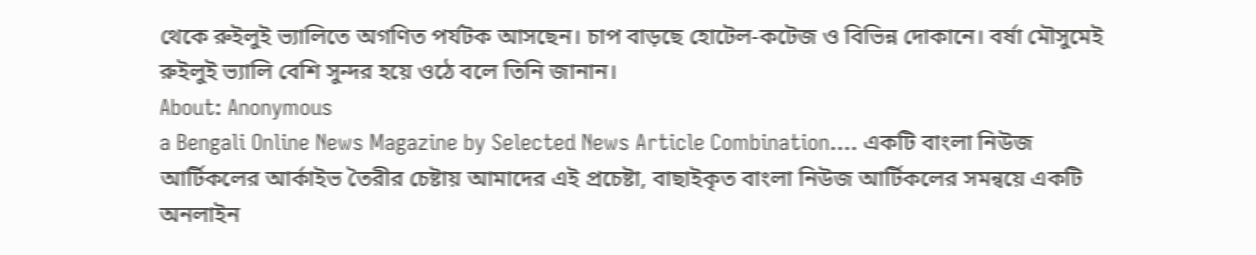থেকে রুইলুই ভ্যালিতে অগণিত পর্যটক আসছেন। চাপ বাড়ছে হোটেল-কটেজ ও বিভিন্ন দোকানে। বর্ষা মৌসুমেই রুইলুই ভ্যালি বেশি সুন্দর হয়ে ওঠে বলে তিনি জানান।
About: Anonymous
a Bengali Online News Magazine by Selected News Article Combination.... একটি বাংলা নিউজ আর্টিকলের আর্কাইভ তৈরীর চেষ্টায় আমাদের এই প্রচেষ্টা, বাছাইকৃত বাংলা নিউজ আর্টিকলের সমন্বয়ে একটি অনলাইন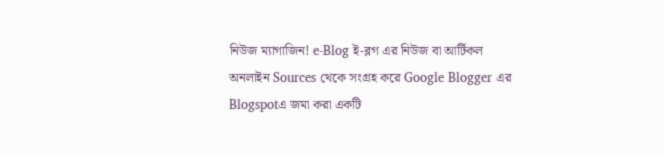নিউজ ম্যাগাজিন! e-Blog ই-ব্লগ এর নিউজ বা আর্টিকল অনলাইন Sources থেকে সংগ্রহ করে Google Blogger এর Blogspotএ জমা করা একটি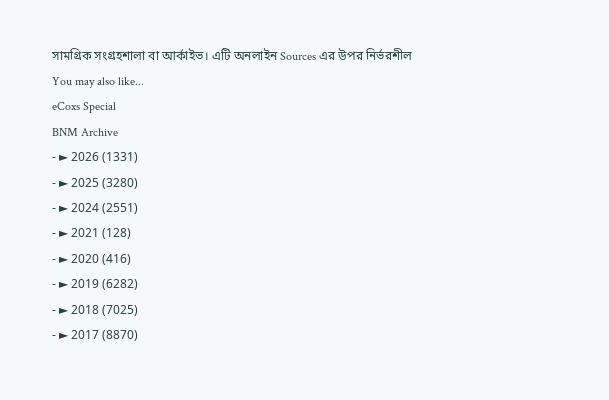সামগ্রিক সংগ্রহশালা বা আর্কাইভ। এটি অনলাইন Sources এর উপর নির্ভরশীল
You may also like...
eCoxs Special
BNM Archive
- ► 2026 (1331)
- ► 2025 (3280)
- ► 2024 (2551)
- ► 2021 (128)
- ► 2020 (416)
- ► 2019 (6282)
- ► 2018 (7025)
- ► 2017 (8870)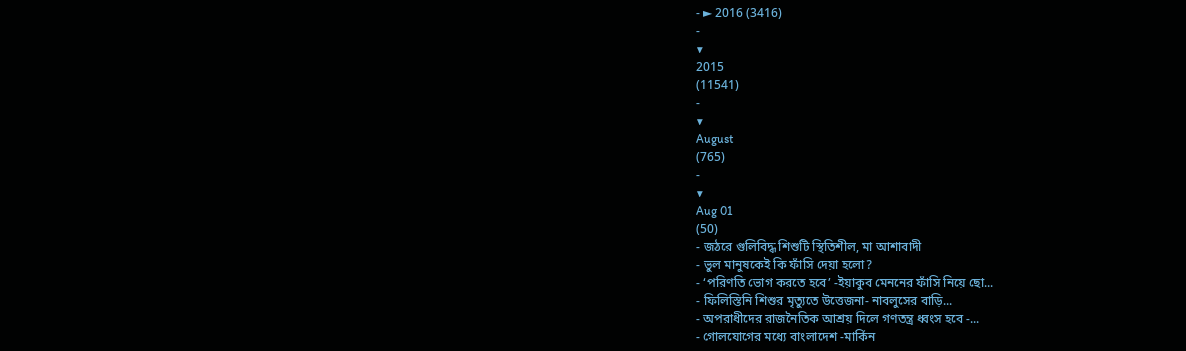- ► 2016 (3416)
-
▼
2015
(11541)
-
▼
August
(765)
-
▼
Aug 01
(50)
- জঠরে গুলিবিদ্ধ শিশুটি স্থিতিশীল, মা আশাবাদী
- ভুল মানুষকেই কি ফাঁসি দেয়া হলো?
- ‘পরিণতি ভোগ করতে হবে’ -ইয়াকুব মেননের ফাঁসি নিয়ে ছো...
- ফিলিস্তিনি শিশুর মৃত্যুতে উত্তেজনা- নাবলুসের বাড়ি...
- অপরাধীদের রাজনৈতিক আশ্রয় দিলে গণতন্ত্র ধ্বংস হবে -...
- গোলযোগের মধ্যে বাংলাদেশ -মার্কিন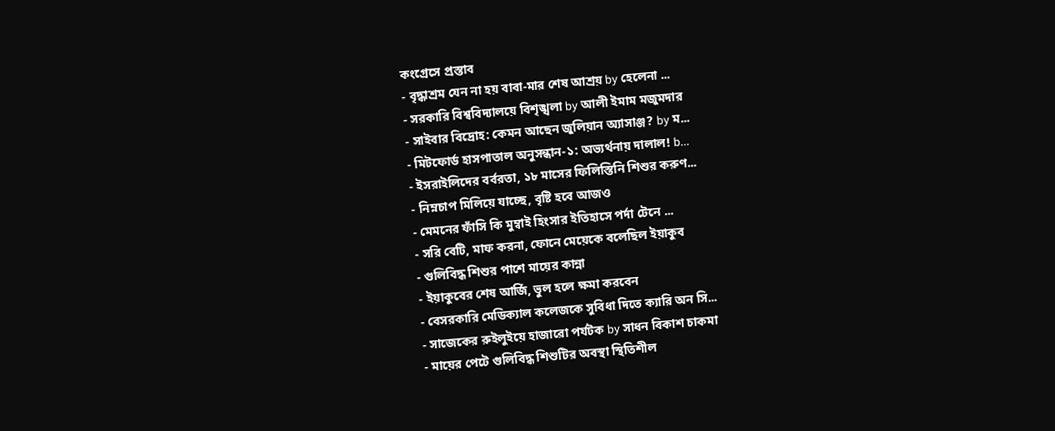কংগ্রেসে প্রস্তাব
- বৃদ্ধাশ্রম যেন না হয় বাবা-মার শেষ আশ্রয় by হেলেনা ...
- সরকারি বিশ্ববিদ্যালয়ে বিশৃঙ্খলা by আলী ইমাম মজুমদার
- সাইবার বিদ্রোহ: কেমন আছেন জুলিয়ান অ্যাসাঞ্জ? by ম...
- মিটফোর্ড হাসপাতাল অনুসন্ধান-১: অভ্যর্থনায় দালাল! b...
- ইসরাইলিদের বর্বরতা, ১৮ মাসের ফিলিস্তিনি শিশুর করুণ...
- নিম্নচাপ মিলিয়ে যাচ্ছে, বৃষ্টি হবে আজও
- মেমনের ফাঁসি কি মুম্বাই হিংসার ইতিহাসে পর্দা টেনে ...
- সরি বেটি, মাফ করনা, ফোনে মেয়েকে বলেছিল ইয়াকুব
- গুলিবিদ্ধ শিশুর পাশে মায়ের কান্না
- ইয়াকুবের শেষ আর্জি, ভুল হলে ক্ষমা করবেন
- বেসরকারি মেডিক্যাল কলেজকে সুবিধা দিতে ক্যারি অন সি...
- সাজেকের রুইলুইয়ে হাজারো পর্যটক by সাধন বিকাশ চাকমা
- মায়ের পেটে গুলিবিদ্ধ শিশুটির অবস্থা স্থিতিশীল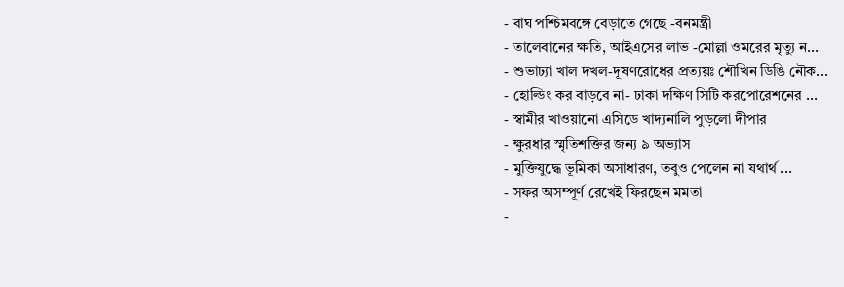- বাঘ পশ্চিমবঙ্গে বেড়াতে গেছে -বনমন্ত্রী
- তালেবানের ক্ষতি, আইএসের লাভ -মোল্লা ওমরের মৃত্যু ন...
- শুভাঢ্যা খাল দখল-দূষণরোধের প্রত্যয়ঃ শৌখিন ডিঙি নৌক...
- হোল্ডিং কর বাড়বে না- ঢাকা দক্ষিণ সিটি করপোরেশনের ...
- স্বামীর খাওয়ানো এসিডে খাদ্যনালি পুড়লো দীপার
- ক্ষুরধার স্মৃতিশক্তির জন্য ৯ অভ্যাস
- মুক্তিযুদ্ধে ভূমিকা অসাধারণ, তবুও পেলেন না যথার্থ ...
- সফর অসম্পূর্ণ রেখেই ফিরছেন মমতা
-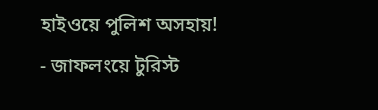হাইওয়ে পুলিশ অসহায়!
- জাফলংয়ে টুরিস্ট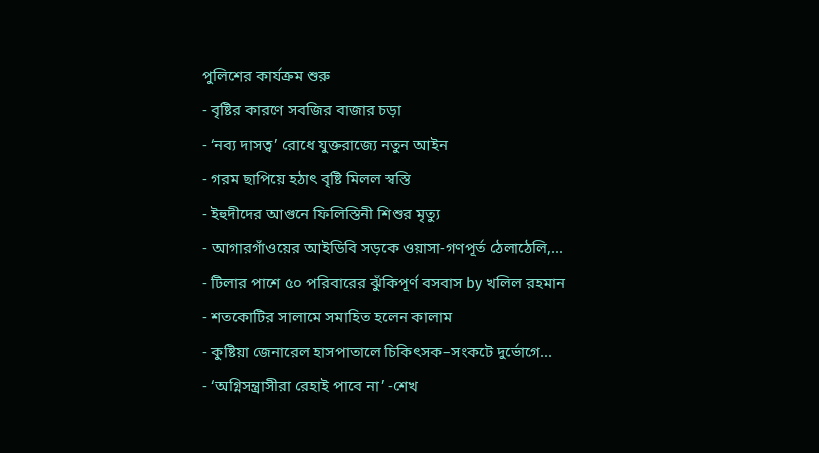পুলিশের কার্যক্রম শুরু
- বৃষ্টির কারণে সবজির বাজার চড়া
- ‘নব্য দাসত্ব’ রোধে যুক্তরাজ্যে নতুন আইন
- গরম ছাপিয়ে হঠাৎ বৃষ্টি মিলল স্বস্তি
- ইহুদীদের আগুনে ফিলিস্তিনী শিশুর মৃত্যু
- আগারগাঁওয়ের আইডিবি সড়কে ওয়াসা-গণপূর্ত ঠেলাঠেলি,...
- টিলার পাশে ৫০ পরিবারের ঝুঁকিপূর্ণ বসবাস by খলিল রহমান
- শতকোটির সালামে সমাহিত হলেন কালাম
- কুষ্টিয়া জেনারেল হাসপাতালে চিকিৎসক–সংকটে দুর্ভোগে...
- ‘অগ্নিসন্ত্রাসীরা রেহাই পাবে না’ -শেখ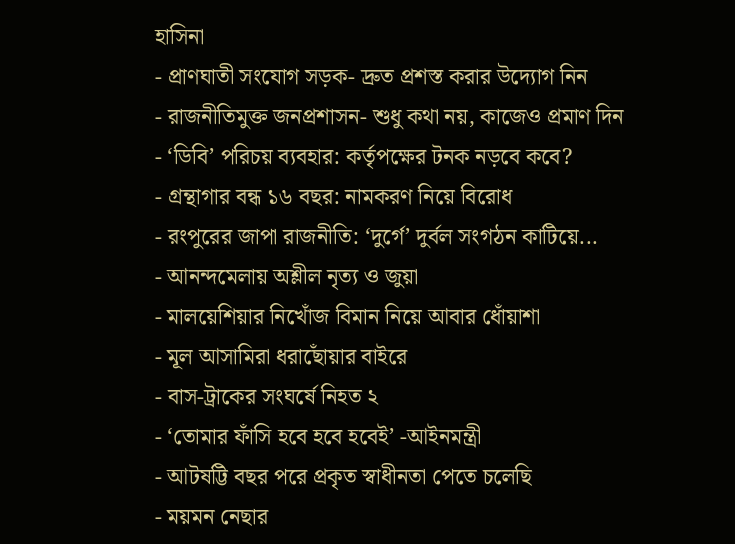হাসিনা
- প্রাণঘাতী সংযোগ সড়ক- দ্রুত প্রশস্ত করার উদ্যোগ নিন
- রাজনীতিমুক্ত জনপ্রশাসন- শুধু কথা নয়, কাজেও প্রমাণ দিন
- ‘ডিবি’ পরিচয় ব্যবহার: কর্তৃপক্ষের টনক নড়বে কবে?
- গ্রন্থাগার বন্ধ ১৬ বছর: নামকরণ নিয়ে বিরোধ
- রংপুরের জাপা রাজনীতি: ‘দুর্গে’ দুর্বল সংগঠন কাটিয়ে...
- আনন্দমেলায় অশ্লীল নৃত্য ও জুয়া
- মালয়েশিয়ার নিখোঁজ বিমান নিয়ে আবার ধোঁয়াশা
- মূল আসামিরা ধরাছোঁয়ার বাইরে
- বাস-ট্রাকের সংঘর্ষে নিহত ২
- ‘তোমার ফাঁসি হবে হবে হবেই’ -আইনমন্ত্রী
- আটষট্টি বছর পরে প্রকৃত স্বাধীনতা পেতে চলেছি
- ময়মন নেছার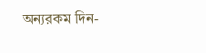অন্যরকম দিন-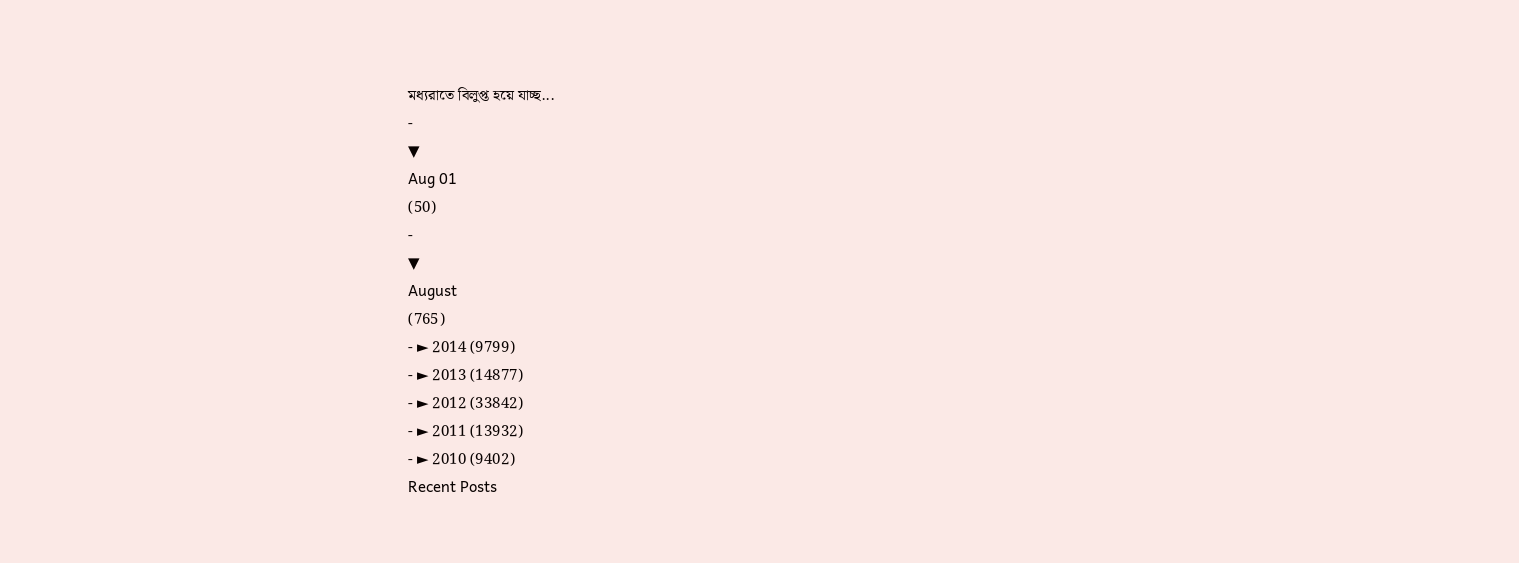মধ্যরাতে বিলুপ্ত হয়ে যাচ্ছ...
-
▼
Aug 01
(50)
-
▼
August
(765)
- ► 2014 (9799)
- ► 2013 (14877)
- ► 2012 (33842)
- ► 2011 (13932)
- ► 2010 (9402)
Recent Posts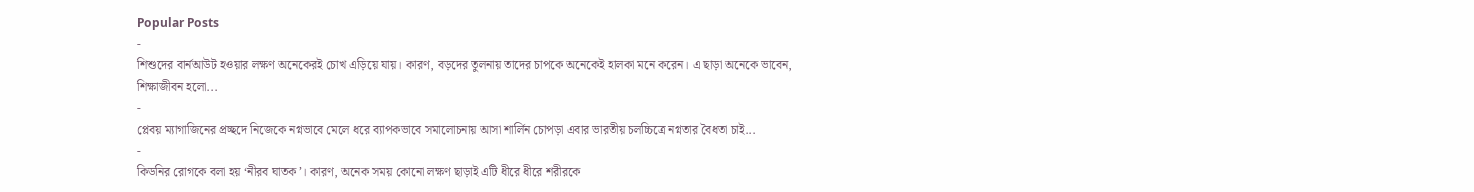Popular Posts
-
শিশুদের বার্নআউট হওয়ার লক্ষণ অনেকেরই চোখ এড়িয়ে যায়। কারণ, বড়দের তুলনায় তাদের চাপকে অনেকেই হালকা মনে করেন। এ ছাড়া অনেকে ভাবেন, শিক্ষাজীবন হলো...
-
প্লেবয় ম্যাগাজিনের প্রচ্ছদে নিজেকে নগ্নভাবে মেলে ধরে ব্যাপকভাবে সমালোচনায় আসা শার্লিন চোপড়া এবার ভারতীয় চলচ্চিত্রে নগ্নতার বৈধতা চাই...
-
কিডনির রোগকে বলা হয় ‘নীরব ঘাতক’। কারণ, অনেক সময় কোনো লক্ষণ ছাড়াই এটি ধীরে ধীরে শরীরকে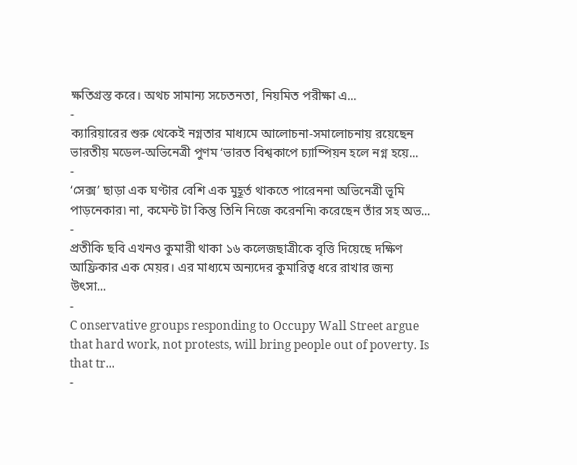ক্ষতিগ্রস্ত করে। অথচ সামান্য সচেতনতা, নিয়মিত পরীক্ষা এ...
-
ক্যারিয়ারের শুরু থেকেই নগ্নতার মাধ্যমে আলোচনা-সমালোচনায় রয়েছেন ভারতীয় মডেল-অভিনেত্রী পুণম ‘ভারত বিশ্বকাপে চ্যাম্পিয়ন হলে নগ্ন হয়ে...
-
‘সেক্স’ ছাড়া এক ঘণ্টার বেশি এক মুহূর্ত থাকতে পারেননা অভিনেত্রী ভূমি পাড়নেকার৷ না, কমেন্ট টা কিন্তু তিনি নিজে করেননি৷ করেছেন তাঁর সহ অভ...
-
প্রতীকি ছবি এখনও কুমারী থাকা ১৬ কলেজছাত্রীকে বৃত্তি দিয়েছে দক্ষিণ আফ্রিকার এক মেয়র। এর মাধ্যমে অন্যদের কুমারিত্ব ধরে রাখার জন্য উৎসা...
-
C onservative groups responding to Occupy Wall Street argue that hard work, not protests, will bring people out of poverty. Is that tr...
-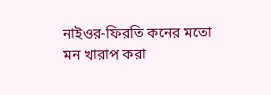নাইওর-ফিরতি কনের মতো মন খারাপ করা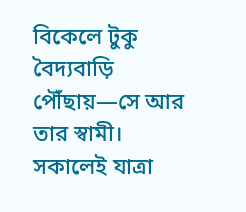বিকেলে টুকু বৈদ্যবাড়ি পৌঁছায়—সে আর তার স্বামী। সকালেই যাত্রা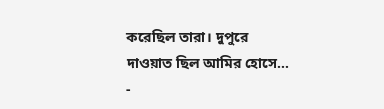করেছিল তারা। দুপুরে দাওয়াত ছিল আমির হোসে...
-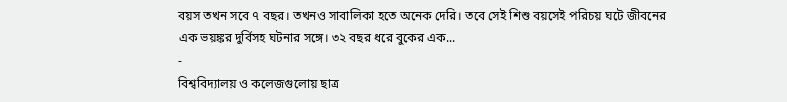বয়স তখন সবে ৭ বছর। তখনও সাবালিকা হতে অনেক দেরি। তবে সেই শিশু বয়সেই পরিচয় ঘটে জীবনের এক ভয়ঙ্কর দুর্বিসহ ঘটনার সঙ্গে। ৩২ বছর ধরে বুকের এক...
-
বিশ্ববিদ্যালয় ও কলেজগুলোয় ছাত্র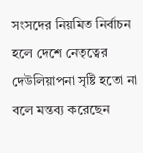সংসদের নিয়মিত নির্বাচন হলে দেশে নেতৃত্বের দেউলিয়াপনা সৃষ্টি হতো না বলে মন্তব্য করেছেন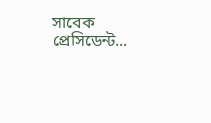সাবেক প্রেসিডেন্ট...